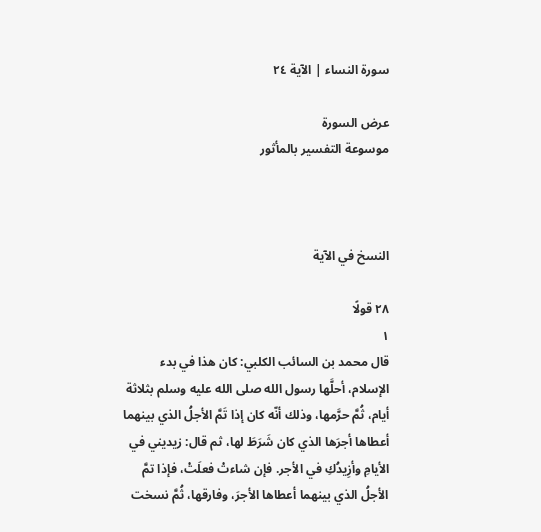سورة النساء | الآية ٢٤

عرض السورة
موسوعة التفسير بالمأثور



النسخ في الآية

٢٨ قولًا
١
قال محمد بن السائب الكلبي: كان هذا في بدء الإسلام، أحلَّها رسول الله صلى الله عليه وسلم بثلاثة أيام، ثُمَّ حرَّمها، وذلك أنّه كان إذا تَمَّ الأجلُ الذي بينهما أعطاها أجرَها الذي كان شَرَطَ لها، ثم قال: زيديني في الأيامِ وأزِيدُكِ في الأجر. فإن شاءتْ فعلَتْ، فإذا تمَّ الأجلُ الذي بينهما أعطاها الأجرَ، وفارقها، ثُمَّ نسخت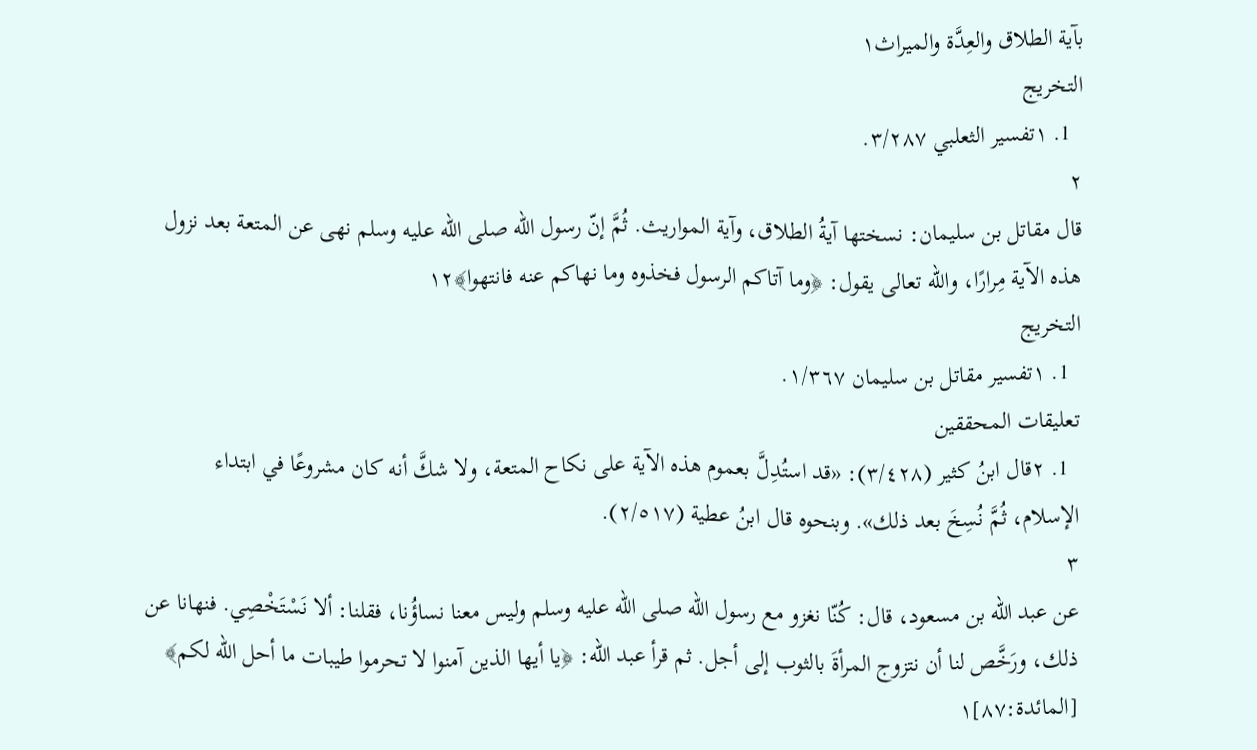بآية الطلاق والعِدَّة والميراث١
التخريج
  1. ١تفسير الثعلبي ٣/٢٨٧.
٢
قال مقاتل بن سليمان: نسختها آيةُ الطلاق، وآية المواريث. ثُمَّ إنّ رسول الله صلى الله عليه وسلم نهى عن المتعة بعد نزول هذه الآية مِرارًا، والله تعالى يقول: ﴿وما آتاكم الرسول فخذوه وما نهاكم عنه فانتهوا﴾١٢
التخريج
  1. ١تفسير مقاتل بن سليمان ١/٣٦٧.
تعليقات المحققين
  1. ٢قال ابنُ كثير (٣/٤٢٨): «قد استُدِلَّ بعموم هذه الآية على نكاح المتعة، ولا شكَّ أنه كان مشروعًا في ابتداء الإسلام، ثُمَّ نُسِخَ بعد ذلك». وبنحوه قال ابنُ عطية (٢/٥١٧).
٣
عن عبد الله بن مسعود، قال: كُنّا نغزو مع رسول الله صلى الله عليه وسلم وليس معنا نساؤُنا، فقلنا: ألا نَسْتَخْصِي. فنهانا عن ذلك، ورَخَّص لنا أن نتزوج المرأةَ بالثوب إلى أجل. ثم قرأ عبد الله: ﴿يا أيها الذين آمنوا لا تحرموا طيبات ما أحل الله لكم﴾ [المائدة:٨٧]١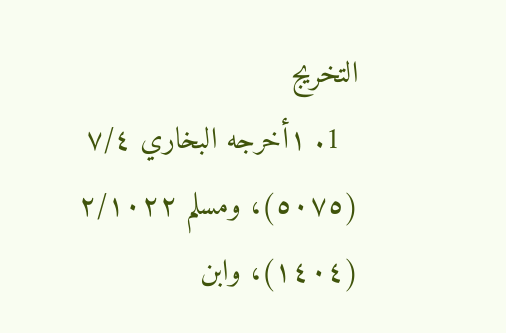التخريج
  1. ١أخرجه البخاري ٧/٤ (٥٠٧٥)، ومسلم ٢/١٠٢٢ (١٤٠٤)، وابن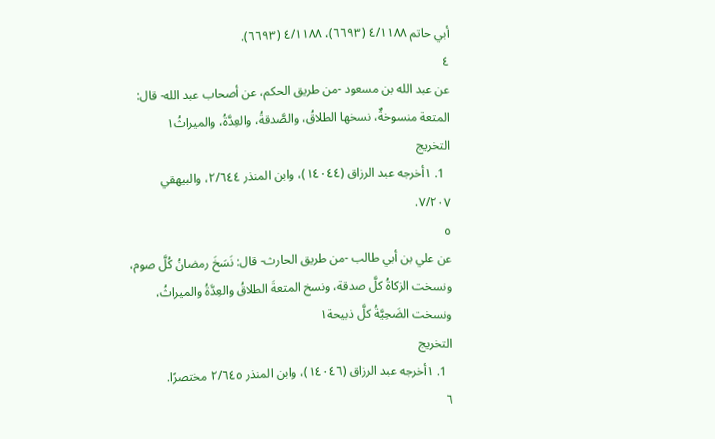أبي حاتم ٤/١١٨٨ (٦٦٩٣)، ٤/١١٨٨ (٦٦٩٣).
٤
عن عبد الله بن مسعود -من طريق الحكم، عن أصحاب عبد الله- قال: المتعة منسوخةٌ، نسخها الطلاقُ، والصَّدقةُ، والعِدَّةُ، والميراثُ١
التخريج
  1. ١أخرجه عبد الرزاق (١٤٠٤٤)، وابن المنذر ٢/٦٤٤، والبيهقي ٧/٢٠٧.
٥
عن علي بن أبي طالب -من طريق الحارث- قال: نَسَخَ رمضانُ كُلَّ صوم، ونسخت الزكاةُ كلَّ صدقة، ونسخ المتعةَ الطلاقُ والعِدَّةُ والميراثُ، ونسخت الضَحِيَّةُ كلَّ ذبيحة١
التخريج
  1. ١أخرجه عبد الرزاق (١٤٠٤٦)، وابن المنذر ٢/٦٤٥ مختصرًا.
٦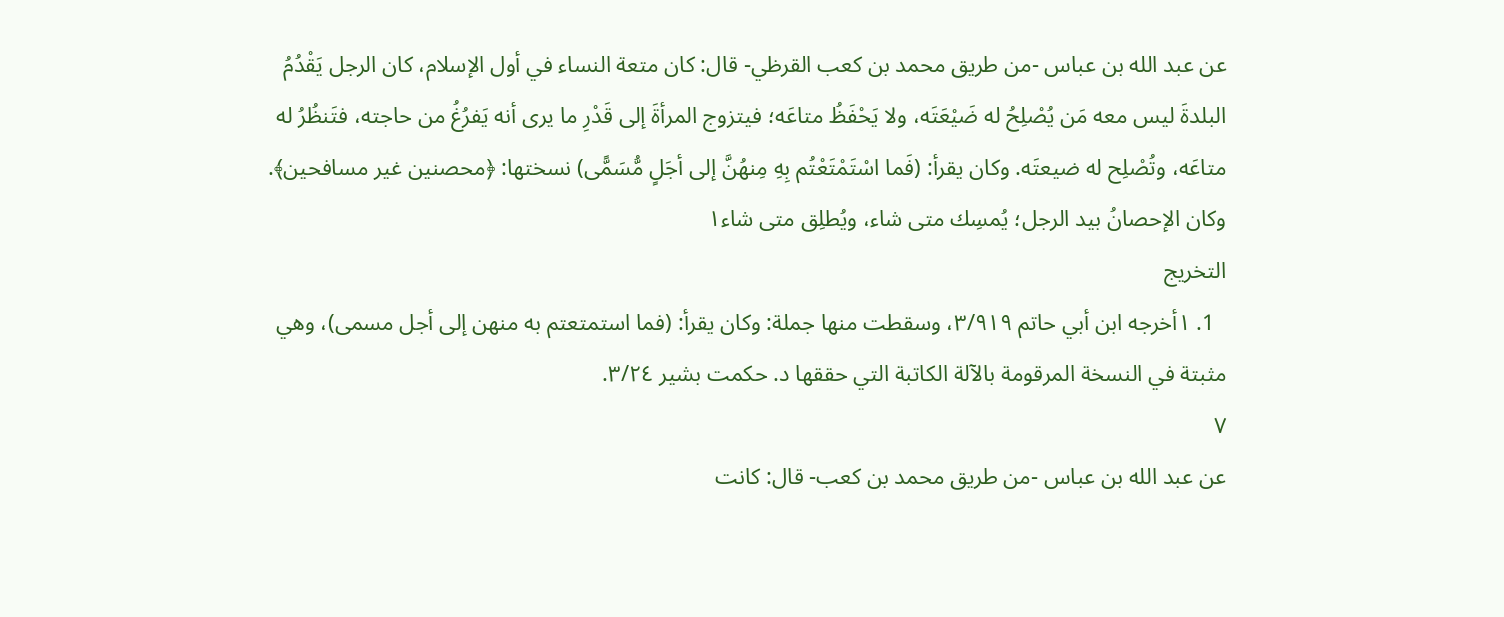عن عبد الله بن عباس -من طريق محمد بن كعب القرظي- قال: كان متعة النساء في أول الإسلام، كان الرجل يَقْدُمُ البلدةَ ليس معه مَن يُصْلِحُ له ضَيْعَتَه، ولا يَحْفَظُ متاعَه؛ فيتزوج المرأةَ إلى قَدْرِ ما يرى أنه يَفرُغُ من حاجته، فتَنظُرُ له متاعَه، وتُصْلِح له ضيعتَه. وكان يقرأ: (فَما اسْتَمْتَعْتُم بِهِ مِنهُنَّ إلى أجَلٍ مُّسَمًّى) نسختها: ﴿محصنين غير مسافحين﴾. وكان الإحصانُ بيد الرجل؛ يُمسِك متى شاء، ويُطلِق متى شاء١
التخريج
  1. ١أخرجه ابن أبي حاتم ٣/٩١٩، وسقطت منها جملة: وكان يقرأ: (فما استمتعتم به منهن إلى أجل مسمى)، وهي مثبتة في النسخة المرقومة بالآلة الكاتبة التي حققها د. حكمت بشير ٣/٢٤.
٧
عن عبد الله بن عباس -من طريق محمد بن كعب- قال: كانت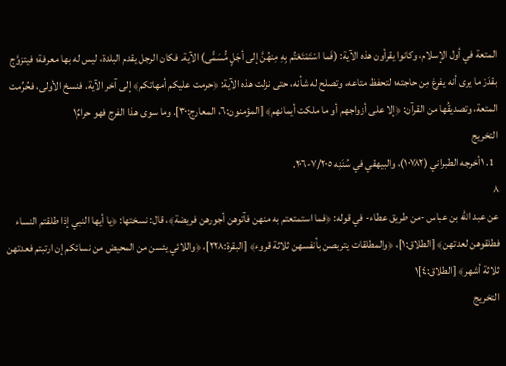المتعة في أول الإسلام، وكانوا يقرأون هذه الآية: (فَما اسْتَمْتَعْتُم بِهِ مِنهُنَّ إلى أجَلٍ مُّسَمًّى) الآية. فكان الرجل يقدم البلدة، ليس له بها معرفة؛ فيتزوَّج بقدَرْ ما يرى أنه يفرغ مِن حاجته؛ لتحفظ متاعه، وتصلح له شأنه، حتى نزلت هذه الآية: ﴿حرمت عليكم أمهاتكم﴾ إلى آخر الآية. فنسخ الأولى، فحُرِّمت المتعة، وتصديقُها من القرآن: ﴿إلا على أزواجهم أو ما ملكت أيمانهم﴾ [المؤمنون:٦، المعارج:٣٠]. وما سوى هذا الفرج فهو حرامٌ١
التخريج
  1. ١أخرجه الطبراني (١٠٧٨٢)، والبيهقي في سُنَنِه ٧/٢٠٥-٢٠٦.
٨
عن عبد الله بن عباس -من طريق عطاء- في قوله: ﴿فما استمتعتم به منهن فآتوهن أجورهن فريضة﴾، قال: نسختها: ﴿يا أيها النبي إذا طلقتم النساء فطلقوهن لعدتهن﴾ [الطلاق:١]، ﴿والمطلقات يتربصن بأنفسهن ثلاثة قروء﴾ [البقرة:٢٢٨]، ﴿واللائي يئسن من المحيض من نسائكم إن ارتبتم فعدتهن ثلاثة أشهر﴾ [الطلاق:٤]١
التخريج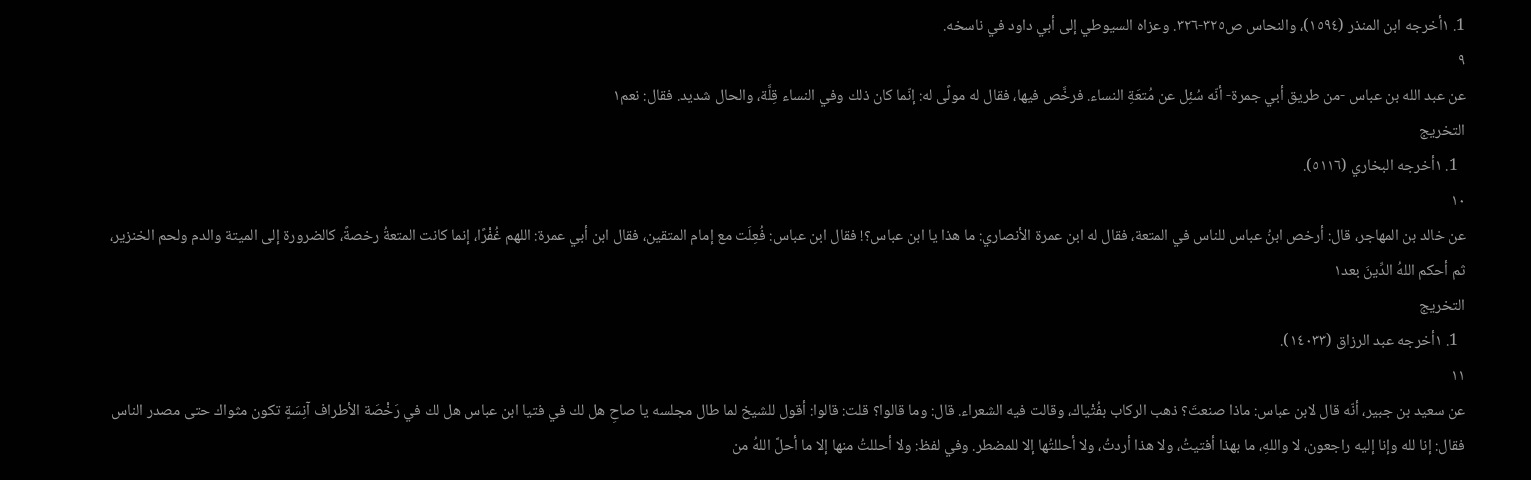1. ١أخرجه ابن المنذر (١٥٩٤)، والنحاس ص٣٢٥-٣٢٦. وعزاه السيوطي إلى أبي داود في ناسخه.
٩
عن عبد الله بن عباس -من طريق أبي جمرة- أنّه سُئِل عن مُتعَةِ النساء. فرخَّص فيها، فقال له مولًى له: إنّما كان ذلك وفي النساء قِلَّة، والحال شديد. فقال: نعم١
التخريج
  1. ١أخرجه البخاري (٥١١٦).
١٠
عن خالد بن المهاجر، قال: أرخص ابنُ عباس للناس في المتعة، فقال له ابن عمرة الأنصاري: ما هذا يا ابن عباس؟! فقال ابن عباس: فُعِلَت مع إمام المتقين، فقال ابن أبي عمرة: اللهم غُفْرًا، إنما كانت المتعةُ رخصةً، كالضرورة إلى الميتة والدم ولحم الخنزير، ثم أحكم اللهُ الدِّينَ بعد١
التخريج
  1. ١أخرجه عبد الرزاق (١٤٠٣٣).
١١
عن سعيد بن جبير، أنّه قال لابن عباس: ماذا صنعتَ؟ ذهب الركاب بفُتْياك، وقالت فيه الشعراء. قال: وما قالوا؟ قلت: قالوا: أقول للشيخ لما طال مجلسه يا صاحِ هل لك في فتيا ابن عباس هل لك في رَخْصَة الأطراف آنِسَةٍ تكون مثواك حتى مصدر الناس فقال: إنا لله وإنا إليه راجعون، لا واللهِ، ما بهذا أفتيتُ، ولا هذا أردتُ، ولا أحللتُها إلا للمضطر. وفي لفظ: ولا أحللتُ منها إلا ما أحلَّ اللهُ من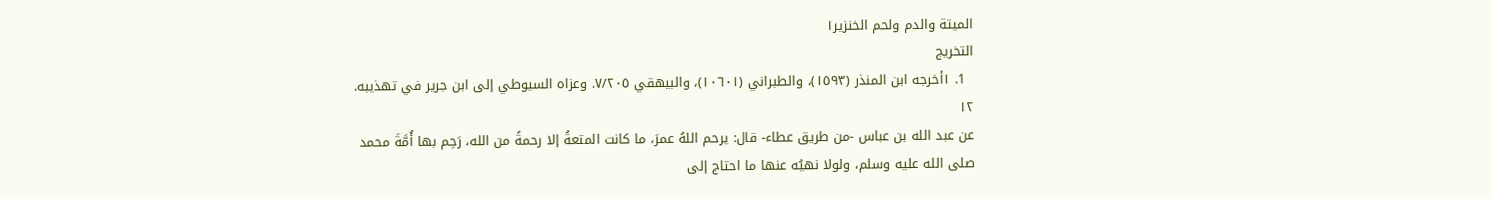الميتة والدم ولحم الخنزير١
التخريج
  1. ١أخرجه ابن المنذر (١٥٩٣)، والطبراني (١٠٦٠١)، والبيهقي ٧/٢٠٥. وعزاه السيوطي إلى ابن جرير في تهذيبه.
١٢
عن عبد الله بن عباس -من طريق عطاء- قال: يرحم اللهُ عمرَ، ما كانت المتعةُ إلا رحمةً من الله، رَحِم بها أُمَّةَ محمد صلى الله عليه وسلم، ولولا نهيُه عنها ما احتاج إلى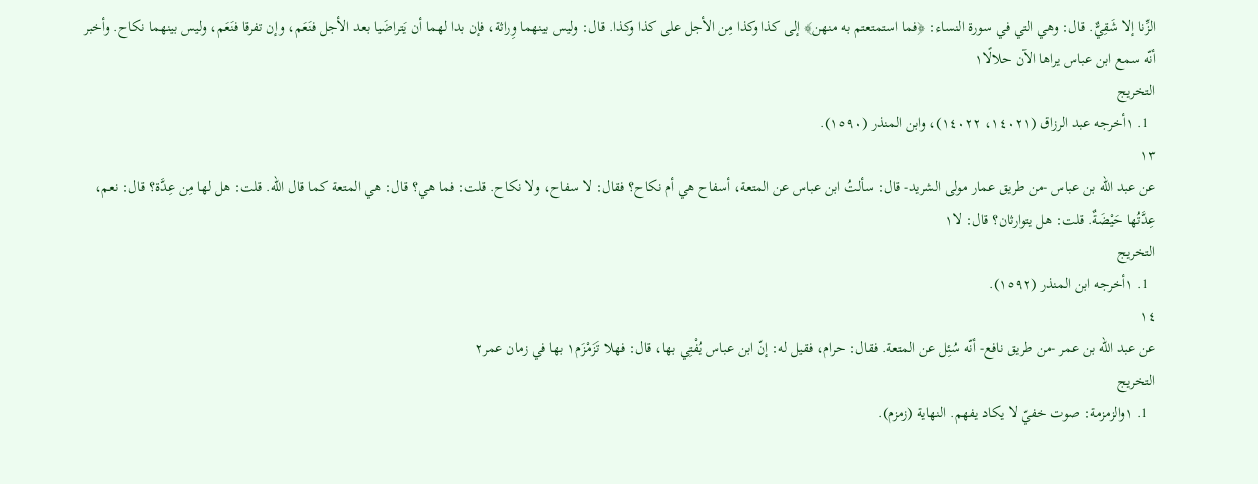الزِّنا إلا شَقِيٌّ. قال: وهي التي في سورة النساء: ﴿فما استمتعتم به منهن﴾ إلى كذا وكذا مِن الأجل على كذا وكذا. قال: وليس بينهما وِراثة، فإن بدا لهما أن يَتراضَيا بعد الأجل فنَعَم، وإن تفرقا فنَعَم، وليس بينهما نكاح. وأخبر أنّه سمع ابن عباس يراها الآن حلالًا١
التخريج
  1. ١أخرجه عبد الرزاق (١٤٠٢١، ١٤٠٢٢)، وابن المنذر (١٥٩٠).
١٣
عن عبد الله بن عباس -من طريق عمار مولى الشريد- قال: سألتُ ابن عباس عن المتعة، أسفاح هي أم نكاح؟ فقال: لا سفاح، ولا نكاح. قلت: فما هي؟ قال: هي المتعة كما قال الله. قلت: هل لها مِن عِدَّة؟ قال: نعم، عِدَّتُها حَيْضَةٌ. قلت: هل يتوارثان؟ قال: لا١
التخريج
  1. ١أخرجه ابن المنذر (١٥٩٢).
١٤
عن عبد الله بن عمر -من طريق نافع- أنّه سُئِل عن المتعة. فقال: حرام، فقيل له: إنّ ابن عباس يُفْتِي بها، قال: فهلا تَزَمْزَم١ بها في زمان عمر٢
التخريج
  1. ١والزمزمة: صوت خفيّ لا يكاد يفهم. النهاية (زمزم).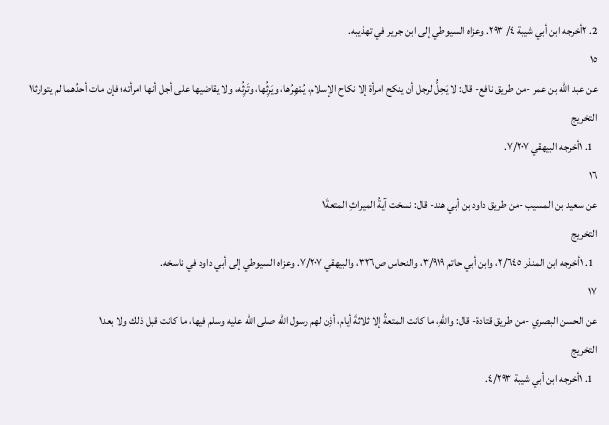2. ٢أخرجه ابن أبي شيبة ٤/ ٢٩٣. وعزاه السيوطي إلى ابن جرير في تهذيبه.
١٥
عن عبد الله بن عمر -من طريق نافع- قال: لا يَحِلُّ لرجل أن ينكح امرأة إلا نكاح الإسلام، يُمْهِرُها، ويَرِثُها، وتَرِثُه، ولا يقاضيها على أجل أنها امرأته؛ فإن مات أحدُهما لم يتوارثا١
التخريج
  1. ١أخرجه البيهقي ٧/٢٠٧.
١٦
عن سعيد بن المسيب -من طريق داود بن أبي هند- قال: نسخت آيةُ الميراثِ المتعةَ١
التخريج
  1. ١أخرجه ابن المنذر ٢/٦٤٥، وابن أبي حاتم ٣/٩١٩، والنحاس ص٣٢٦، والبيهقي ٧/٢٠٧. وعزاه السيوطي إلى أبي داود في ناسخه.
١٧
عن الحسن البصري -من طريق قتادة- قال: واللهِ، ما كانت المتعةُ إلا ثلاثةَ أيام، أذِن لهم رسول الله صلى الله عليه وسلم فيها، ما كانت قبل ذلك ولا بعد١
التخريج
  1. ١أخرجه ابن أبي شيبة ٤/٢٩٣.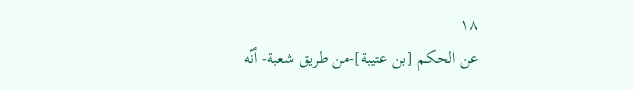١٨
عن الحكم [بن عتيبة]-من طريق شعبة- أنّه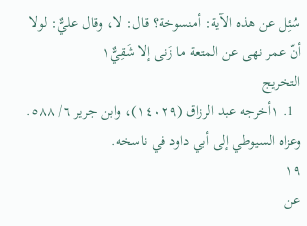سُئِل عن هذه الآية: أمنسوخة؟ قال: لا، وقال عليٌّ: لولا أنّ عمر نهى عن المتعة ما زَنى إلا شَقِيٌّ١
التخريج
  1. ١أخرجه عبد الرزاق (١٤٠٢٩)، وابن جرير ٦/ ٥٨٨. وعزاه السيوطي إلى أبي داود في ناسخه.
١٩
عن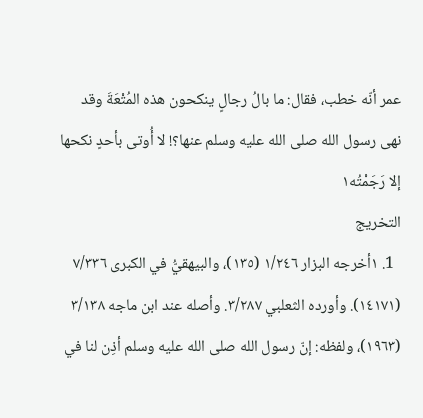عمر أنّه خطب، فقال: ما بالُ رجالٍ ينكحون هذه المُتْعَةَ وقد نهى رسول الله صلى الله عليه وسلم عنها؟! لا أُوتى بأحدٍ نكحها إلا رَجَمْتُه١
التخريج
  1. ١أخرجه البزار ١/٢٤٦ (١٣٥)، والبيهقيُّ في الكبرى ٧/٣٣٦ (١٤١٧١). وأورده الثعلبي ٣/٢٨٧. وأصله عند ابن ماجه ٣/١٣٨ (١٩٦٣)، ولفظه: إنّ رسول الله صلى الله عليه وسلم أذِن لنا في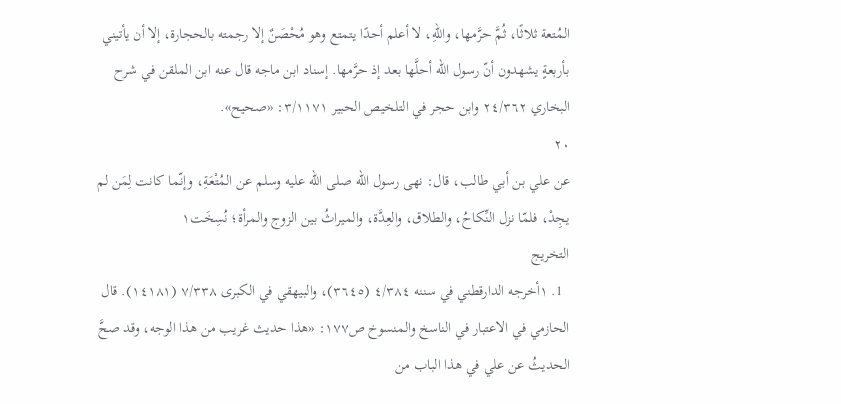المُتعة ثلاثًا، ثُمَّ حرَّمها، واللهِ، لا أعلم أحدًا يتمتع وهو مُحْصَنٌ إلا رجمته بالحجارة، إلا أن يأتيني بأربعةٍ يشهدون أنّ رسول الله أحلَّها بعد إذ حرَّمها. إسناد ابن ماجه قال عنه ابن الملقن في شرح البخاري ٢٤/٣٦٢ وابن حجر في التلخيص الحبير ٣/١١٧١: «صحيح».
٢٠
عن علي بن أبي طالب، قال: نهى رسول الله صلى الله عليه وسلم عن المُتْعَةِ، وإنّما كانت لِمَن لم يجِدْ، فلمّا نزل النِّكاحُ، والطلاق، والعِدَّة، والميراثُ بين الزوج والمرأة؛ نُسِخَت١
التخريج
  1. ١أخرجه الدارقطني في سننه ٤/٣٨٤ (٣٦٤٥)، والبيهقي في الكبرى ٧/٣٣٨ (١٤١٨١). قال الحازمي في الاعتبار في الناسخ والمنسوخ ص١٧٧: «هذا حديث غريب من هذا الوجه، وقد صحَّ الحديثُ عن علي في هذا الباب من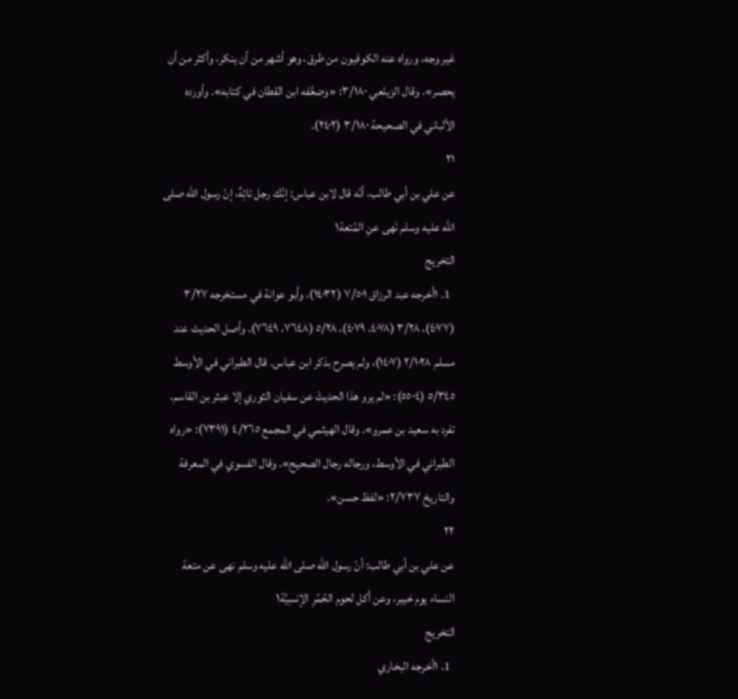غير وجه، ورواه عنه الكوفيون من طرق، وهو أشهر من أن ينكر، وأكثر من أن يحصر». وقال الزيلعي ٣/١٨٠: «وضعَّفه ابن القطان في كتابه». وأورده الألباني في الصحيحة ٣/١٨٠ (٢٤٠٢).
٢١
عن علي بن أبي طالب، أنّه قال لابن عباس: إنّك رجل تائِهٌ، إنّ رسول الله صلى الله عليه وسلم نَهى عنِ المُتعة١
التخريج
  1. ١أخرجه عبد الرزاق ٧/٥٠١ (١٤٠٣٢)، وأبو عوانة في مستخرجه ٣/٢٧ (٤٠٧٧)، ٣/٢٨ (٤٠٧٨، ٤٠٧٩)، ٥/٢٨ (٧٦٤٨، ٧٦٤٩). وأصل الحديث عند مسلم ٢/١٠٢٨ (١٤٠٧)، ولم يصرح بذكر ابن عباس. قال الطبراني في الأوسط ٥/٣٤٥ (٥٥٠٤): «لم يرو هذا الحديثَ عن سفيان الثوري إلا عبثر بن القاسم، تفرد به سعيد بن عمرو». وقال الهيثمي في المجمع ٤/٢٦٥ (٧٣٩١): «رواه الطبراني في الأوسط، ورجاله رجال الصحيح». وقال الفسوي في المعرفة والتاريخ ٢/٧٣٧: «لفظ حسن».
٢٢
عن علي بن أبي طالب: أنّ رسول الله صلى الله عليه وسلم نهى عن متعة النساء يوم خيبر، وعن أكل لحوم الحُمُرِ الإنسِيَّة١
التخريج
  1. ١أخرجه البخاري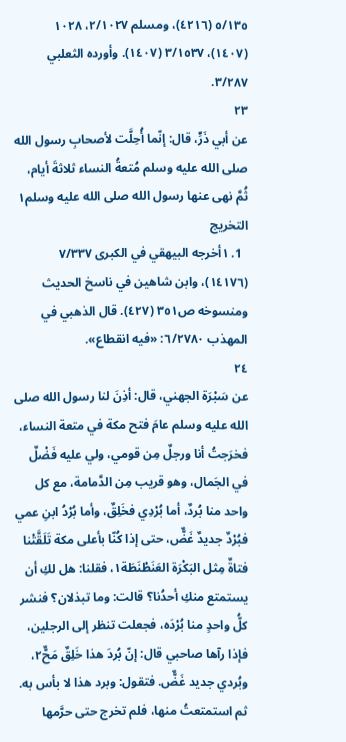٥/١٣٥ (٤٢١٦)، ومسلم ٢/١٠٢٧، ١٠٢٨ (١٤٠٧)، ٣/١٥٣٧ (١٤٠٧). وأورده الثعلبي ٣/٢٨٧.
٢٣
عن أبي ذَرٍّ، قال: إنّما أُحِلَّت لأصحابِ رسول الله صلى الله عليه وسلم مُتعةُ النساء ثلاثةَ أيام، ثُمَّ نهى عنها رسول الله صلى الله عليه وسلم١
التخريج
  1. ١أخرجه البيهقي في الكبرى ٧/٣٣٧ (١٤١٧٦)، وابن شاهين في ناسخ الحديث ومنسوخه ص٣٥١ (٤٢٧). قال الذهبي في المهذب ٦/٢٧٨٠: «فيه انقطاع».
٢٤
عن سَبْرَة الجهني، قال: أذِنَ لنا رسول الله صلى الله عليه وسلم عامَ فتح مكة في متعة النساء، فخرَجتُ أنا ورجلٌ مِن قومي، ولي عليه فَضْلٌ في الجَمال، وهو قريب مِن الدَّمامة، مع كل واحد منا بُردٌ، أما بُرْدِي فخَلِقٌ، وأما بُرْدُ ابنِ عمي فبُرْدٌ جديدٌ غَضٌّ، حتى إذا كُنّا بأعلى مكة تَلَقَّتْنا فتاةٌ مِثل البَكْرَة العَنَطْنَطَة١، فقلنا: هل لكِ أن يستمتع منكِ أحدُنا؟ قالت: وما تبذلان؟ فنشر كلُّ واحدٍ منا بُرْدَه، فجعلت تنظر إلى الرجلين، فإذا رآها صاحبي قال: إنّ بُردَ هذا خَلِقٌ مَحٌّ٢، وبُردي جديد غَضٌّ. فتقول: وبرد هذا لا بأس به. ثم استمتعتُ منها، فلم تخرج حتى حرَّمها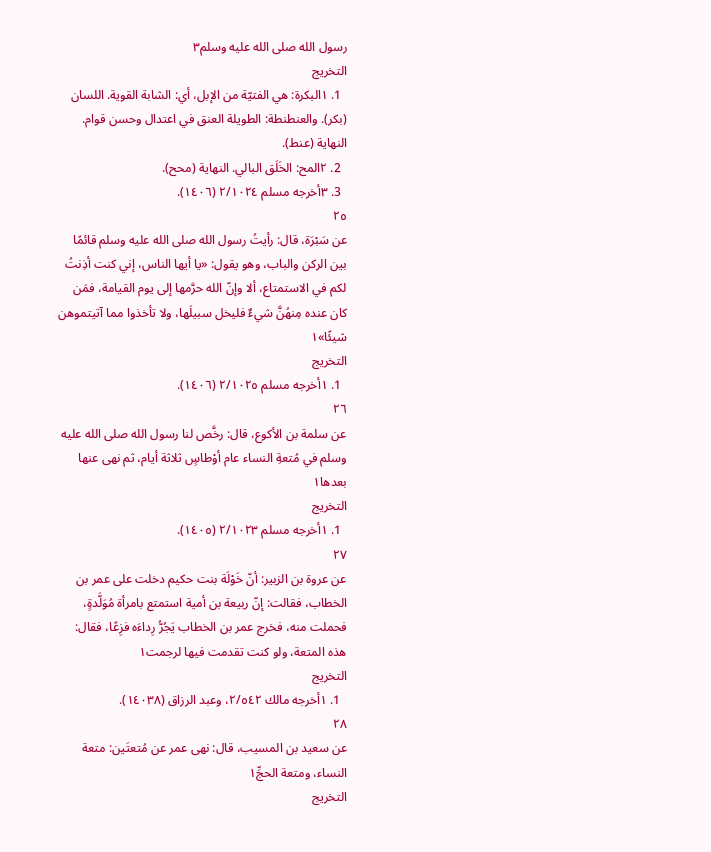رسول الله صلى الله عليه وسلم٣
التخريج
  1. ١البكرة: هي الفتيّة من الإبل، أي: الشابة القوية. اللسان (بكر). والعنطنطة: الطويلة العنق في اعتدال وحسن قوام. النهاية (عنط).
  2. ٢المح: الخَلَق البالي. النهاية (محح).
  3. ٣أخرجه مسلم ٢/١٠٢٤ (١٤٠٦).
٢٥
عن سَبْرَة، قال: رأيتُ رسول الله صلى الله عليه وسلم قائمًا بين الركن والباب، وهو يقول: «يا أيها الناس، إني كنت أذِنتُ لكم في الاستمتاع، ألا وإنّ الله حرَّمها إلى يوم القيامة، فمَن كان عنده مِنهُنَّ شيءٌ فليخل سبيلَها، ولا تأخذوا مما آتيتموهن شيئًا»١
التخريج
  1. ١أخرجه مسلم ٢/١٠٢٥ (١٤٠٦).
٢٦
عن سلمة بن الأكوع، قال: رخَّص لنا رسول الله صلى الله عليه وسلم في مُتعةِ النساء عام أوْطاسٍ ثلاثة أيام، ثم نهى عنها بعدها١
التخريج
  1. ١أخرجه مسلم ٢/١٠٢٣ (١٤٠٥).
٢٧
عن عروة بن الزبير: أنّ خَوْلَة بنت حكيم دخلت على عمر بن الخطاب، فقالت: إنّ ربيعة بن أمية استمتع بامرأة مُوَلَّدةٍ، فحملت منه، فخرج عمر بن الخطاب يَجُرُّ رِداءَه فزِعًا، فقال: هذه المتعة، ولو كنت تقدمت فيها لرجمت١
التخريج
  1. ١أخرجه مالك ٢/٥٤٢، وعبد الرزاق (١٤٠٣٨).
٢٨
عن سعيد بن المسيب، قال: نهى عمر عن مُتعتَين: متعة النساء، ومتعة الحجِّ١
التخريج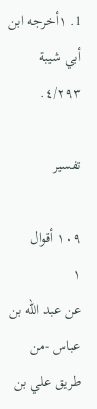1. ١أخرجه ابن أبي شيبة ٤/٢٩٣.

تفسير

١٠٩ أقوال
١
عن عبد الله بن عباس -من طريق علي بن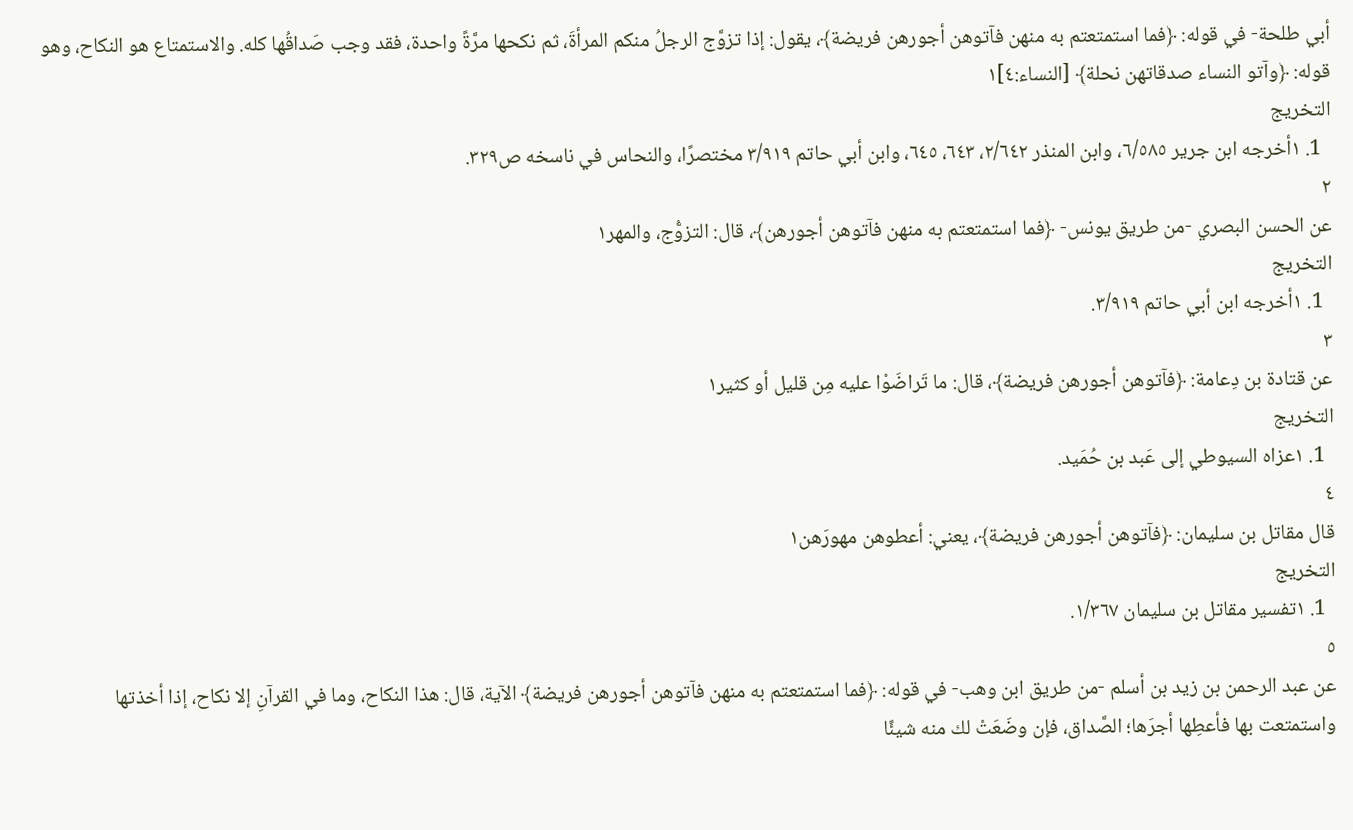أبي طلحة- في قوله: ﴿فما استمتعتم به منهن فآتوهن أجورهن فريضة﴾، يقول: إذا تزوَّج الرجلُ منكم المرأةَ، ثم نكحها مرَّةً واحدة، فقد وجب صَداقُها كله. والاستمتاع هو النكاح، وهو قوله: ﴿وآتو النساء صدقاتهن نحلة﴾ [النساء:٤]١
التخريج
  1. ١أخرجه ابن جرير ٦/٥٨٥، وابن المنذر ٢/٦٤٢، ٦٤٣، ٦٤٥، وابن أبي حاتم ٣/٩١٩ مختصرًا، والنحاس في ناسخه ص٣٢٩.
٢
عن الحسن البصري -من طريق يونس- ﴿فما استمتعتم به منهن فآتوهن أجورهن﴾، قال: التزوُّج، والمهر١
التخريج
  1. ١أخرجه ابن أبي حاتم ٣/٩١٩.
٣
عن قتادة بن دِعامة: ﴿فآتوهن أجورهن فريضة﴾، قال: ما تَراضَوْا عليه مِن قليل أو كثير١
التخريج
  1. ١عزاه السيوطي إلى عَبد بن حُمَيد.
٤
قال مقاتل بن سليمان: ﴿فآتوهن أجورهن فريضة﴾، يعني: أعطوهن مهورَهن١
التخريج
  1. ١تفسير مقاتل بن سليمان ١/٣٦٧.
٥
عن عبد الرحمن بن زيد بن أسلم -من طريق ابن وهب- في قوله: ﴿فما استمتعتم به منهن فآتوهن أجورهن فريضة﴾ الآية، قال: هذا النكاح، وما في القرآنِ إلا نكاح، إذا أخذتها واستمتعت بها فأعطِها أجرَها؛ الصَّداق، فإن وضَعَتْ لك منه شيئًا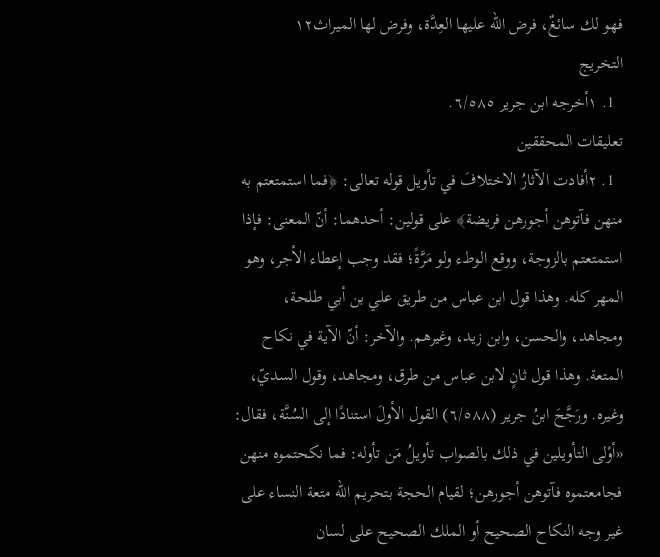فهو لك سائغٌ، فرض الله عليها العِدَّة، وفرض لها الميراث١٢
التخريج
  1. ١أخرجه ابن جرير ٦/٥٨٥.
تعليقات المحققين
  1. ٢أفادت الآثارُ الاختلافَ في تأويل قوله تعالى: ﴿فما استمتعتم به منهن فآتوهن أجورهن فريضة﴾ على قولين: أحدهما: أنّ المعنى: فإذا استمتعتم بالزوجة، ووقع الوطء ولو مَرَّةً؛ فقد وجب إعطاء الأجر، وهو المهر كله. وهذا قول ابن عباس من طريق علي بن أبي طلحة، ومجاهد، والحسن، وابن زيد، وغيرهم. والآخر: أنّ الآية في نكاح المتعة. وهذا قول ثانٍ لابن عباس من طرق، ومجاهد، وقول السديّ، وغيره. ورَجَّحَ ابنُ جرير (٦/٥٨٨) القول الأولَ استنادًا إلى السُنَّة، فقال: «أوْلى التأويلين في ذلك بالصواب تأويلُ مَن تأوله: فما نكحتموه منهن فجامعتموه فآتوهن أجورهن؛ لقيام الحجة بتحريم الله متعة النساء على غير وجه النكاح الصحيح أو الملك الصحيح على لسان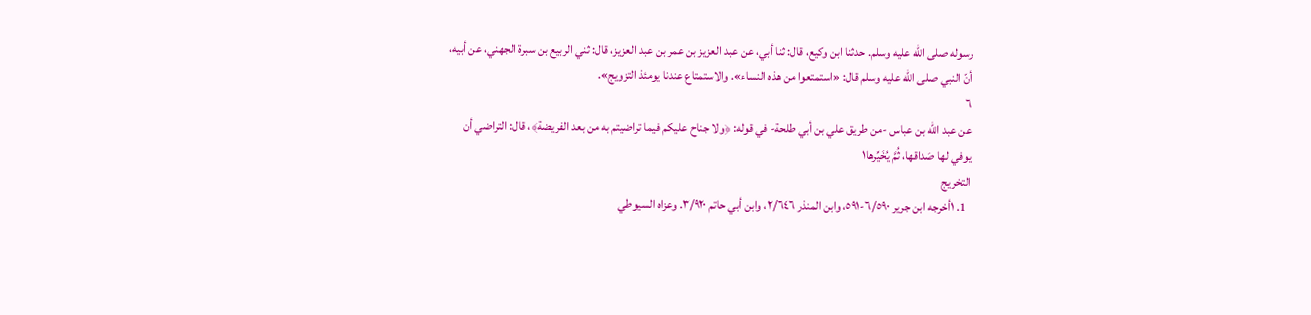رسوله صلى الله عليه وسلم. حدثنا ابن وكيع، قال: ثنا أبي، عن عبد العزيز بن عمر بن عبد العزيز، قال: ثني الربيع بن سبرة الجهني، عن أبيه، أنّ النبي صلى الله عليه وسلم قال: «استمتعوا من هذه النساء». والاستمتاع عندنا يومئذ التزويج».
٦
عن عبد الله بن عباس -من طريق علي بن أبي طلحة- في قوله: ﴿ولا جناح عليكم فيما تراضيتم به من بعد الفريضة﴾، قال: التراضي أن يوفي لها صَداقها، ثُمَّ يُخَيِّرها١
التخريج
  1. ١أخرجه ابن جرير ٦/٥٩٠-٥٩١، وابن المنذر ٢/٦٤٦، وابن أبي حاتم ٣/٩٢٠. وعزاه السيوطي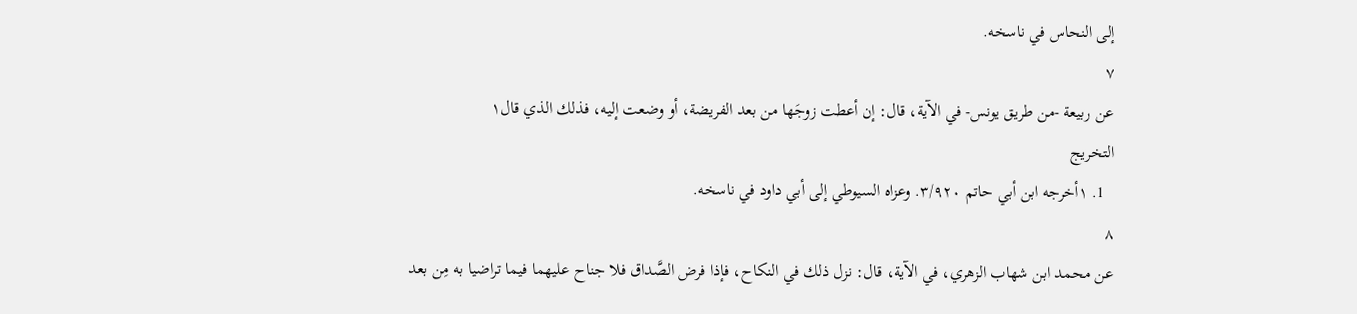إلى النحاس في ناسخه.
٧
عن ربيعة -من طريق يونس- في الآية، قال: إن أعطت زوجَها من بعد الفريضة، أو وضعت إليه، فذلك الذي قال١
التخريج
  1. ١أخرجه ابن أبي حاتم ٣/٩٢٠. وعزاه السيوطي إلى أبي داود في ناسخه.
٨
عن محمد ابن شهاب الزهري، في الآية، قال: نزل ذلك في النكاح، فإذا فرض الصَّداق فلا جناح عليهما فيما تراضيا به مِن بعد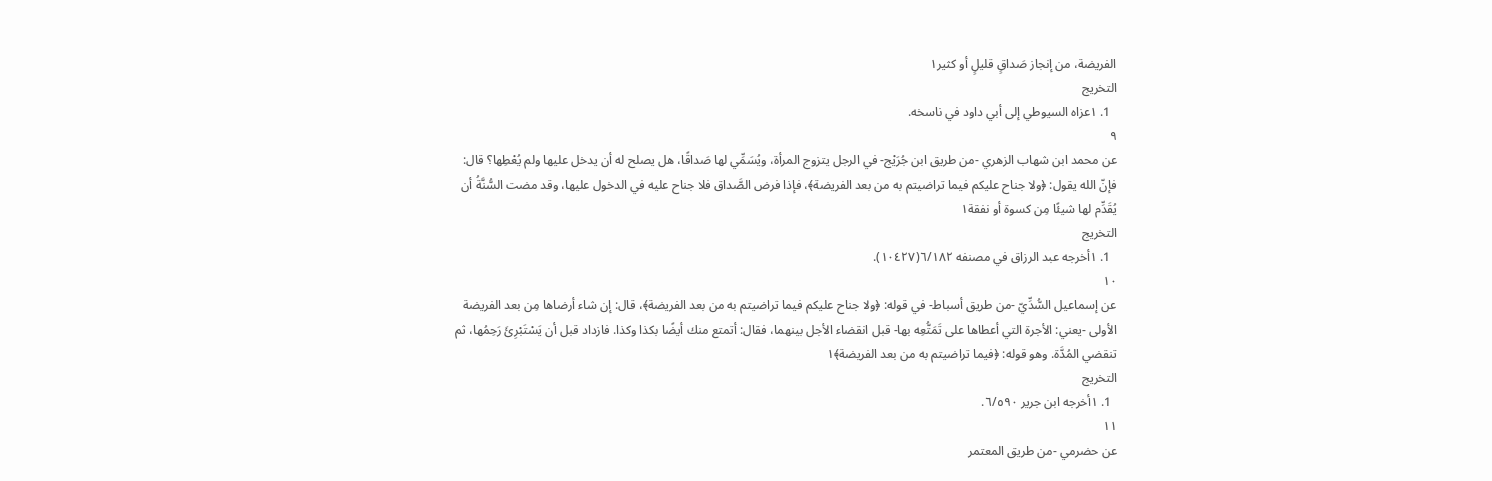الفريضة، من إنجاز صَداقٍ قليلٍ أو كثير١
التخريج
  1. ١عزاه السيوطي إلى أبي داود في ناسخه.
٩
عن محمد ابن شهاب الزهري -من طريق ابن جُرَيْج- في الرجل يتزوج المرأة، ويُسَمِّي لها صَداقًا، هل يصلح له أن يدخل عليها ولم يُعْطِها؟ قال: فإنّ الله يقول: ﴿ولا جناح عليكم فيما تراضيتم به من بعد الفريضة﴾، فإذا فرض الصَّداق فلا جناح عليه في الدخول عليها، وقد مضت السُّنَّةُ أن يُقَدِّم لها شيئًا مِن كسوة أو نفقة١
التخريج
  1. ١أخرجه عبد الرزاق في مصنفه ٦/١٨٢(١٠٤٢٧).
١٠
عن إسماعيل السُّدِّيّ -من طريق أسباط- في قوله: ﴿ولا جناح عليكم فيما تراضيتم به من بعد الفريضة﴾، قال: إن شاء أرضاها مِن بعد الفريضة الأولى -يعني: الأجرة التي أعطاها على تَمَتُّعِه بها- قبل انقضاء الأجل بينهما، فقال: أتمتع منك أيضًا بكذا وكذا. فازداد قبل أن يَسْتَبْرِئَ رَحِمُها، ثم تنقضي المُدَّة. وهو قوله: ﴿فيما تراضيتم به من بعد الفريضة﴾١
التخريج
  1. ١أخرجه ابن جرير ٦/٥٩٠.
١١
عن حضرمي -من طريق المعتمر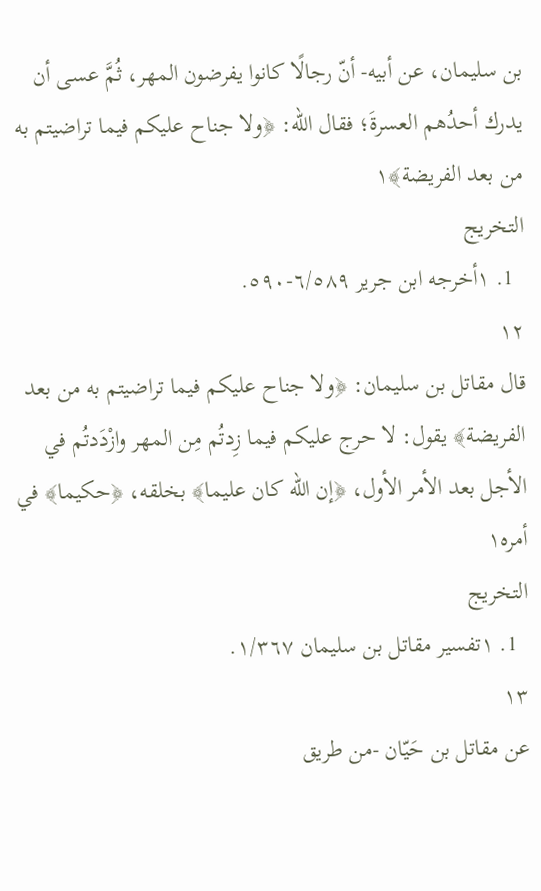بن سليمان، عن أبيه- أنّ رجالًا كانوا يفرضون المهر، ثُمَّ عسى أن يدرك أحدُهم العسرةَ؛ فقال الله: ﴿ولا جناح عليكم فيما تراضيتم به من بعد الفريضة﴾١
التخريج
  1. ١أخرجه ابن جرير ٦/٥٨٩-٥٩٠.
١٢
قال مقاتل بن سليمان: ﴿ولا جناح عليكم فيما تراضيتم به من بعد الفريضة﴾ يقول: لا حرج عليكم فيما زِدتُم مِن المهر وازْدَدتُم في الأجل بعد الأمر الأول، ﴿إن الله كان عليما﴾ بخلقه، ﴿حكيما﴾ في أمره١
التخريج
  1. ١تفسير مقاتل بن سليمان ١/٣٦٧.
١٣
عن مقاتل بن حَيّان -من طريق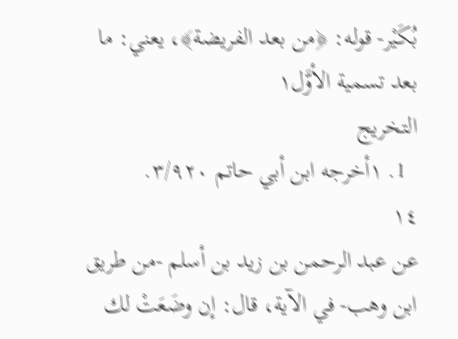بُكَيْر- قوله: ﴿من بعد الفريضة﴾، يعني: ما بعد تسمية الأوَّل١
التخريج
  1. ١أخرجه ابن أبي حاتم ٣/٩٢٠.
١٤
عن عبد الرحمن بن زيد بن أسلم -من طريق ابن وهب- في الآية، قال: إن وضَعَتْ لك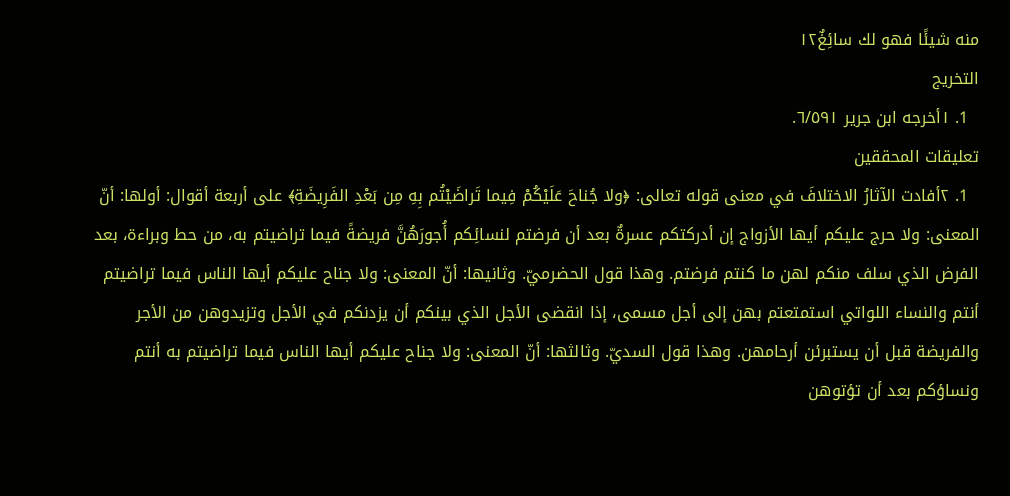منه شيئًا فهو لك سائِغٌ١٢
التخريج
  1. ١أخرجه ابن جرير ٦/٥٩١.
تعليقات المحققين
  1. ٢أفادت الآثارُ الاختلافَ في معنى قوله تعالى: ﴿ولا جُناحَ عَلَيْكُمْ فِيما تَراضَيْتُم بِهِ مِن بَعْدِ الفَرِيضَةِ﴾ على أربعة أقوال: أولها: أنّ المعنى: ولا حرج عليكم أيها الأزواج إن أدركتكم عسرةٌ بعد أن فرضتم لنسائِكم أُجورَهُنَّ فريضةً فيما تراضيتم به، من حط وبراءة، بعد الفرض الذي سلف منكم لهن ما كنتم فرضتم. وهذا قول الحضرميّ. وثانيها: أنّ المعنى: ولا جناح عليكم أيها الناس فيما تراضيتم أنتم والنساء اللواتي استمتعتم بهن إلى أجل مسمى، إذا انقضى الأجل الذي بينكم أن يزدنكم في الأجل وتزيدوهن من الأجر والفريضة قبل أن يستبرئن أرحامهن. وهذا قول السديّ. وثالثها: أنّ المعنى: ولا جناح عليكم أيها الناس فيما تراضيتم به أنتم ونساؤكم بعد أن تؤتوهن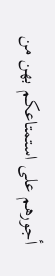أجورهم على استمتاعكم بهن من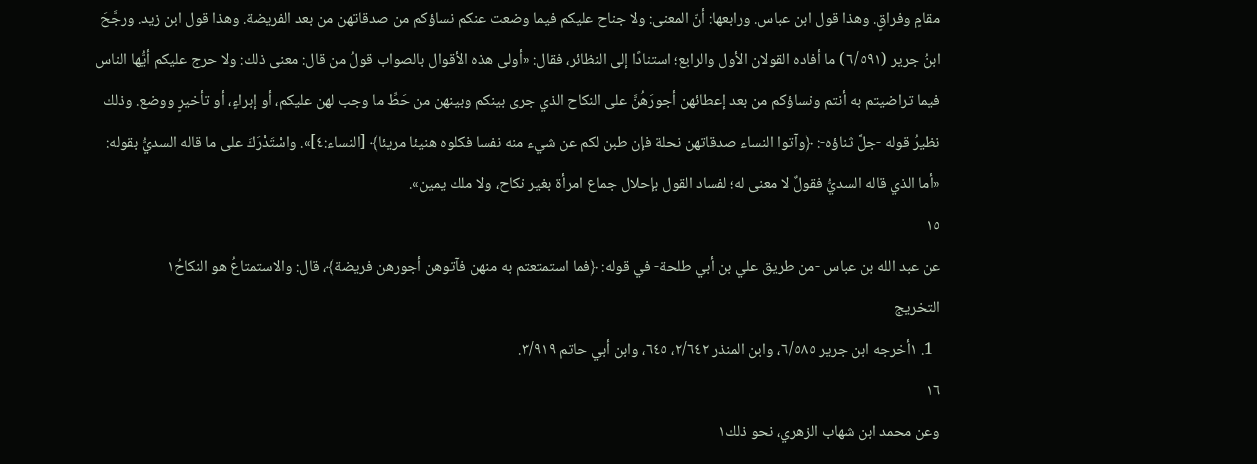مقامٍ وفراقٍ. وهذا قول ابن عباس. ورابعها: أنّ المعنى: ولا جناح عليكم فيما وضعت عنكم نساؤكم من صدقاتهن من بعد الفريضة. وهذا قول ابن زيد. ورجَّحَ ابنُ جرير (٦/٥٩١) ما أفاده القولان الأول والرابع؛ استنادًا إلى النظائر، فقال: «أولى هذه الأقوال بالصواب قولُ من قال: معنى ذلك: ولا حرج عليكم أيُّها الناس فيما تراضيتم به أنتم ونساؤكم من بعد إعطائهن أجورَهُنَّ على النكاح الذي جرى بينكم وبينهن من حَطِّ ما وجب لهن عليكم، أو إبراءٍ، أو تأخيرٍ ووضع. وذلك نظيرُ قوله -جلَّ ثناؤه-: ﴿وآتوا النساء صدقاتهن نحلة فإن طبن لكم عن شيء منه نفسا فكلوه هنيئا مريئا﴾ [النساء:٤]». واسْتَدْرَكَ على ما قاله السديُّ بقوله: «أما الذي قاله السديُّ فقولٌ لا معنى له؛ لفساد القول بإحلال جماع امرأة بغير نكاح، ولا ملك يمين».
١٥
عن عبد الله بن عباس -من طريق علي بن أبي طلحة- في قوله: ﴿فما استمتعتم به منهن فآتوهن أجورهن فريضة﴾، قال: والاستمتاعُ هو النكاحُ١
التخريج
  1. ١أخرجه ابن جرير ٦/٥٨٥، وابن المنذر ٢/٦٤٢، ٦٤٥، وابن أبي حاتم ٣/٩١٩.
١٦
وعن محمد ابن شهاب الزهري، نحو ذلك١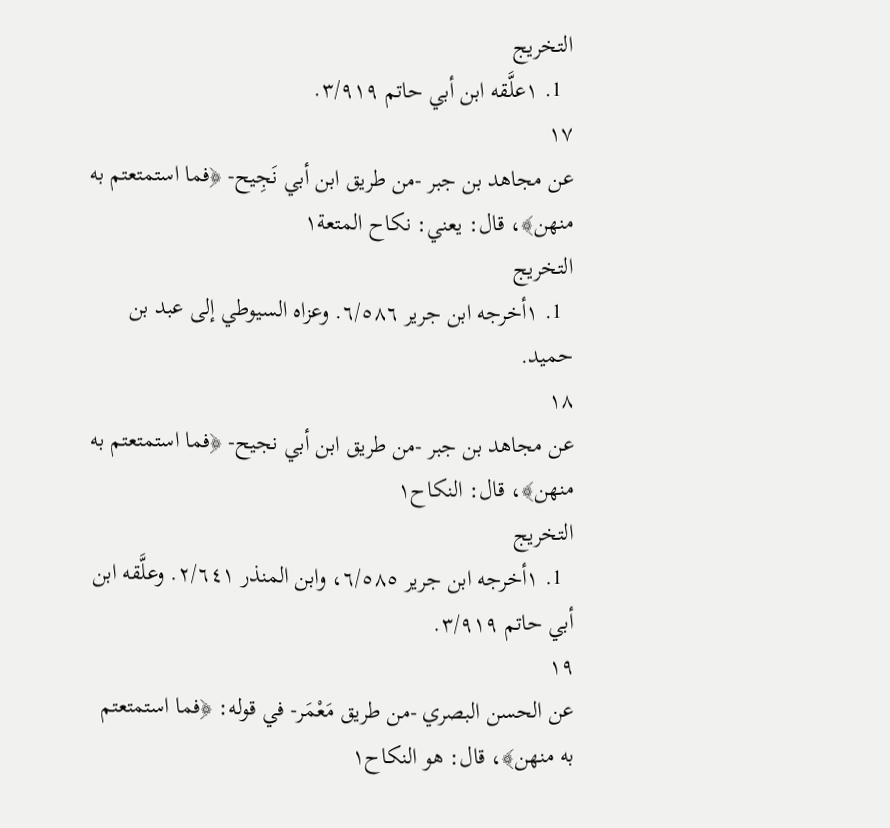التخريج
  1. ١علَّقه ابن أبي حاتم ٣/٩١٩.
١٧
عن مجاهد بن جبر -من طريق ابن أبي نَجِيح- ﴿فما استمتعتم به منهن﴾، قال: يعني: نكاح المتعة١
التخريج
  1. ١أخرجه ابن جرير ٦/٥٨٦. وعزاه السيوطي إلى عبد بن حميد.
١٨
عن مجاهد بن جبر -من طريق ابن أبي نجيح- ﴿فما استمتعتم به منهن﴾، قال: النكاح١
التخريج
  1. ١أخرجه ابن جرير ٦/٥٨٥، وابن المنذر ٢/٦٤١. وعلَّقه ابن أبي حاتم ٣/٩١٩.
١٩
عن الحسن البصري -من طريق مَعْمَر- في قوله: ﴿فما استمتعتم به منهن﴾، قال: هو النكاح١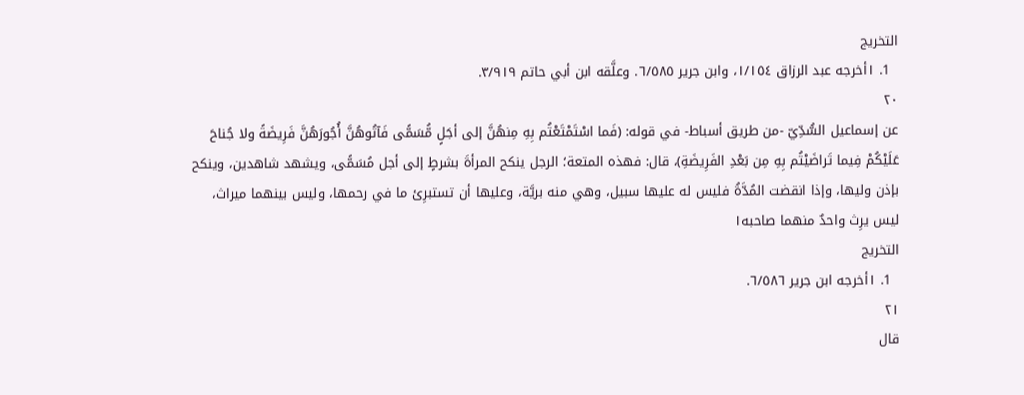التخريج
  1. ١أخرجه عبد الرزاق ١/١٥٤، وابن جرير ٦/٥٨٥. وعلَّقه ابن أبي حاتم ٣/٩١٩.
٢٠
عن إسماعيل السُّدِّيّ -من طريق أسباط- في قوله: (فَما اسْتَمْتَعْتُم بِهِ مِنهُنَّ إلى أجَلٍ مُّسَمًّى فَآتُوهُنَّ أُجُورَهُنَّ فَرِيضَةً ولا جُناحَ عَلَيْكُمْ فِيما تَراضَيْتُم بِهِ مِن بَعْدِ الفَرِيضَةِ)، قال: فهذه المتعة؛ الرجل ينكح المرأةَ بشرطٍ إلى أجل مُسَمًّى، ويشهد شاهدين، وينكح بإذن وليها، وإذا انقضت المُدَّةُ فليس له عليها سبيل، وهي منه بريَّة، وعليها أن تستبرِئ ما في رحمها، وليس بينهما ميراث، ليس يرِث واحدٌ منهما صاحبه١
التخريج
  1. ١أخرجه ابن جرير ٦/٥٨٦.
٢١
قال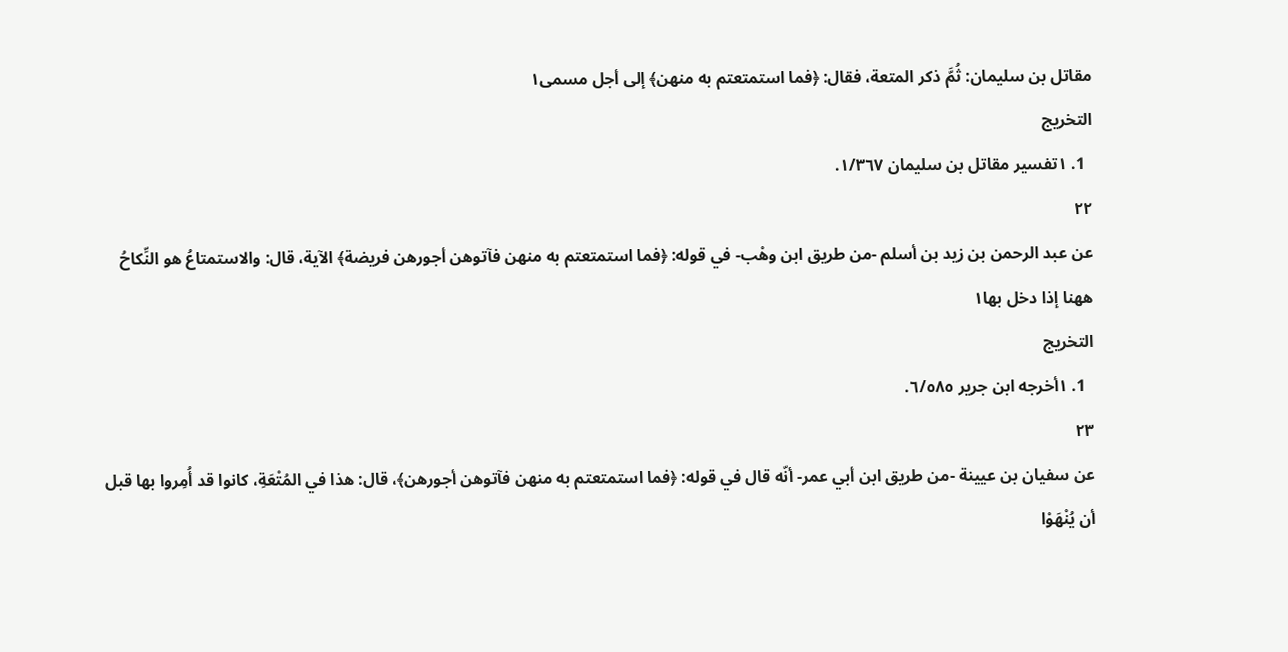مقاتل بن سليمان: ثُمَّ ذكر المتعة، فقال: ﴿فما استمتعتم به منهن﴾ إلى أجل مسمى١
التخريج
  1. ١تفسير مقاتل بن سليمان ١/٣٦٧.
٢٢
عن عبد الرحمن بن زيد بن أسلم -من طريق ابن وهْب- في قوله: ﴿فما استمتعتم به منهن فآتوهن أجورهن فريضة﴾ الآية، قال: والاستمتاعُ هو النِّكاحُ ههنا إذا دخل بها١
التخريج
  1. ١أخرجه ابن جرير ٦/٥٨٥.
٢٣
عن سفيان بن عيينة -من طريق ابن أبي عمر- أنّه قال في قوله: ﴿فما استمتعتم به منهن فآتوهن أجورهن﴾، قال: هذا في المُتْعَةِ، كانوا قد أُمِروا بها قبل أن يُنْهَوْا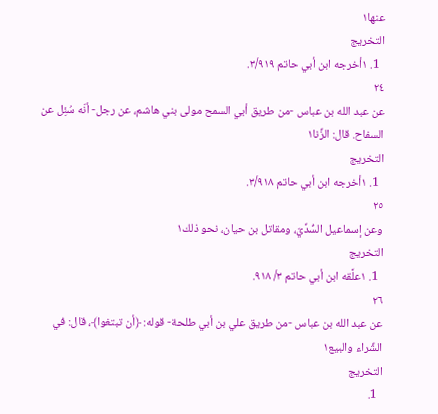عنها١
التخريج
  1. ١أخرجه ابن أبي حاتم ٣/٩١٩.
٢٤
عن عبد الله بن عباس -من طريق أبي السمح مولى بني هاشم، عن رجل- أنّه سُئِل عن السفاح. قال: الزِّنا١
التخريج
  1. ١أخرجه ابن أبي حاتم ٣/٩١٨.
٢٥
وعن إسماعيل السُّدِّيّ، ومقاتل بن حيان، نحو ذلك١
التخريج
  1. ١علَّقه ابن أبي حاتم ٣/ ٩١٨.
٢٦
عن عبد الله بن عباس -من طريق علي بن أبي طلحة- قوله: ﴿أن تبتغوا﴾، قال: في الشِّراء والبيع١
التخريج
  1.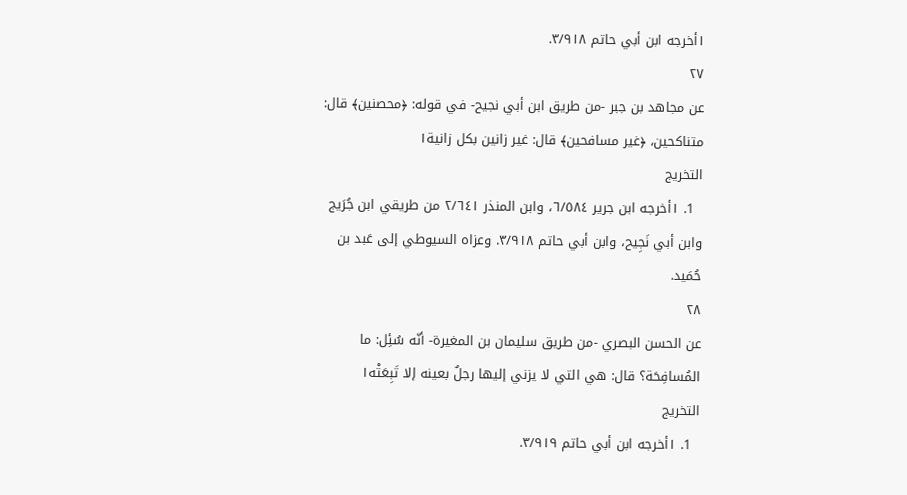١أخرجه ابن أبي حاتم ٣/٩١٨.
٢٧
عن مجاهد بن جبر -من طريق ابن أبي نجيح- في قوله: ﴿محصنين﴾ قال: متناكحين، ﴿غير مسافحين﴾ قال: غير زانين بكل زانية١
التخريج
  1. ١أخرجه ابن جرير ٦/٥٨٤، وابن المنذر ٢/٦٤١ من طريقي ابن جُرَيج وابن أبي نَجِيح، وابن أبي حاتم ٣/٩١٨. وعزاه السيوطي إلى عَبد بن حُمَيد.
٢٨
عن الحسن البصري -من طريق سليمان بن المغيرة- أنّه سُئِل: ما المُسافِحَة؟ قال: هي التي لا يزني إليها رجلٌ بعينه إلا تَبِعَتْه١
التخريج
  1. ١أخرجه ابن أبي حاتم ٣/٩١٩.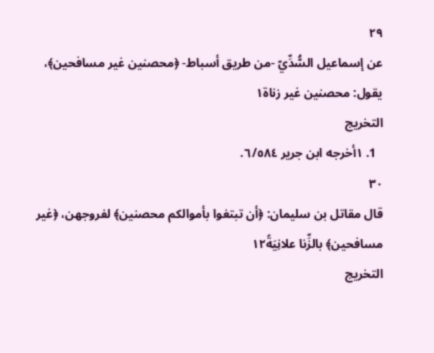٢٩
عن إسماعيل السُّدِّيّ -من طريق أسباط- ﴿محصنين غير مسافحين﴾، يقول: محصنين غير زناة١
التخريج
  1. ١أخرجه ابن جرير ٦/٥٨٤.
٣٠
قال مقاتل بن سليمان: ﴿أن تبتغوا بأموالكم محصنين﴾ لفروجهن، ﴿غير مسافحين﴾ بالزِّنا علانِيَةً١٢
التخريج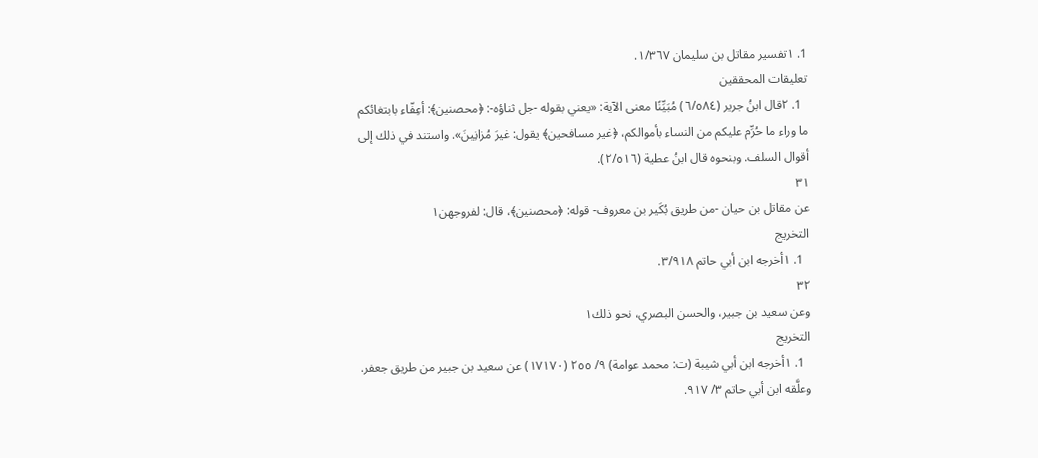1. ١تفسير مقاتل بن سليمان ١/٣٦٧.
تعليقات المحققين
  1. ٢قال ابنُ جرير (٦/٥٨٤) مُبَيِّنًا معنى الآية: «يعني بقوله -جل ثناؤه-: ﴿محصنين﴾: أعِفّاء بابتغائكم ما وراء ما حُرِّم عليكم من النساء بأموالكم، ﴿غير مسافحين﴾ يقول: غيرَ مُزانِينَ». واستند في ذلك إلى أقوال السلف. وبنحوه قال ابنُ عطية (٢/٥١٦).
٣١
عن مقاتل بن حيان -من طريق بُكَير بن معروف- قوله: ﴿محصنين﴾، قال: لفروجهن١
التخريج
  1. ١أخرجه ابن أبي حاتم ٣/٩١٨.
٣٢
وعن سعيد بن جبير، والحسن البصري، نحو ذلك١
التخريج
  1. ١أخرجه ابن أبي شيبة (ت: محمد عوامة) ٩/ ٢٥٥ (١٧١٧٠) عن سعيد بن جبير من طريق جعفر. وعلَّقه ابن أبي حاتم ٣/ ٩١٧.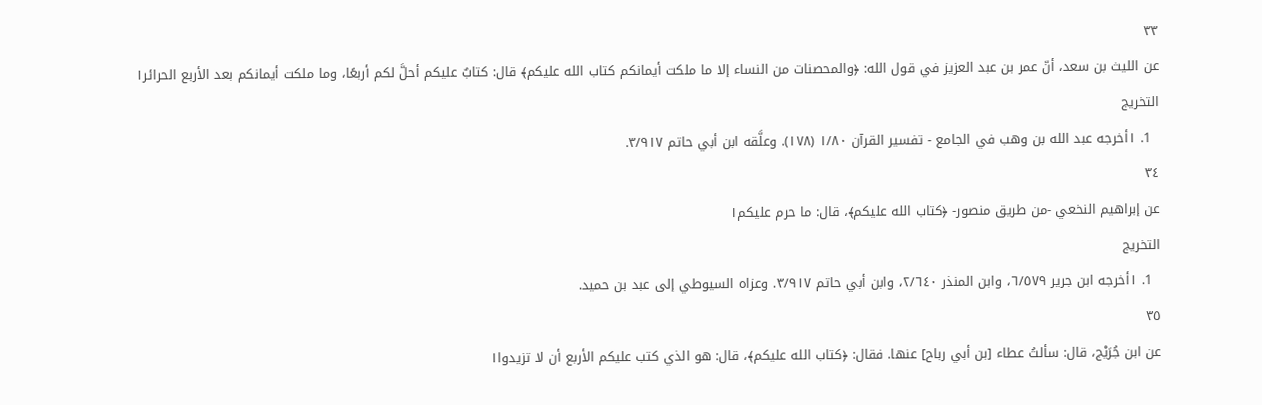٣٣
عن الليث بن سعد، أنّ عمر بن عبد العزيز في قول الله: ﴿والمحصنات من النساء إلا ما ملكت أيمانكم كتاب الله عليكم﴾ قال: كتابٌ عليكم أحلَّ لكم أربعًا، وما ملكت أيمانكم بعد الأربع الحرائر١
التخريج
  1. ١أخرجه عبد الله بن وهب في الجامع - تفسير القرآن ١/٨٠ (١٧٨). وعلَّقه ابن أبي حاتم ٣/٩١٧.
٣٤
عن إبراهيم النخعي -من طريق منصور- ﴿كتاب الله عليكم﴾، قال: ما حرم عليكم١
التخريج
  1. ١أخرجه ابن جرير ٦/٥٧٩، وابن المنذر ٢/٦٤٠، وابن أبي حاتم ٣/٩١٧. وعزاه السيوطي إلى عبد بن حميد.
٣٥
عن ابن جُرَيْج، قال: سألتُ عطاء [بن أبي رباح] عنها. فقال: ﴿كتاب الله عليكم﴾، قال: هو الذي كتب عليكم الأربع أن لا تزيدوا١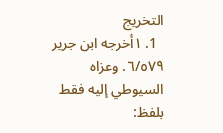التخريج
  1. ١أخرجه ابن جرير ٦/٥٧٩. وعزاه السيوطي إليه فقط بلفظ: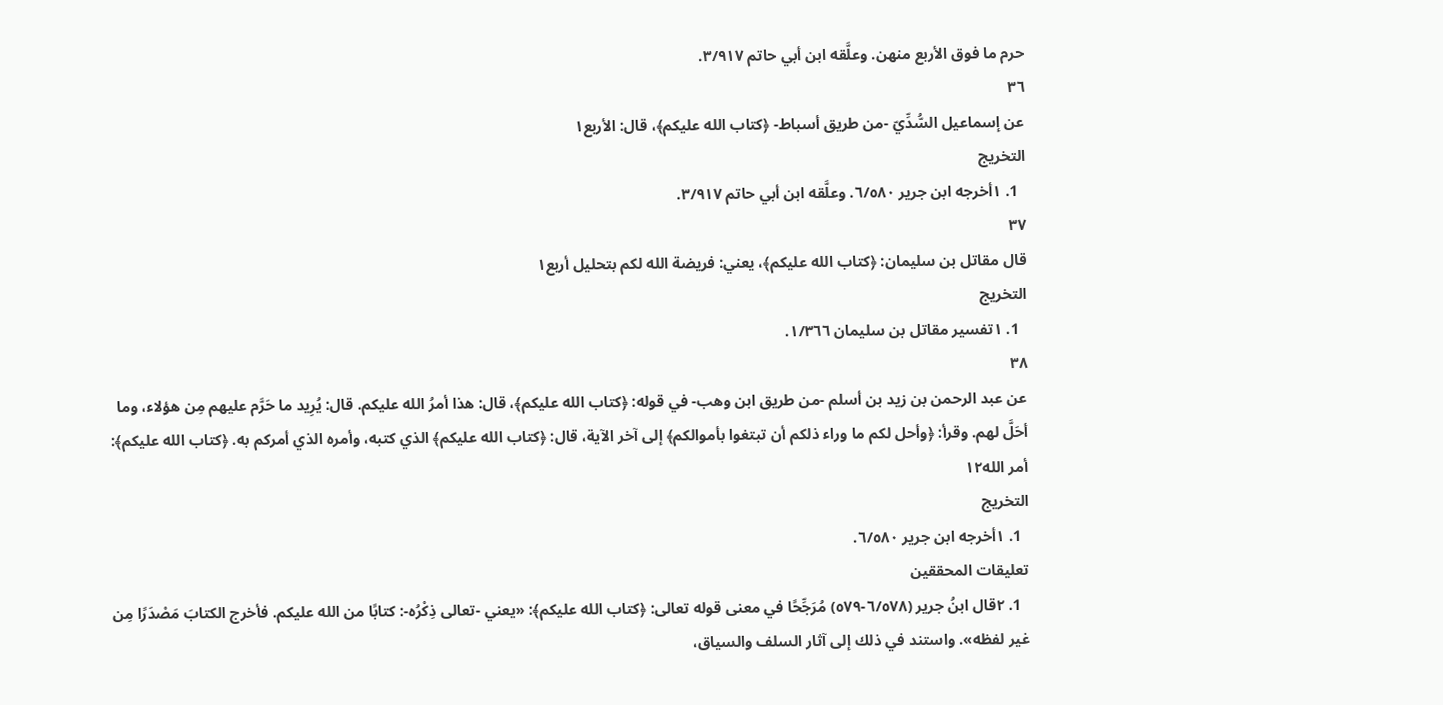حرم ما فوق الأربع منهن. وعلَّقه ابن أبي حاتم ٣/٩١٧.
٣٦
عن إسماعيل السُّدِّيّ -من طريق أسباط- ﴿كتاب الله عليكم﴾، قال: الأربع١
التخريج
  1. ١أخرجه ابن جرير ٦/٥٨٠. وعلَّقه ابن أبي حاتم ٣/٩١٧.
٣٧
قال مقاتل بن سليمان: ﴿كتاب الله عليكم﴾، يعني: فريضة الله لكم بتحليل أربع١
التخريج
  1. ١تفسير مقاتل بن سليمان ١/٣٦٦.
٣٨
عن عبد الرحمن بن زيد بن أسلم -من طريق ابن وهب- في قوله: ﴿كتاب الله عليكم﴾، قال: هذا أمرُ الله عليكم. قال: يُرِيد ما حَرَّم عليهم مِن هؤلاء، وما أحَلَّ لهم. وقرأ: ﴿وأحل لكم ما وراء ذلكم أن تبتغوا بأموالكم﴾ إلى آخر الآية، قال: ﴿كتاب الله عليكم﴾ الذي كتبه، وأمره الذي أمركم به. ﴿كتاب الله عليكم﴾: أمر الله١٢
التخريج
  1. ١أخرجه ابن جرير ٦/٥٨٠.
تعليقات المحققين
  1. ٢قال ابنُ جرير (٦/٥٧٨-٥٧٩) مُرَجِّحًا في معنى قوله تعالى: ﴿كتاب الله عليكم﴾: «يعني -تعالى ذِكْرُه-: كتابًا من الله عليكم. فأخرج الكتابَ مَصْدَرًا مِن غير لفظه». واستند في ذلك إلى آثار السلف والسياق،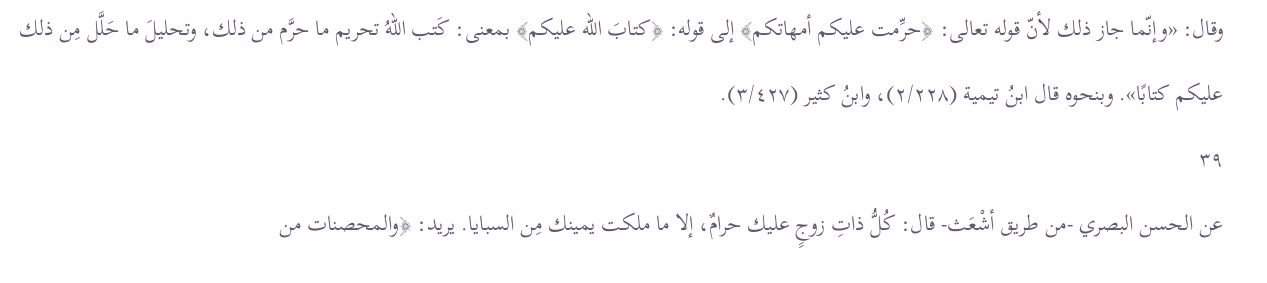وقال: «وإنّما جاز ذلك لأنّ قوله تعالى: ﴿حرِّمت عليكم أمهاتكم﴾ إلى قوله: ﴿كتابَ الله عليكم﴾ بمعنى: كَتب اللهُ تحريم ما حرَّم من ذلك، وتحليلَ ما حَلَّل مِن ذلك عليكم كتابًا». وبنحوه قال ابنُ تيمية (٢/٢٢٨)، وابنُ كثير (٣/٤٢٧).
٣٩
عن الحسن البصري -من طريق أشْعَث- قال: كُلُّ ذاتِ زوجٍ عليك حرامٌ، إلا ما ملكت يمينك مِن السبايا. يريد: ﴿والمحصنات من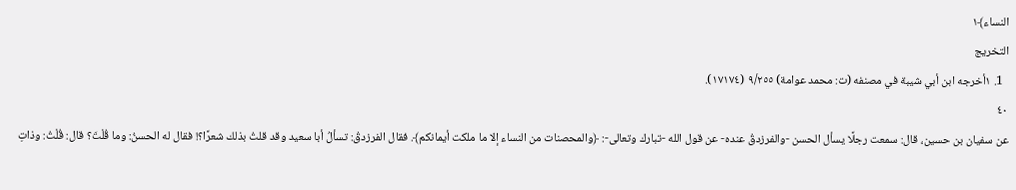النساء﴾١
التخريج
  1. ١أخرجه ابن أبي شيبة في مصنفه (ت: محمد عوامة) ٩/٢٥٥ (١٧١٧٤).
٤٠
عن سفيان بن حسين، قال: سمعت رجلًا يسأل الحسن -والفرزدقُ عنده- عن قول الله -تبارك وتعالى-: ﴿والمحصنات من النساء إلا ما ملكت أيمانكم﴾. فقال الفرزدقُ: تسألُ أبا سعيد وقد قلتُ بذلك شعرًا؟! فقال له الحسنُ: وما قُلْتَ؟ قال: قُلْتُ: وذاتِ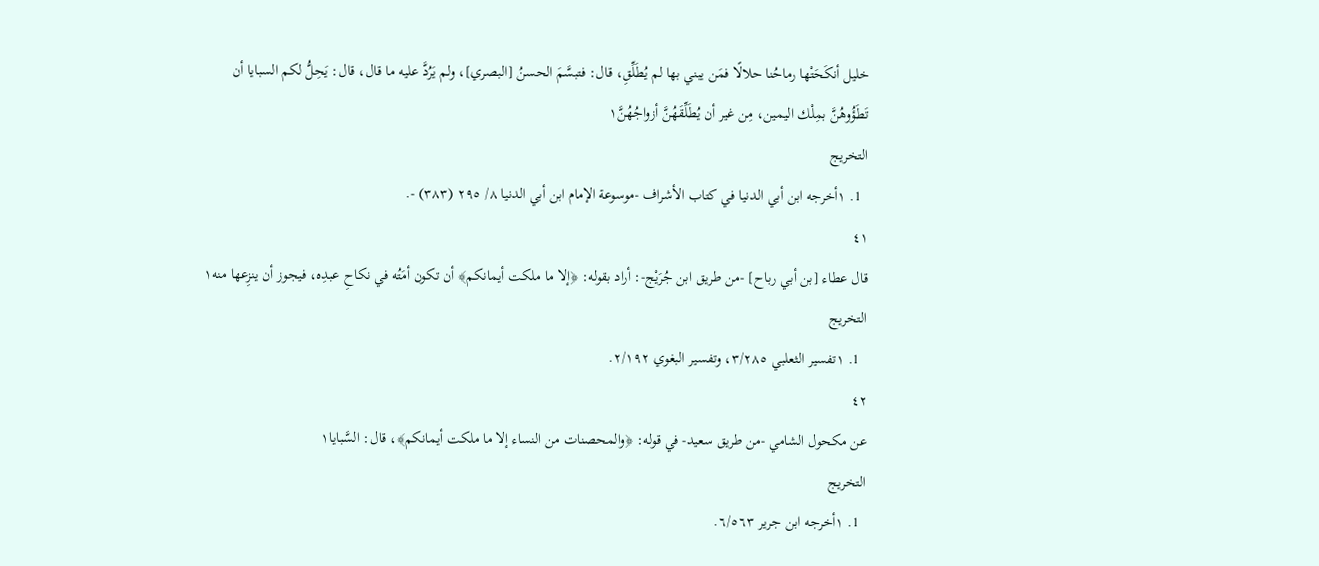خليل أنكَحَتْها رماحُنا حلالًا فمَن يبني بها لم يُطَلِّقِ، قال: فتبسَّمَ الحسنُ [البصري]، ولم يَرُدَّ عليه ما قال، قال: يَحِلُّ لكم السبايا أن تَطَؤُوهُنَّ بمِلْك اليمين، مِن غير أن يُطَلِّقَهُنَّ أزواجُهُنَّ١
التخريج
  1. ١أخرجه ابن أبي الدنيا في كتاب الأشراف -موسوعة الإمام ابن أبي الدنيا ٨/ ٢٩٥ (٣٨٣) -.
٤١
قال عطاء [بن أبي رباح] -من طريق ابن جُرَيْج-: أراد بقوله: ﴿إلا ما ملكت أيمانكم﴾ أن تكون أمَتُه في نكاحِ عبدِه، فيجوز أن ينزِعها منه١
التخريج
  1. ١تفسير الثعلبي ٣/٢٨٥، وتفسير البغوي ٢/١٩٢.
٤٢
عن مكحول الشامي -من طريق سعيد- في قوله: ﴿والمحصنات من النساء إلا ما ملكت أيمانكم﴾، قال: السَّبايا١
التخريج
  1. ١أخرجه ابن جرير ٦/٥٦٣.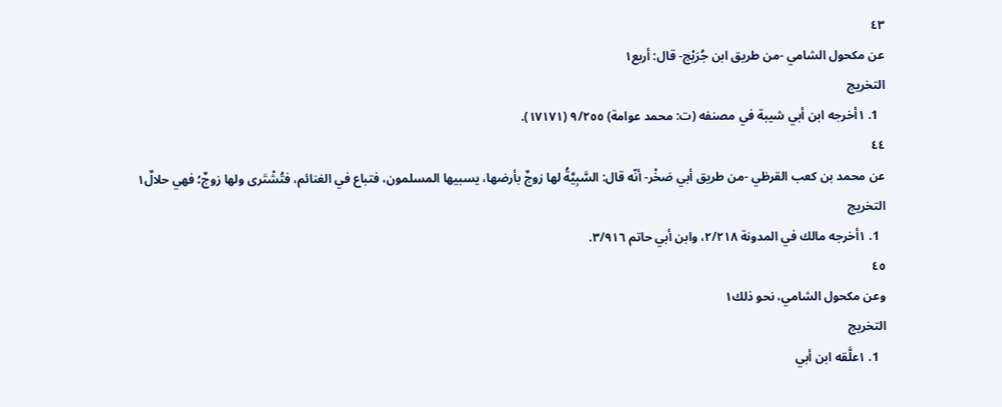٤٣
عن مكحول الشامي -من طريق ابن جُرَيْج- قال: أربع١
التخريج
  1. ١أخرجه ابن أبي شيبة في مصنفه (ت: محمد عوامة) ٩/٢٥٥ (١٧١٧١).
٤٤
عن محمد بن كعب القرظي -من طريق أبي صَخْر- أنّه قال: السَّبِيَّةُ لها زوجٌ بأرضها، يسبيها المسلمون، فتباع في الغنائم، فتُشْتَرى ولها زوجٌ؛ فهي حلالٌ١
التخريج
  1. ١أخرجه مالك في المدونة ٢/٢١٨، وابن أبي حاتم ٣/٩١٦.
٤٥
وعن مكحول الشامي، نحو ذلك١
التخريج
  1. ١علَّقه ابن أبي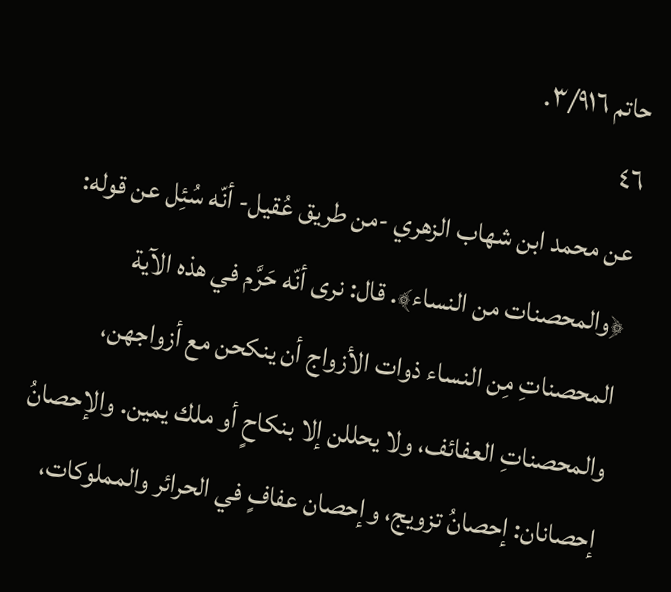حاتم ٣/٩١٦.
٤٦
عن محمد ابن شهاب الزهري -من طريق عُقيل- أنّه سُئِل عن قوله: ﴿والمحصنات من النساء﴾. قال: نرى أنّه حَرَّم في هذه الآية المحصناتِ مِن النساء ذوات الأزواج أن ينكحن مع أزواجهن، والمحصناتِ العفائف، ولا يحللن إلا بنكاحٍ أو ملك يمين. والإحصانُ إحصانان: إحصانُ تزويج، وإحصان عفافٍ في الحرائر والمملوكات،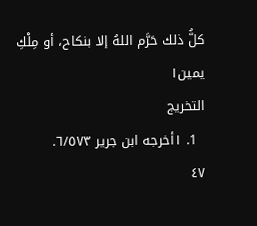كلُّ ذلك حَرَّم اللهُ إلا بنكاح، أو مِلْكِ يمين١
التخريج
  1. ١أخرجه ابن جرير ٦/٥٧٣.
٤٧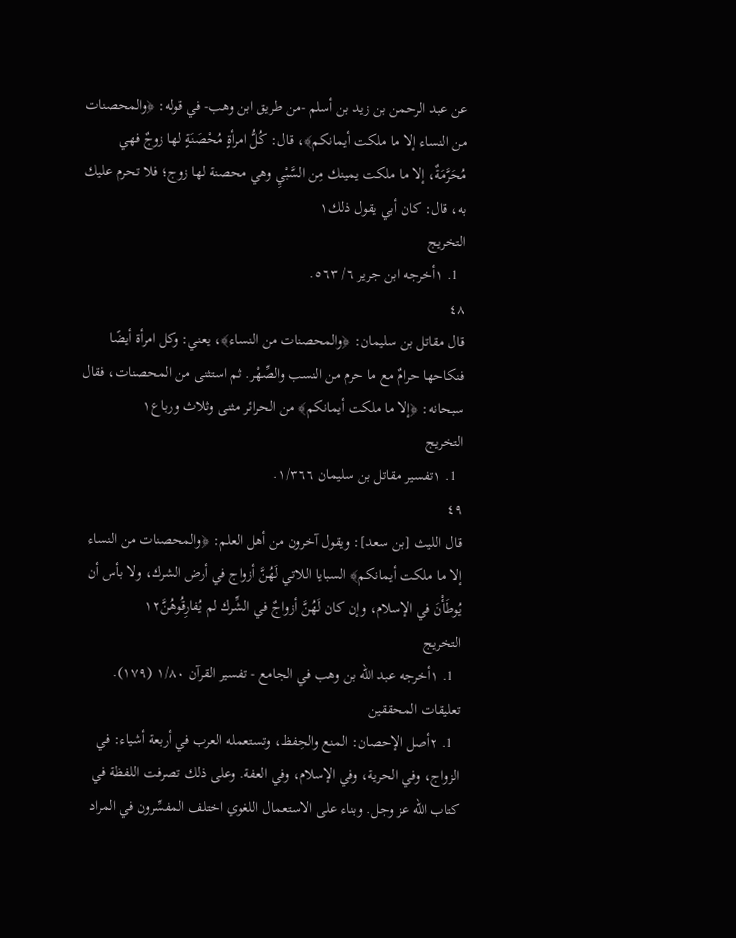عن عبد الرحمن بن زيد بن أسلم -من طريق ابن وهب- في قوله: ﴿والمحصنات من النساء إلا ما ملكت أيمانكم﴾، قال: كُلُّ امرأةٍ مُحْصَنَةٍ لها زوجٌ فهي مُحَرَّمَةٌ، إلا ما ملكت يمينك مِن السَّبْيِ وهي محصنة لها زوج؛ فلا تحرم عليك به، قال: كان أبي يقول ذلك١
التخريج
  1. ١أخرجه ابن جرير ٦/ ٥٦٣.
٤٨
قال مقاتل بن سليمان: ﴿والمحصنات من النساء﴾، يعني: وكل امرأة أيضًا فنكاحها حرامٌ مع ما حرم من النسب والصِّهْر. ثم استثنى من المحصنات، فقال سبحانه: ﴿إلا ما ملكت أيمانكم﴾ من الحرائر مثنى وثلاث ورباع١
التخريج
  1. ١تفسير مقاتل بن سليمان ١/٣٦٦.
٤٩
قال الليث [بن سعد]: ويقول آخرون من أهل العلم: ﴿والمحصنات من النساء إلا ما ملكت أيمانكم﴾ السبايا اللاتي لَهُنَّ أزواج في أرض الشرك، ولا بأس أن يُوطَأْنَ في الإسلام، وإن كان لَهُنَّ أزواجٌ في الشِّرك لم يُفارِقُوهُنَّ١٢
التخريج
  1. ١أخرجه عبد الله بن وهب في الجامع - تفسير القرآن ١/٨٠ (١٧٩).
تعليقات المحققين
  1. ٢أصل الإحصان: المنع والحِفظ، وتستعمله العرب في أربعة أشياء: في الزواج، وفي الحرية، وفي الإسلام، وفي العفة. وعلى ذلك تصرفت اللفظة في كتاب الله عز وجل. وبناء على الاستعمال اللغوي اختلف المفسِّرون في المراد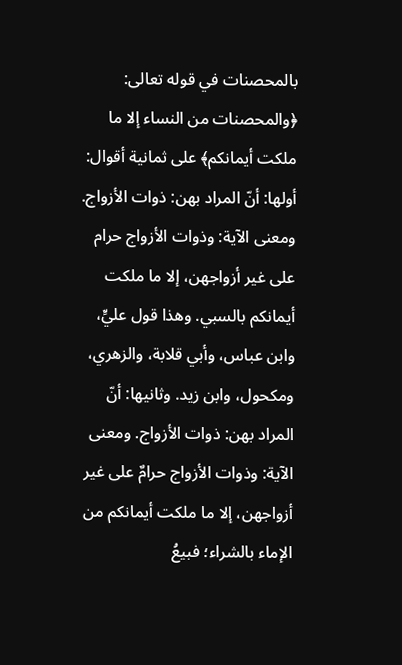بالمحصنات في قوله تعالى: ﴿والمحصنات من النساء إلا ما ملكت أيمانكم﴾ على ثمانية أقوال: أولها: أنّ المراد بهن: ذوات الأزواج. ومعنى الآية: وذوات الأزواج حرام على غير أزواجهن، إلا ما ملكت أيمانكم بالسبي. وهذا قول عليٍّ، وابن عباس، وأبي قلابة، والزهري، ومكحول، وابن زيد. وثانيها: أنّ المراد بهن: ذوات الأزواج. ومعنى الآية: وذوات الأزواج حرامٌ على غير أزواجهن، إلا ما ملكت أيمانكم من الإماء بالشراء؛ فبيعُ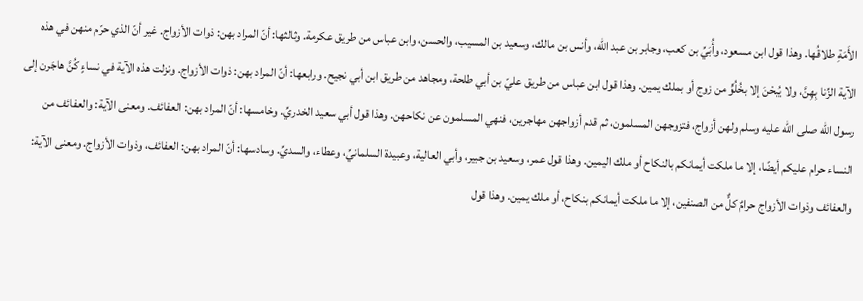الأَمَةِ طلاقُها. وهذا قول ابن مسعود، وأُبَيِّ بن كعب، وجابر بن عبد الله، وأنس بن مالك، وسعيد بن المسيب، والحسن، وابن عباس من طريق عكرمة. وثالثها: أنّ المراد بهن: ذوات الأزواج. غير أنّ الذي حرّم منهن في هذه الآية الزِّنا بِهِنَّ، ولا يُبحْنَ إلا بخُلُوٍّ من زوج أو بملك يمين. وهذا قول ابن عباس من طريق عليّ بن أبي طلحة، ومجاهد من طريق ابن أبي نجيح. ورابعها: أنّ المراد بهن: ذوات الأزواج. ونزلت هذه الآية في نساءٍ كُنَّ هاجَرن إلى رسول الله صلى الله عليه وسلم ولهن أزواج، فتزوجهن المسلمون، ثم قدم أزواجهن مهاجرين، فنهي المسلمون عن نكاحهن. وهذا قول أبي سعيد الخدريِّ. وخامسها: أنّ المراد بهن: العفائف. ومعنى الآية: والعفائف من النساء حرام عليكم أيضًا، إلا ما ملكت أيمانكم بالنكاح أو ملك اليمين. وهذا قول عمر، وسعيد بن جبير، وأبي العالية، وعبيدة السلمانيِّ، وعطاء، والسديِّ. وسادسها: أنّ المراد بهن: العفائف، وذوات الأزواج. ومعنى الآية: والعفائف وذوات الأزواج حرامٌ كلٌّ من الصنفين، إلا ما ملكت أيمانكم بنكاح، أو ملك يمين. وهذا قول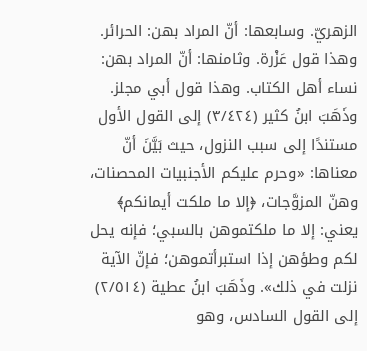الزهريّ. وسابعها: أنّ المراد بهن: الحرائر. وهذا قول عَزْرة. وثامنها: أنّ المراد بهن: نساء أهل الكتاب. وهذا قول أبي مجلز. وذَهَبَ ابنُ كثير (٣/٤٢٤) إلى القول الأول مستندًا إلى سبب النزول، حيث بَيَّنَ أنّ معناها: «وحرم عليكم الأجنبيات المحصنات، وهنّ المزوَّجات، ﴿إلا ما ملكت أيمانكم﴾ يعني: إلا ما ملكتموهن بالسبي؛ فإنه يحل لكم وطؤهن إذا استبرأتموهن؛ فإنّ الآية نزلت في ذلك». وذَهَبَ ابنُ عطية (٢/٥١٤) إلى القول السادس، وهو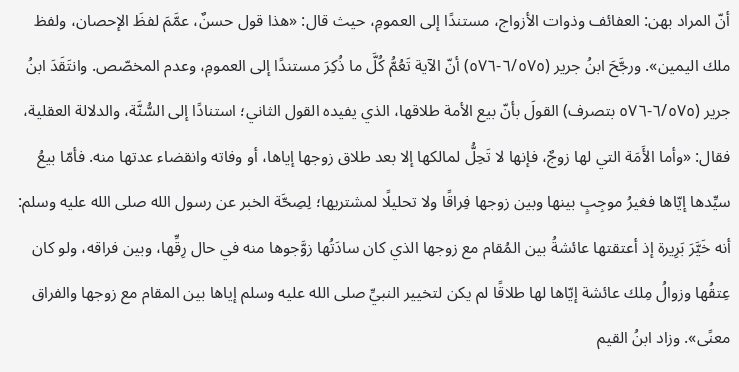أنّ المراد بهن: العفائف وذوات الأزواج، مستندًا إلى العمومِ، حيث قال: «هذا قول حسنٌ، عمَّمَ لفظَ الإحصان، ولفظ ملك اليمين». ورجَّحَ ابنُ جرير (٦/٥٧٥-٥٧٦) أنّ الآية تَعُمُّ كُلَّ ما ذُكِرَ مستندًا إلى العمومِ، وعدم المخصّص. وانتَقَدَ ابنُ جرير (٦/٥٧٥-٥٧٦ بتصرف) القولَ بأنّ بيع الأمة طلاقها، الذي يفيده القول الثاني؛ استنادًا إلى السُّنَّة، والدلالة العقلية، فقال: «وأما الأَمَة التي لها زوجٌ، فإنها لا تَحِلُّ لمالكها إلا بعد طلاق زوجها إياها، أو وفاته وانقضاء عدتها منه. فأمّا بيعُ سيِّدها إيّاها فغيرُ موجِبٍ بينها وبين زوجها فِراقًا ولا تحليلًا لمشتريها؛ لِصِحَّة الخبر عن رسول الله صلى الله عليه وسلم: أنه خَيَّرَ بَرِيرة إذ أعتقتها عائشةُ بين المُقام مع زوجها الذي كان سادَتُها زوَّجوها منه في حال رِقِّها، وبين فراقه، ولو كان عِتقُها وزوالُ مِلك عائشة إيّاها لها طلاقًا لم يكن لتخيير النبيِّ صلى الله عليه وسلم إياها بين المقام مع زوجها والفراق معنًى». وزاد ابنُ القيم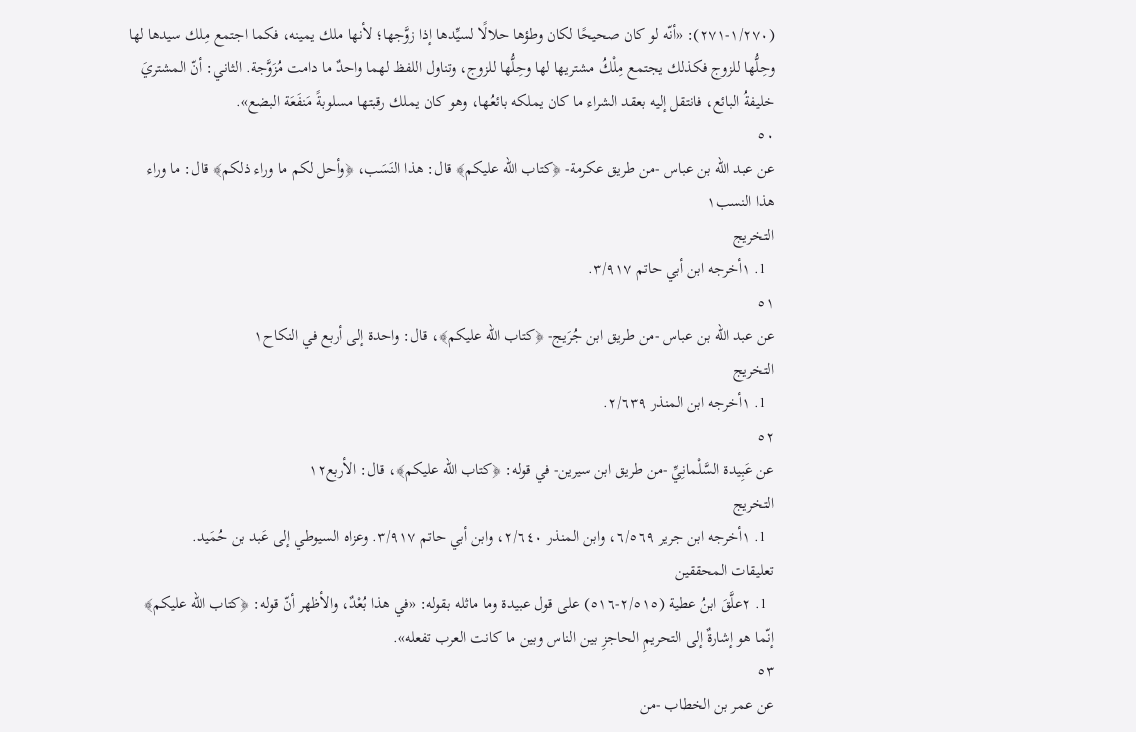(١/٢٧٠-٢٧١): «أنّه لو كان صحيحًا لكان وطؤها حلالًا لسيِّدها إذا زوَّجها؛ لأنها ملك يمينه، فكما اجتمع مِلك سيدها لها وحِلُّها للزوج فكذلك يجتمع مِلْكُ مشتريها لها وحِلُّها للزوج، وتناول اللفظ لهما واحدٌ ما دامت مُزَوَّجة. الثاني: أنّ المشتريَ خليفةُ البائع، فانتقل إليه بعقد الشراء ما كان يملكه بائعُها، وهو كان يملك رقبتها مسلوبةً مَنفَعَة البضع».
٥٠
عن عبد الله بن عباس -من طريق عكرمة- ﴿كتاب الله عليكم﴾ قال: هذا النَسَب، ﴿وأحل لكم ما وراء ذلكم﴾ قال: ما وراء هذا النسب١
التخريج
  1. ١أخرجه ابن أبي حاتم ٣/٩١٧.
٥١
عن عبد الله بن عباس -من طريق ابن جُرَيج- ﴿كتاب الله عليكم﴾، قال: واحدة إلى أربع في النكاح١
التخريج
  1. ١أخرجه ابن المنذر ٢/٦٣٩.
٥٢
عن عَبِيدة السَّلْمانِيِّ -من طريق ابن سيرين- في قوله: ﴿كتاب الله عليكم﴾، قال: الأربع١٢
التخريج
  1. ١أخرجه ابن جرير ٦/٥٦٩، وابن المنذر ٢/٦٤٠، وابن أبي حاتم ٣/٩١٧. وعزاه السيوطي إلى عَبد بن حُمَيد.
تعليقات المحققين
  1. ٢علَّقَ ابنُ عطية (٢/٥١٥-٥١٦) على قول عبيدة وما ماثله بقوله: «في هذا بُعْدٌ، والأظهر أنّ قوله: ﴿كتاب الله عليكم﴾ إنّما هو إشارةٌ إلى التحريمِ الحاجزِ بين الناس وبين ما كانت العرب تفعله».
٥٣
عن عمر بن الخطاب -من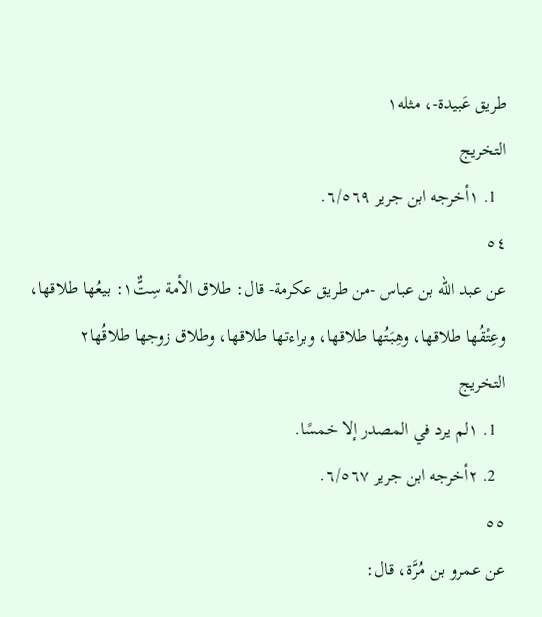طريق عَبيدة-، مثله١
التخريج
  1. ١أخرجه ابن جرير ٦/٥٦٩.
٥٤
عن عبد الله بن عباس -من طريق عكرمة- قال: طلاق الأمة سِتٌّ١: بيعُها طلاقها، وعِتْقُها طلاقها، وهِبَتُها طلاقها، وبراءتها طلاقها، وطلاق زوجها طلاقُها٢
التخريج
  1. ١لم يرد في المصدر إلا خمسًا.
  2. ٢أخرجه ابن جرير ٦/٥٦٧.
٥٥
عن عمرو بن مُرَّة، قال: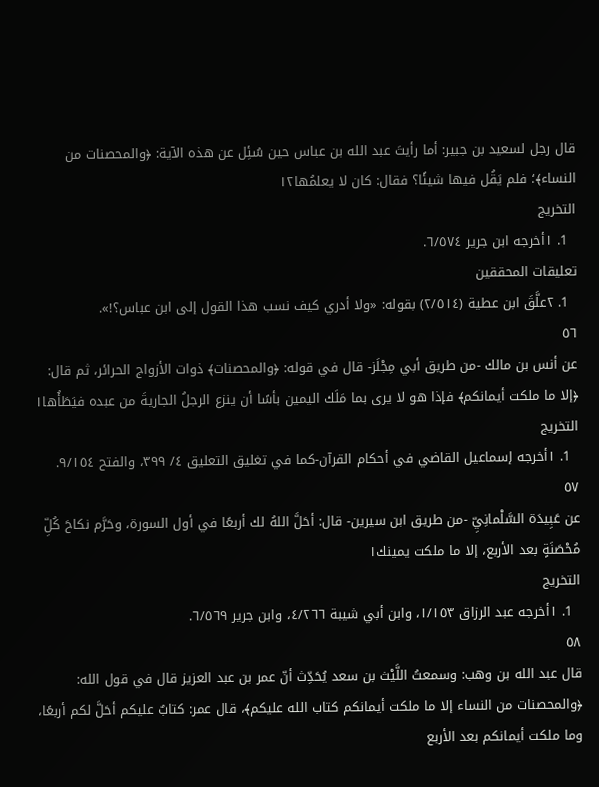قال رجل لسعيد بن جبير: أما رأيتَ عبد الله بن عباس حين سُئِل عن هذه الآية: ﴿والمحصنات من النساء﴾؛ فلم يَقُل فيها شيئًا؟ فقال: كان لا يعلمُها١٢
التخريج
  1. ١أخرجه ابن جرير ٦/٥٧٤.
تعليقات المحققين
  1. ٢علَّقَ ابن عطية (٢/٥١٤) بقوله: «ولا أدري كيف نسب هذا القول إلى ابن عباس؟!».
٥٦
عن أنس بن مالك -من طريق أبي مِجْلَز- قال في قوله: ﴿والمحصنات﴾ ذوات الأزواج الحرائر، ثم قال: ﴿إلا ما ملكت أيمانكم﴾ فإذا هو لا يرى بما مَلَك اليمين بأسًا أن ينزع الرجلُ الجاريةَ من عبده فيَطَأُها١
التخريج
  1. ١أخرجه إسماعيل القاضي في أحكام القرآن-كما في تغليق التعليق ٤/ ٣٩٩، والفتح ٩/١٥٤.
٥٧
عن عَبِيدَة السَّلْمانِيِّ -من طريق ابن سيرين- قال: أحَلَّ اللهُ لك أربعًا في أول السورة، وحَرَّم نكاحَ كُلِّ مُحْصَنَةٍ بعد الأربع، إلا ما ملكت يمينك١
التخريج
  1. ١أخرجه عبد الرزاق ١/١٥٣، وابن أبي شيبة ٤/٢٦٦، وابن جرير ٦/٥٦٩.
٥٨
قال عبد الله بن وهب: وسمعتُ اللَّيْث بن سعد يُحَدِّث أنّ عمر بن عبد العزيز قال في قول الله: ﴿والمحصنات من النساء إلا ما ملكت أيمانكم كتاب الله عليكم﴾، قال عمر: كتابٌ عليكم أحَلَّ لكم أربعًا، وما ملكت أيمانكم بعد الأربع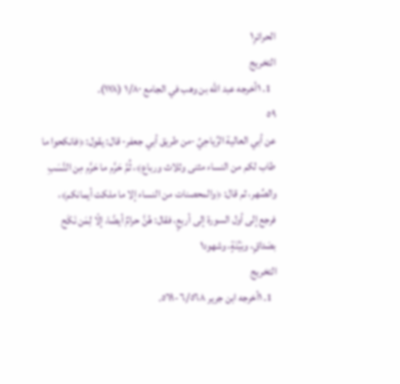الحرائرِ١
التخريج
  1. ١أخرجه عبد الله بن وهب في الجامع ١/٨٠ (١٧٨).
٥٩
عن أبي العالية الرِّياحِيِّ -من طريق أبي جعفر- قال: يقول: ﴿فانكحوا ما طاب لكم من النساء مثنى وثلاث ورباع﴾، ثُمَّ حَرَّم ما حَرَّم مِن النَّسَبِ والصِّهر، ثم قال: ﴿والمحصنات من النساء إلا ما ملكت أيمانكم﴾، فرجع إلى أول السورة إلى أربعٍ، فقال: هُنَّ حرامٌ أيضًا، إلّا لِمَن نَكَح بصَداقٍ، وبَيِّنَةٍ، وشهود١
التخريج
  1. ١أخرجه ابن جرير ٦/٥٦٨-٥٦٩.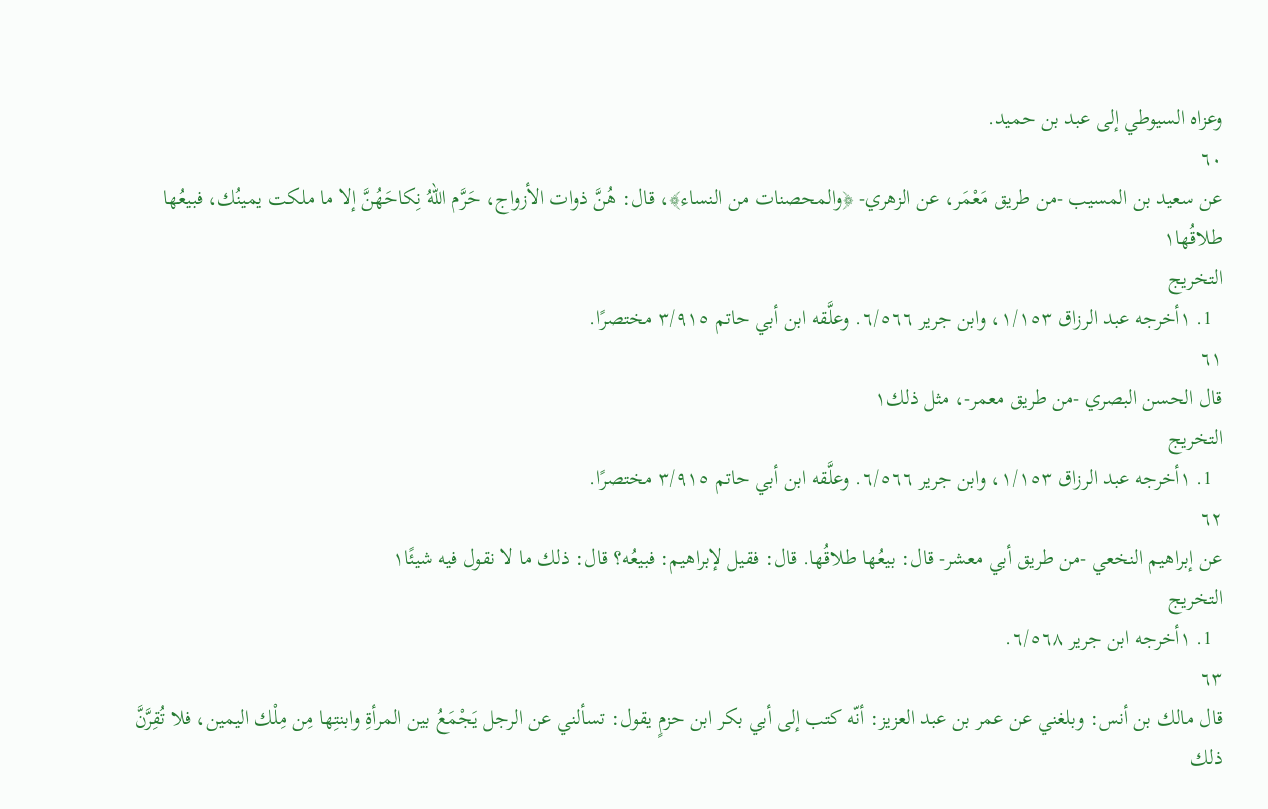وعزاه السيوطي إلى عبد بن حميد.
٦٠
عن سعيد بن المسيب -من طريق مَعْمَر، عن الزهري- ﴿والمحصنات من النساء﴾، قال: هُنَّ ذوات الأزواج، حَرَّم اللهُ نِكاحَهُنَّ إلا ما ملكت يمينُك، فبيعُها طلاقُها١
التخريج
  1. ١أخرجه عبد الرزاق ١/١٥٣، وابن جرير ٦/٥٦٦. وعلَّقه ابن أبي حاتم ٣/٩١٥ مختصرًا.
٦١
قال الحسن البصري -من طريق معمر-، مثل ذلك١
التخريج
  1. ١أخرجه عبد الرزاق ١/١٥٣، وابن جرير ٦/٥٦٦. وعلَّقه ابن أبي حاتم ٣/٩١٥ مختصرًا.
٦٢
عن إبراهيم النخعي -من طريق أبي معشر- قال: بيعُها طلاقُها. قال: فقيل لإبراهيم: فبيعُه؟ قال: ذلك ما لا نقول فيه شيئًا١
التخريج
  1. ١أخرجه ابن جرير ٦/٥٦٨.
٦٣
قال مالك بن أنس: وبلغني عن عمر بن عبد العزيز: أنّه كتب إلى أبي بكر ابن حزمٍ يقول: تسألني عن الرجل يَجْمَعُ بين المرأةِ وابنتِها مِن مِلْك اليمين، فلا تُقِرَّنَّ ذلك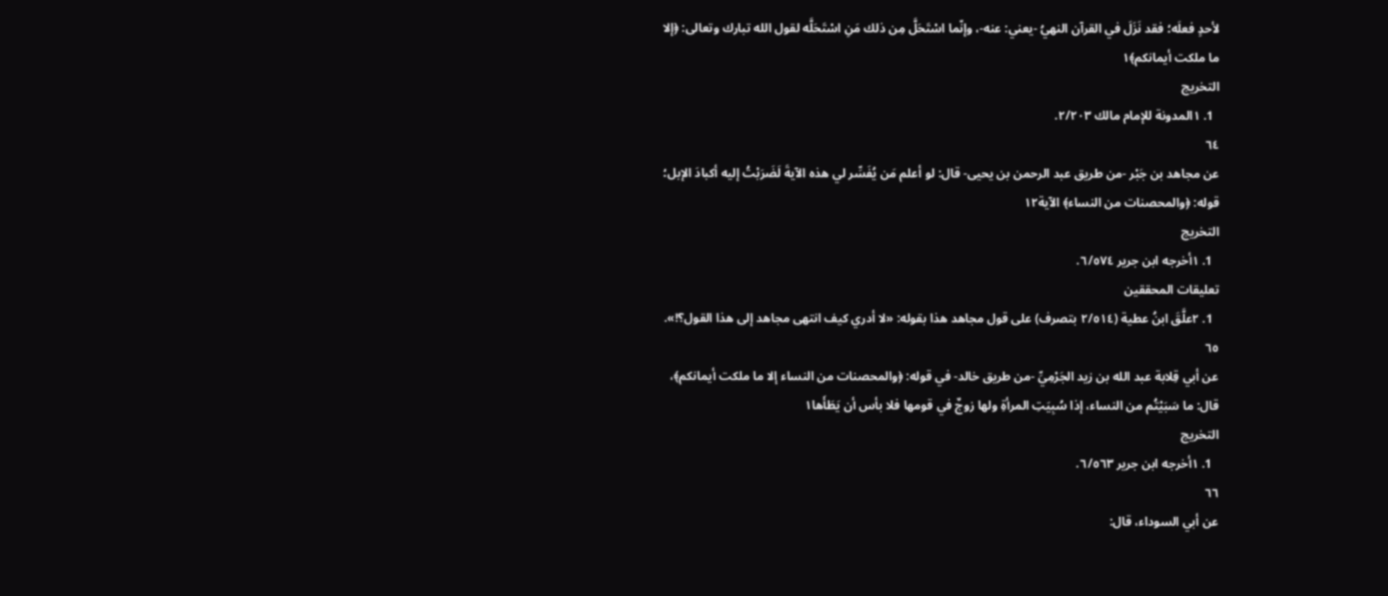لأحدٍ فعلَه؛ فقد نَزَلَ في القرآن النهيُ -يعني: عنه-، وإنّما اسْتَحَلَّ مِن ذلك مَنِ اسْتَحَلَّه لقول الله تبارك وتعالى: ﴿إلا ما ملكت أيمانكم﴾١
التخريج
  1. ١المدونة للإمام مالك ٢/٢٠٣.
٦٤
عن مجاهد بن جَبْر -من طريق عبد الرحمن بن يحيى- قال: لو أعلم مَن يُفَسِّر لي هذه الآيةَ لَضَرَبْتُ إليه أكبادَ الإبل؛ قوله: ﴿والمحصنات من النساء﴾ الآية١٢
التخريج
  1. ١أخرجه ابن جرير ٦/٥٧٤.
تعليقات المحققين
  1. ٢علَّقَ ابنُ عطية (٢/٥١٤ بتصرف) على قول مجاهد هذا بقوله: «لا أدري كيف انتهى مجاهد إلى هذا القول؟!».
٦٥
عن أبي قِلابة عبد الله بن زيد الجَرْمِيِّ -من طريق خالد- في قوله: ﴿والمحصنات من النساء إلا ما ملكت أيمانكم﴾، قال: ما سَبَيْتُم من النساء، إذا سُبِيَتِ المرأةِ ولها زوجٌ في قومها فلا بأس أن يَطَأَها١
التخريج
  1. ١أخرجه ابن جرير ٦/٥٦٣.
٦٦
عن أبي السوداء، قال: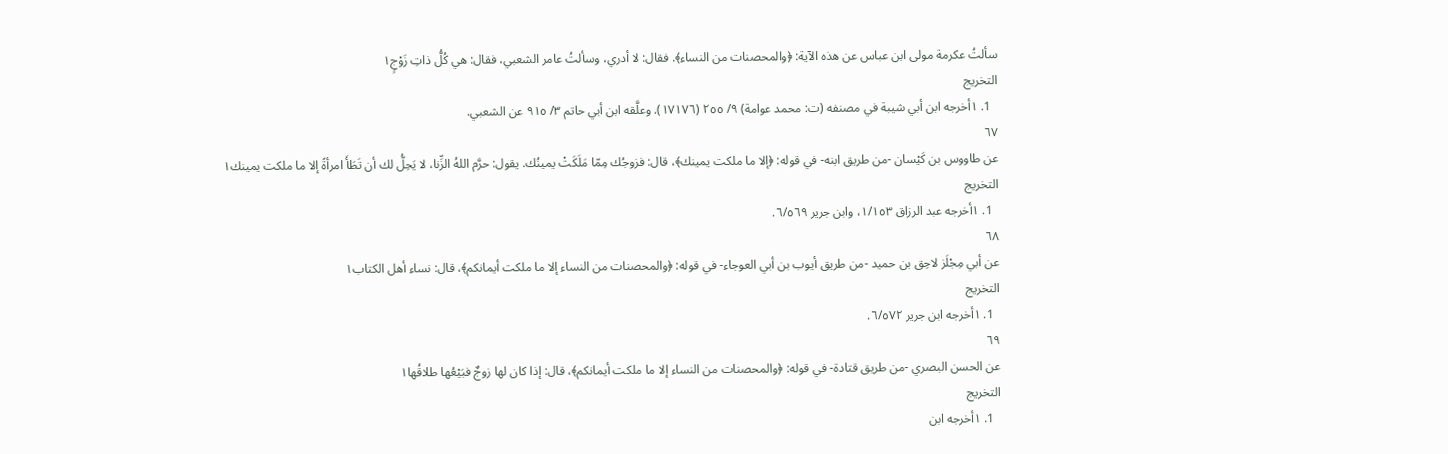سألتُ عكرمة مولى ابن عباس عن هذه الآية: ﴿والمحصنات من النساء﴾. فقال: لا أدري، وسألتُ عامر الشعبي، فقال: هي كُلُّ ذاتِ زَوْجٍ١
التخريج
  1. ١أخرجه ابن أبي شيبة في مصنفه (ت: محمد عوامة) ٩/ ٢٥٥ (١٧١٧٦). وعلَّقه ابن أبي حاتم ٣/ ٩١٥ عن الشعبي.
٦٧
عن طاووس بن كَيْسان -من طريق ابنه- في قوله: ﴿إلا ما ملكت يمينك﴾، قال: فزوجُك مِمّا مَلَكَتْ يمينُك. يقول: حرَّم اللهُ الزِّنا، لا يَحِلُّ لك أن تَطَأَ امرأةً إلا ما ملكت يمينك١
التخريج
  1. ١أخرجه عبد الرزاق ١/١٥٣، وابن جرير ٦/٥٦٩.
٦٨
عن أبي مِجْلَز لاحِق بن حميد -من طريق أيوب بن أبي العوجاء- في قوله: ﴿والمحصنات من النساء إلا ما ملكت أيمانكم﴾، قال: نساء أهل الكتاب١
التخريج
  1. ١أخرجه ابن جرير ٦/٥٧٢.
٦٩
عن الحسن البصري -من طريق قتادة- في قوله: ﴿والمحصنات من النساء إلا ما ملكت أيمانكم﴾، قال: إذا كان لها زوجٌ فبَيْعُها طلاقُها١
التخريج
  1. ١أخرجه ابن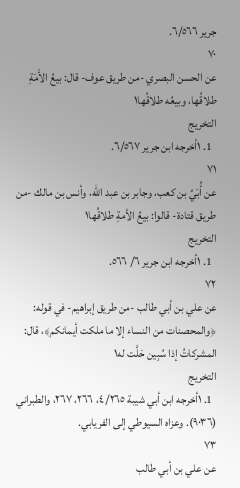جرير ٦/٥٦٦.
٧٠
عن الحسن البصري -من طريق عوف- قال: بيعُ الأَمَةِ طلاقُها، وبيعُه طلاقُها١
التخريج
  1. ١أخرجه ابن جرير ٦/٥٦٧.
٧١
عن أُبَيِّ بن كعب، وجابر بن عبد الله، وأنس بن مالك -من طريق قتادة- قالوا: بيعُ الأمةِ طلاقُها١
التخريج
  1. ١أخرجه ابن جرير ٦/ ٥٦٦.
٧٢
عن علي بن أبي طالب -من طريق إبراهيم- في قوله: ﴿والمحصنات من النساء إلا ما ملكت أيمانكم﴾، قال: المشركاتُ إذا سُبِين حَلَّت له١
التخريج
  1. ١أخرجه ابن أبي شيبة ٤/٢٦٥، ٢٦٦، ٢٦٧، والطبراني (٩٠٣٦). وعزاه السيوطي إلى الفريابي.
٧٣
عن علي بن أبي طالب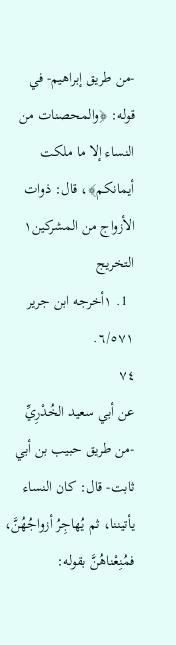-من طريق إبراهيم- في قوله: ﴿والمحصنات من النساء إلا ما ملكت أيمانكم﴾، قال: ذوات الأزواج من المشركين١
التخريج
  1. ١أخرجه ابن جرير ٦/٥٧١.
٧٤
عن أبي سعيد الخُدْرِيِّ -من طريق حبيب بن أبي ثابت- قال: كان النساء يأتيننا، ثم يُهاجِرُ أزواجُهُنَّ، فمُنِعْناهُنَّ بقوله: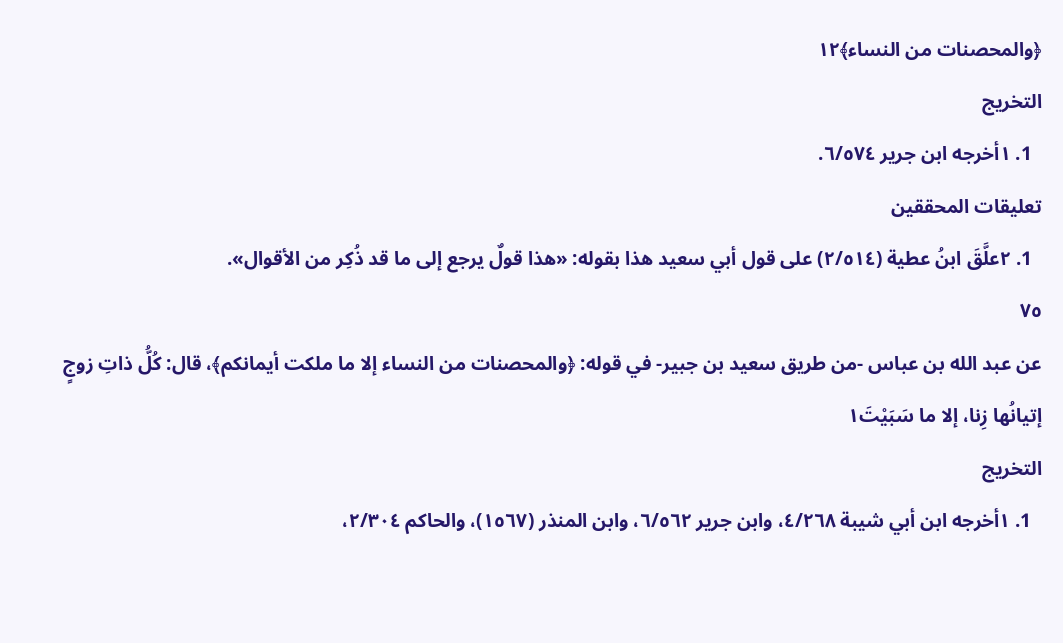﴿والمحصنات من النساء﴾١٢
التخريج
  1. ١أخرجه ابن جرير ٦/٥٧٤.
تعليقات المحققين
  1. ٢علَّقَ ابنُ عطية (٢/٥١٤) على قول أبي سعيد هذا بقوله: «هذا قولٌ يرجع إلى ما قد ذُكِر من الأقوال».
٧٥
عن عبد الله بن عباس -من طريق سعيد بن جبير- في قوله: ﴿والمحصنات من النساء إلا ما ملكت أيمانكم﴾، قال: كُلُّ ذاتِ زوجٍ إتيانُها زِنا، إلا ما سَبَيْتَ١
التخريج
  1. ١أخرجه ابن أبي شيبة ٤/٢٦٨، وابن جرير ٦/٥٦٢، وابن المنذر (١٥٦٧)، والحاكم ٢/٣٠٤،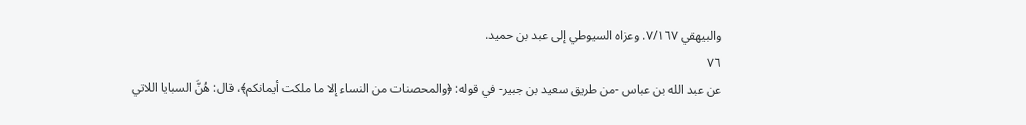والبيهقي ٧/١٦٧. وعزاه السيوطي إلى عبد بن حميد.
٧٦
عن عبد الله بن عباس -من طريق سعيد بن جبير- في قوله: ﴿والمحصنات من النساء إلا ما ملكت أيمانكم﴾، قال: هُنَّ السبايا اللاتي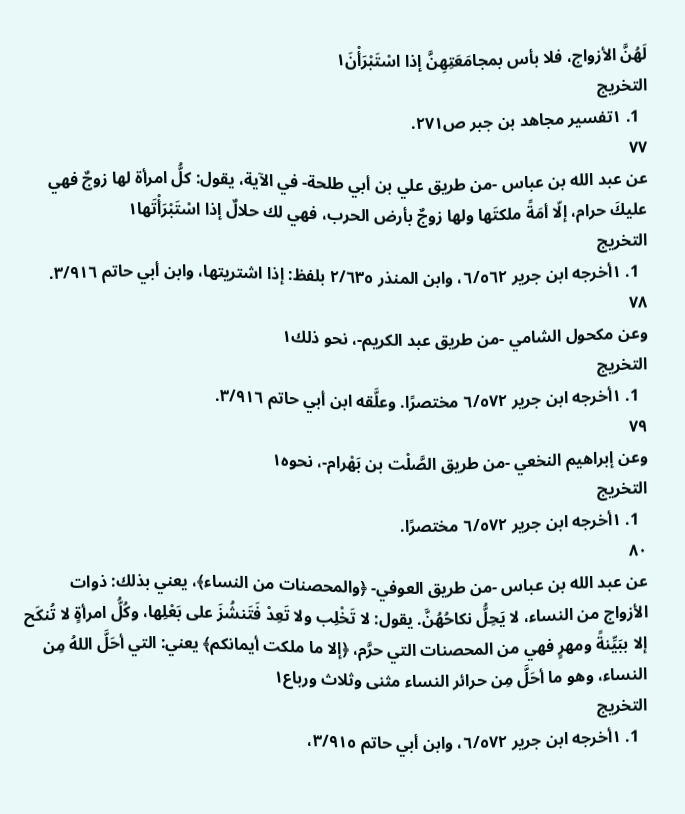لَهُنَّ الأزواج، فلا بأس بمجامَعَتِهِنَّ إذا اسْتَبْرَأْنَ١
التخريج
  1. ١تفسير مجاهد بن جبر ص٢٧١.
٧٧
عن عبد الله بن عباس -من طريق علي بن أبي طلحة- في الآية، يقول: كلُّ امرأة لها زوجٌ فهي عليكَ حرام، إلّا أمَةً ملكتَها ولها زوجٌ بأرض الحرب، فهي لك حلالٌ إذا اسْتَبْرَأْتَها١
التخريج
  1. ١أخرجه ابن جرير ٦/٥٦٢، وابن المنذر ٢/٦٣٥ بلفظ: إذا اشتريتها، وابن أبي حاتم ٣/٩١٦.
٧٨
وعن مكحول الشامي -من طريق عبد الكريم-، نحو ذلك١
التخريج
  1. ١أخرجه ابن جرير ٦/٥٧٢ مختصرًا. وعلَّقه ابن أبي حاتم ٣/٩١٦.
٧٩
وعن إبراهيم النخعي -من طريق الصَّلْت بن بَهْرام-، نحوه١
التخريج
  1. ١أخرجه ابن جرير ٦/٥٧٢ مختصرًا.
٨٠
عن عبد الله بن عباس -من طريق العوفي- ﴿والمحصنات من النساء﴾، يعني بذلك: ذوات الأزواج من النساء، لا يَحِلُّ نكاحُهُنَّ. يقول: لا تَخْلِب ولا تَعِدْ فَتَنشُزَ على بَعْلِها، وكُلُّ امرأةٍ لا تُنكَح إلا ببَيِّنةً ومهرٍ فهي من المحصنات التي حرَّم، ﴿إلا ما ملكت أيمانكم﴾ يعني: التي أحَلَّ اللهُ مِن النساء، وهو ما أحَلَّ مِن حرائر النساء مثنى وثلاث ورباع١
التخريج
  1. ١أخرجه ابن جرير ٦/٥٧٢، وابن أبي حاتم ٣/٩١٥،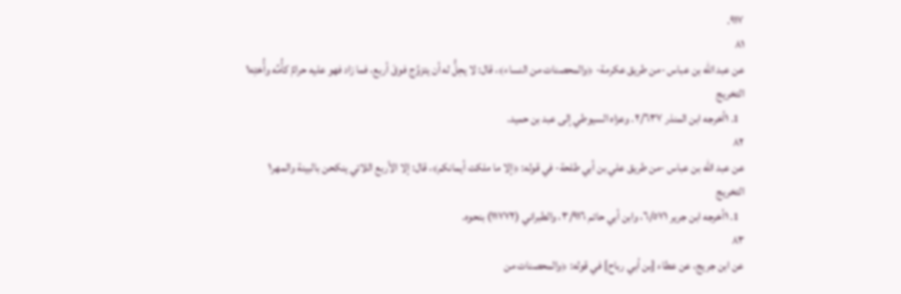٩١٧.
٨١
عن عبد الله بن عباس -من طريق عكرمة- ﴿والمحصنات من النساء﴾، قال: لا يحِلُّ له أن يتزوَّج فوقَ أربع، فما زاد فهو عليه حرامٌ كأُمِّه وأُختِه١
التخريج
  1. ١أخرجه ابن المنذر ٢/٦٣٧. وعزاه السيوطي إلى عبد بن حميد.
٨٢
عن عبد الله بن عباس -من طريق علي بن أبي طلحة- في قوله: ﴿إلا ما ملكت أيمانكم﴾، قال: إلا الأربع اللاتي ينكحن بالبينة والمهر١
التخريج
  1. ١أخرجه ابن جرير ٦/٥٧١، وابن أبي حاتم ٣/٩١٦، والطبراني (١١٧٧٢) بنحوه.
٨٣
عن ابن جريج، عن عطاء [بن أبي رباح] في قوله: ﴿والمحصنات من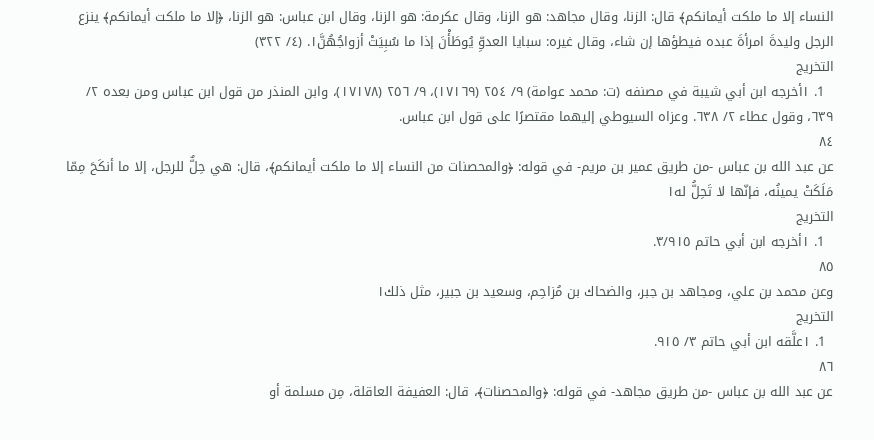النساء إلا ما ملكت أيمانكم﴾ قال: الزنا، وقال مجاهد: هو الزنا، وقال عكرمة: هو الزنا، وقال ابن عباس: هو الزنا، ﴿إلا ما ملكت أيمانكم﴾ ينزع الرجل وليدةَ امرأةَ عبده فيطؤها إن شاء، وقال غيره: سبايا العدوِّ يُوطَأْنَ إذا ما سُبِيَتْ أزواجُهُنَّ١. (٤/ ٣٢٢)
التخريج
  1. ١أخرجه ابن أبي شيبة في مصنفه (ت: محمد عوامة) ٩/ ٢٥٤ (١٧١٦٩)، ٩/ ٢٥٦ (١٧١٧٨)، وابن المنذر من قول ابن عباس ومن بعده ٢/ ٦٣٩، وقول عطاء ٢/ ٦٣٨. وعزاه السيوطي إليهما مقتصرًا على قول ابن عباس.
٨٤
عن عبد الله بن عباس -من طريق عمير بن مريم- في قوله: ﴿والمحصنات من النساء إلا ما ملكت أيمانكم﴾، قال: هي حِلٌّ للرجل، إلا ما أنكَحَ مِمّا مَلَكَتْ يمينُه، فإنّها لا تَحِلُّ له١
التخريج
  1. ١أخرجه ابن أبي حاتم ٣/٩١٥.
٨٥
وعن محمد بن علي، ومجاهد بن جبر، والضحاك بن مُزاحِم، وسعيد بن جبير، مثل ذلك١
التخريج
  1. ١علَّقه ابن أبي حاتم ٣/ ٩١٥.
٨٦
عن عبد الله بن عباس -من طريق مجاهد- في قوله: ﴿والمحصنات﴾، قال: العفيفة العاقلة، مِن مسلمة أو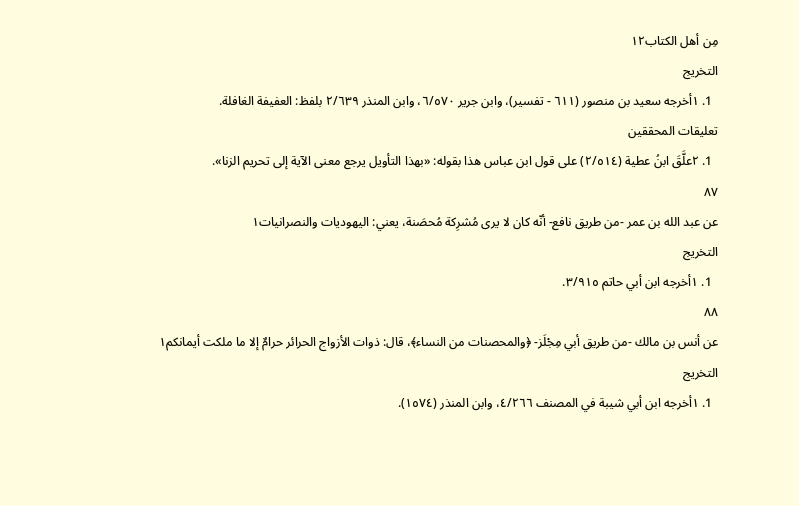مِن أهل الكتاب١٢
التخريج
  1. ١أخرجه سعيد بن منصور (٦١١ - تفسير)، وابن جرير ٦/٥٧٠، وابن المنذر ٢/٦٣٩ بلفظ: العفيفة الغافلة.
تعليقات المحققين
  1. ٢علَّقَ ابنُ عطية (٢/٥١٤) على قول ابن عباس هذا بقوله: «بهذا التأويل يرجع معنى الآية إلى تحريم الزنا».
٨٧
عن عبد الله بن عمر -من طريق نافع- أنّه كان لا يرى مُشرِكة مُحصَنة، يعني: اليهوديات والنصرانيات١
التخريج
  1. ١أخرجه ابن أبي حاتم ٣/٩١٥.
٨٨
عن أنس بن مالك -من طريق أبي مِجْلَز- ﴿والمحصنات من النساء﴾، قال: ذوات الأزواج الحرائر حرامٌ إلا ما ملكت أيمانكم١
التخريج
  1. ١أخرجه ابن أبي شيبة في المصنف ٤/٢٦٦، وابن المنذر (١٥٧٤).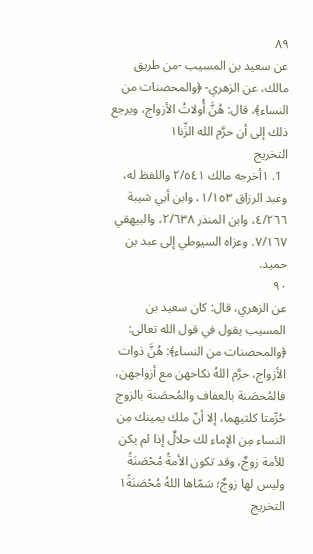٨٩
عن سعيد بن المسيب -من طريق مالك، عن الزهري- ﴿والمحصنات من النساء﴾، قال: هُنَّ أُولاتُ الأزواج، ويرجع ذلك إلى أن حرَّم الله الزِّنا١
التخريج
  1. ١أخرجه مالك ٢/٥٤١ واللفظ له، وعبد الرزاق ١/١٥٣، وابن أبي شيبة ٤/٢٦٦، وابن المنذر ٢/٦٣٨، والبيهقي ٧/١٦٧. وعزاه السيوطي إلى عبد بن حميد.
٩٠
عن الزهري، قال: كان سعيد بن المسيب يقول في قول الله تعالى: ﴿والمحصنات من النساء﴾: هُنَّ ذوات الأزواج، حرَّم اللهُ نكاحهن مع أزواجهن، فالمُحصَنة بالعفاف والمُحصَنة بالزوج حُرِّمتا كلتيهما، إلا أنّ ملك يمينك مِن النساء مِن الإماء لك حلالٌ إذا لم يكن للأمة زوجٌ، وقد تكون الأمةُ مُحْصَنَةً وليس لها زوجٌ؛ سَمّاها اللهُ مُحْصَنَةً١
التخريج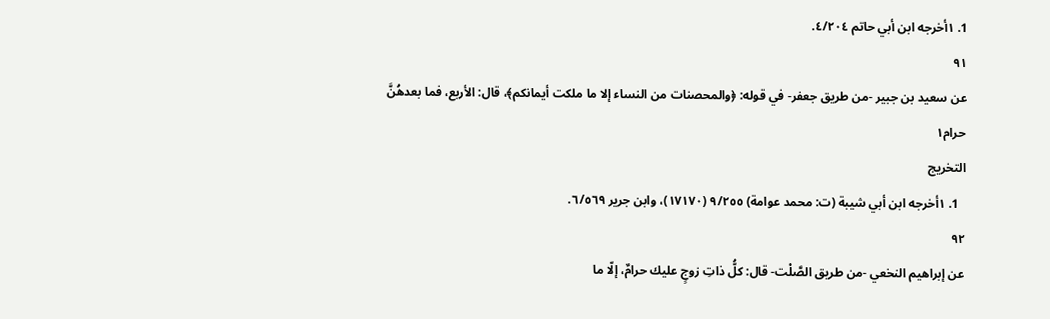1. ١أخرجه ابن أبي حاتم ٤/٢٠٤.
٩١
عن سعيد بن جبير -من طريق جعفر- في قوله: ﴿والمحصنات من النساء إلا ما ملكت أيمانكم﴾، قال: الأربع، فما بعدهُنَّ حرام١
التخريج
  1. ١أخرجه ابن أبي شيبة (ت: محمد عوامة) ٩/٢٥٥ (١٧١٧٠)، وابن جرير ٦/٥٦٩.
٩٢
عن إبراهيم النخعي -من طريق الصَّلْت- قال: كلُّ ذاتِ زوجٍ عليك حرامٌ، إلّا ما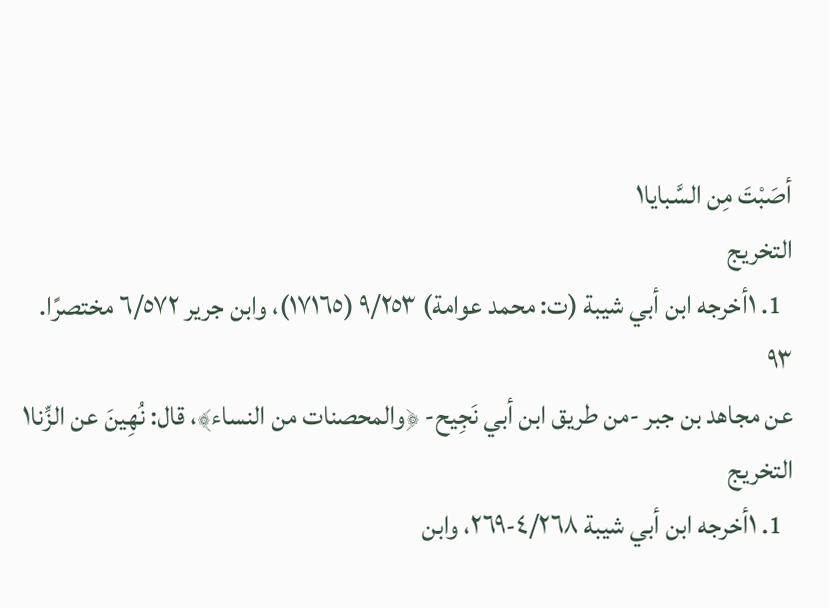أصَبْتَ مِن السَّبايا١
التخريج
  1. ١أخرجه ابن أبي شيبة (ت: محمد عوامة) ٩/٢٥٣ (١٧١٦٥)، وابن جرير ٦/٥٧٢ مختصرًا.
٩٣
عن مجاهد بن جبر -من طريق ابن أبي نَجِيح- ﴿والمحصنات من النساء﴾، قال: نُهِينَ عن الزِّنا١
التخريج
  1. ١أخرجه ابن أبي شيبة ٤/٢٦٨-٢٦٩، وابن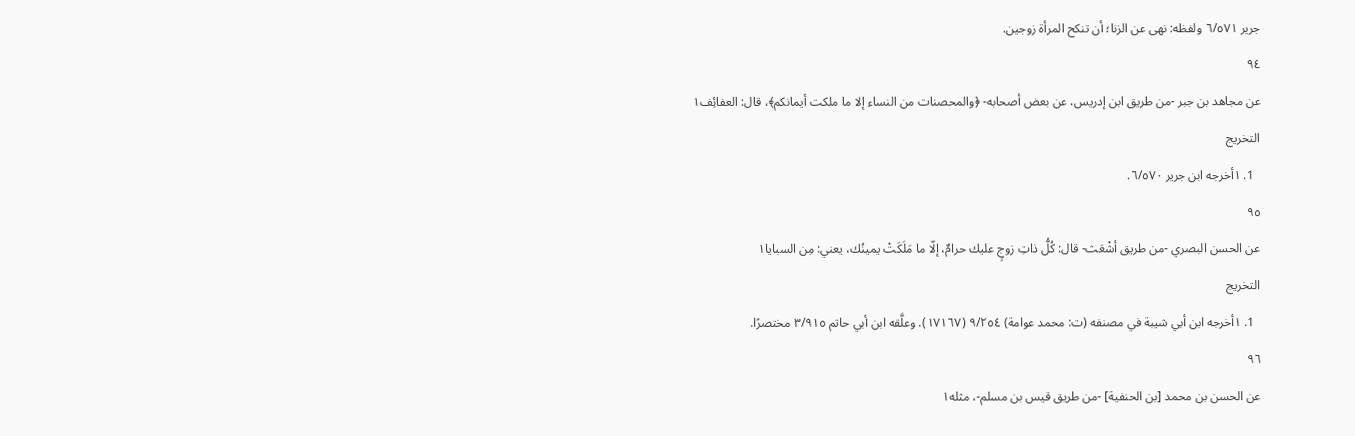جرير ٦/٥٧١ ولفظه: نهى عن الزنا؛ أن تنكح المرأة زوجين.
٩٤
عن مجاهد بن جبر -من طريق ابن إدريس، عن بعض أصحابه- ﴿والمحصنات من النساء إلا ما ملكت أيمانكم﴾، قال: العفائِف١
التخريج
  1. ١أخرجه ابن جرير ٦/٥٧٠.
٩٥
عن الحسن البصري -من طريق أشْعَث- قال: كُلُّ ذاتِ زوجٍ عليك حرامٌ، إلّا ما مَلَكَتْ يمينُك، يعني: مِن السبايا١
التخريج
  1. ١أخرجه ابن أبي شيبة في مصنفه (ت: محمد عوامة) ٩/٢٥٤ (١٧١٦٧). وعلَّقه ابن أبي حاتم ٣/٩١٥ مختصرًا.
٩٦
عن الحسن بن محمد [بن الحنفية] -من طريق قيس بن مسلم-، مثله١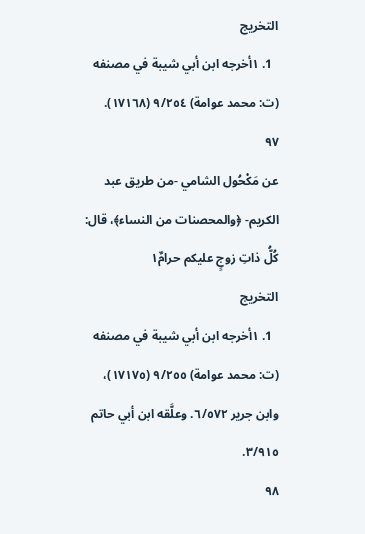التخريج
  1. ١أخرجه ابن أبي شيبة في مصنفه (ت: محمد عوامة) ٩/٢٥٤ (١٧١٦٨).
٩٧
عن مَكْحُول الشامي -من طريق عبد الكريم- ﴿والمحصنات من النساء﴾، قال: كُلُّ ذاتِ زوجٍ عليكم حرامٌ١
التخريج
  1. ١أخرجه ابن أبي شيبة في مصنفه (ت: محمد عوامة) ٩/٢٥٥ (١٧١٧٥)، وابن جرير ٦/٥٧٢. وعلَّقه ابن أبي حاتم ٣/٩١٥.
٩٨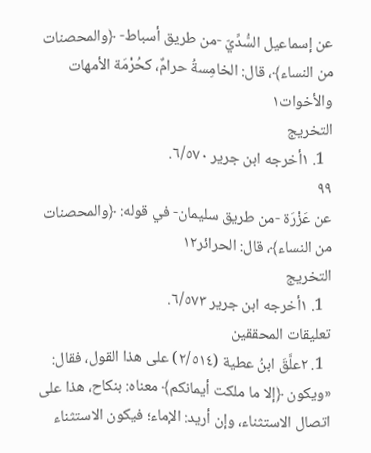عن إسماعيل السُّدِّيّ -من طريق أسباط- ﴿والمحصنات من النساء﴾، قال: الخامِسةُ حرامٌ، كحُرْمَة الأمهات والأخوات١
التخريج
  1. ١أخرجه ابن جرير ٦/٥٧٠.
٩٩
عن عَزْرَة -من طريق سليمان- في قوله: ﴿والمحصنات من النساء﴾، قال: الحرائر١٢
التخريج
  1. ١أخرجه ابن جرير ٦/٥٧٣.
تعليقات المحققين
  1. ٢علَّقَ ابنُ عطية (٢/٥١٤) على هذا القول، فقال: «ويكون ﴿إلا ما ملكت أيمانكم﴾ معناه: بنكاح، هذا على اتصال الاستثناء، وإن أريد: الإماء؛ فيكون الاستثناء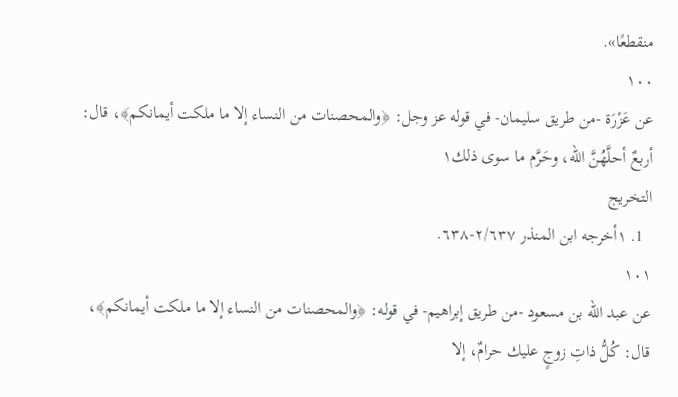منقطعًا».
١٠٠
عن عَزْرَة -من طريق سليمان- في قوله عز وجل: ﴿والمحصنات من النساء إلا ما ملكت أيمانكم﴾، قال: أربعٌ أحلَّهُنَّ الله، وحَرَّم ما سوى ذلك١
التخريج
  1. ١أخرجه ابن المنذر ٢/٦٣٧-٦٣٨.
١٠١
عن عبد الله بن مسعود -من طريق إبراهيم- في قوله: ﴿والمحصنات من النساء إلا ما ملكت أيمانكم﴾، قال: كُلُّ ذاتِ زوجٍ عليك حرامٌ، إلا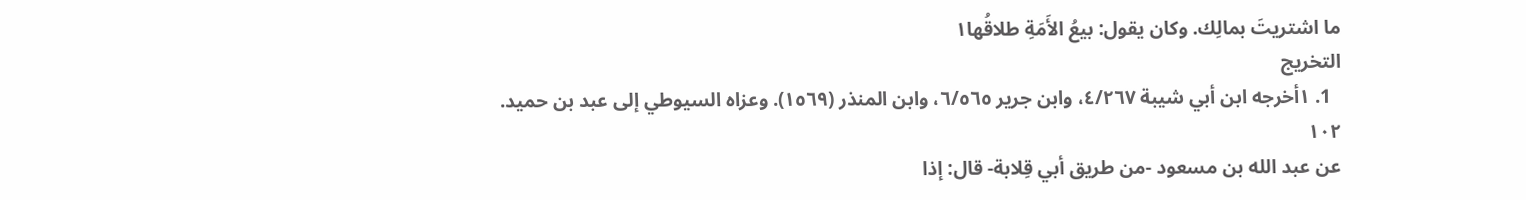ما اشتريتَ بمالِك. وكان يقول: بيعُ الأَمَةِ طلاقُها١
التخريج
  1. ١أخرجه ابن أبي شيبة ٤/٢٦٧، وابن جرير ٦/٥٦٥، وابن المنذر (١٥٦٩). وعزاه السيوطي إلى عبد بن حميد.
١٠٢
عن عبد الله بن مسعود -من طريق أبي قِلابة- قال: إذا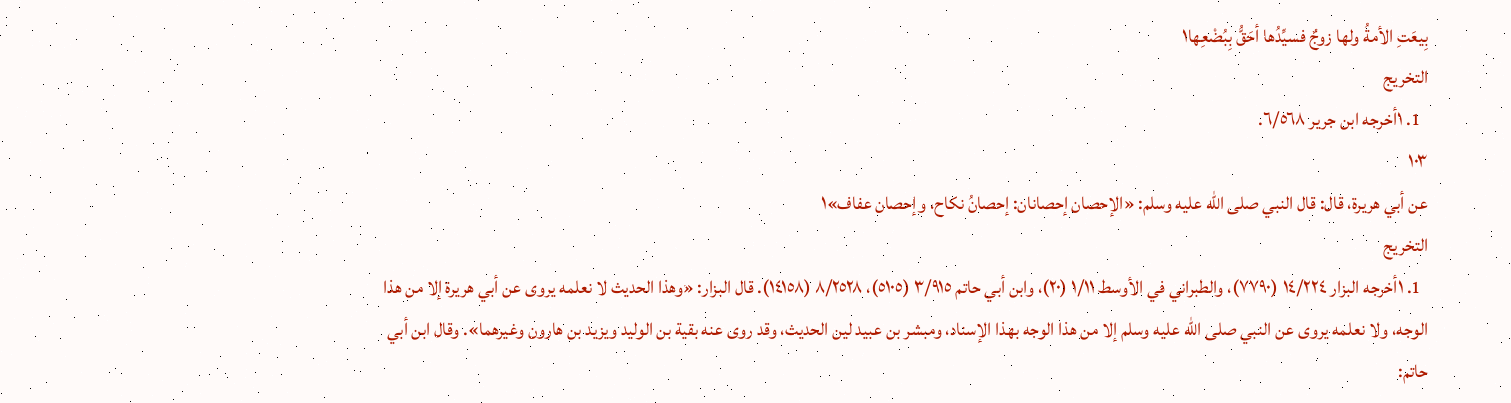بِيعَتِ الأمةُ ولها زوجٌ فسيِّدُها أحَقُّ بِبُضْعِها١
التخريج
  1. ١أخرجه ابن جرير ٦/٥٦٨.
١٠٣
عن أبي هريرة، قال: قال النبي صلى الله عليه وسلم: «الإحصان إحصانان: إحصانُ نكاح، وإحصان عفاف»١
التخريج
  1. ١أخرجه البزار ١٤/٢٢٤ (٧٧٩٠)، والطبراني في الأوسط ١/١١ (٢٠)، وابن أبي حاتم ٣/٩١٥ (٥١٠٥)، ٨/٢٥٢٨ (١٤١٥٨). قال البزار: «وهذا الحديث لا نعلمه يروى عن أبي هريرة إلا من هذا الوجه، ولا نعلمه يروى عن النبي صلى الله عليه وسلم إلا من هذا الوجه بهذا الإسناد، ومبشر بن عبيد لين الحديث، وقد روى عنه بقية بن الوليد ويزيد بن هارون وغيرهما». وقال ابن أبي حاتم: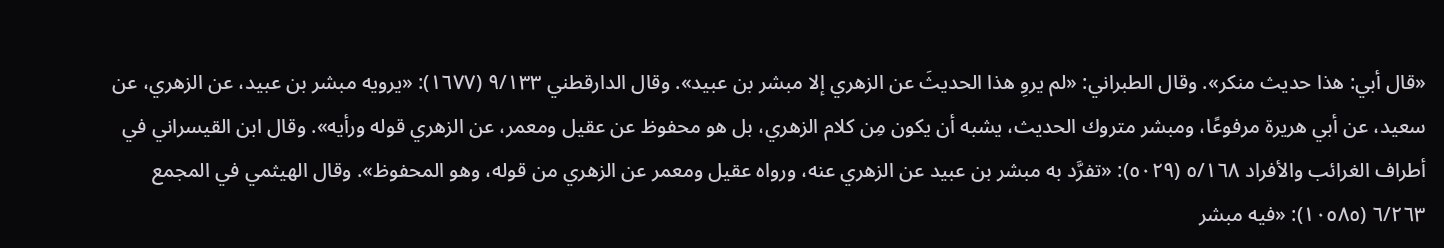«قال أبي: هذا حديث منكر». وقال الطبراني: «لم يروِ هذا الحديثَ عن الزهري إلا مبشر بن عبيد». وقال الدارقطني ٩/١٣٣ (١٦٧٧): «يرويه مبشر بن عبيد، عن الزهري، عن سعيد، عن أبي هريرة مرفوعًا، ومبشر متروك الحديث، يشبه أن يكون مِن كلام الزهري، بل هو محفوظ عن عقيل ومعمر، عن الزهري قوله ورأيه». وقال ابن القيسراني في أطراف الغرائب والأفراد ٥/١٦٨ (٥٠٢٩): «تفرَّد به مبشر بن عبيد عن الزهري عنه، ورواه عقيل ومعمر عن الزهري من قوله، وهو المحفوظ». وقال الهيثمي في المجمع ٦/٢٦٣ (١٠٥٨٥): «فيه مبشر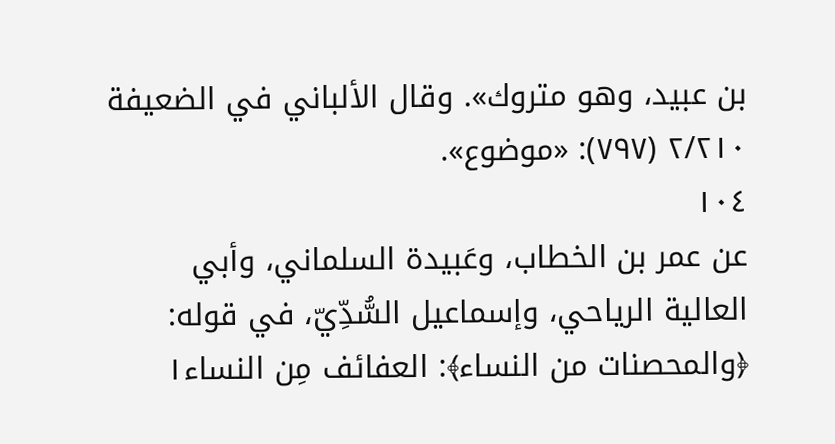بن عبيد، وهو متروك». وقال الألباني في الضعيفة ٢/٢١٠ (٧٩٧): «موضوع».
١٠٤
عن عمر بن الخطاب، وعَبيدة السلماني، وأبي العالية الرياحي، وإسماعيل السُّدِّيّ، في قوله: ﴿والمحصنات من النساء﴾: العفائف مِن النساء١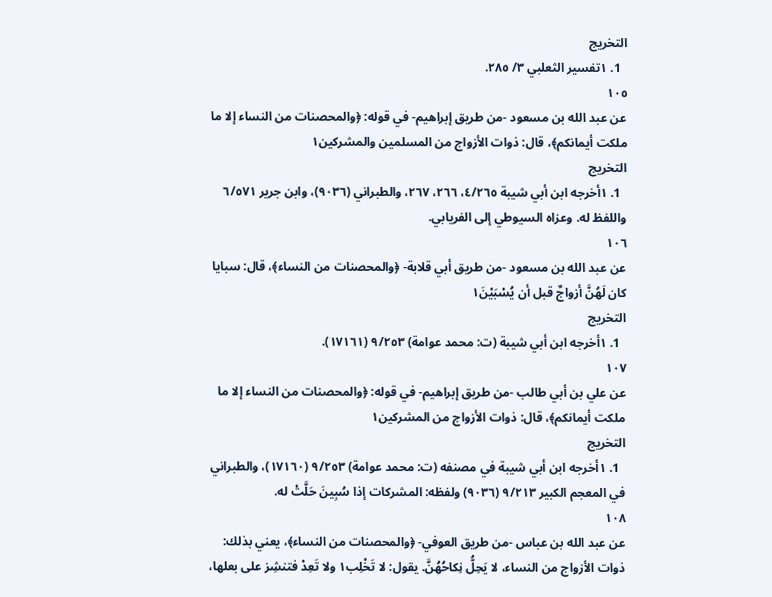التخريج
  1. ١تفسير الثعلبي ٣/ ٢٨٥.
١٠٥
عن عبد الله بن مسعود -من طريق إبراهيم- في قوله: ﴿والمحصنات من النساء إلا ما ملكت أيمانكم﴾، قال: ذوات الأزواج من المسلمين والمشركين١
التخريج
  1. ١أخرجه ابن أبي شيبة ٤/٢٦٥، ٢٦٦، ٢٦٧، والطبراني (٩٠٣٦)، وابن جرير ٦/٥٧١ واللفظ له. وعزاه السيوطي إلى الفريابي.
١٠٦
عن عبد الله بن مسعود -من طريق أبي قلابة- ﴿والمحصنات من النساء﴾، قال: سبايا كان لَهُنَّ أزواجٌ قبل أن يُسْبَيْنَ١
التخريج
  1. ١أخرجه ابن أبي شيبة (ت: محمد عوامة) ٩/٢٥٣ (١٧١٦١).
١٠٧
عن علي بن أبي طالب -من طريق إبراهيم- في قوله: ﴿والمحصنات من النساء إلا ما ملكت أيمانكم﴾، قال: ذوات الأزواج من المشركين١
التخريج
  1. ١أخرجه ابن أبي شيبة في مصنفه (ت: محمد عوامة) ٩/٢٥٣ (١٧١٦٠)، والطبراني في المعجم الكبير ٩/٢١٣ (٩٠٣٦) ولفظه: المشركات إذا سُبِينَ حَلَّتْ له.
١٠٨
عن عبد الله بن عباس -من طريق العوفي- ﴿والمحصنات من النساء﴾، يعني بذلك: ذوات الأزواج من النساء، لا يَحِلُّ نِكاحُهُنَّ. يقول: لا تَخْلِب١ ولا تَعِدْ فتنشِز على بعلها،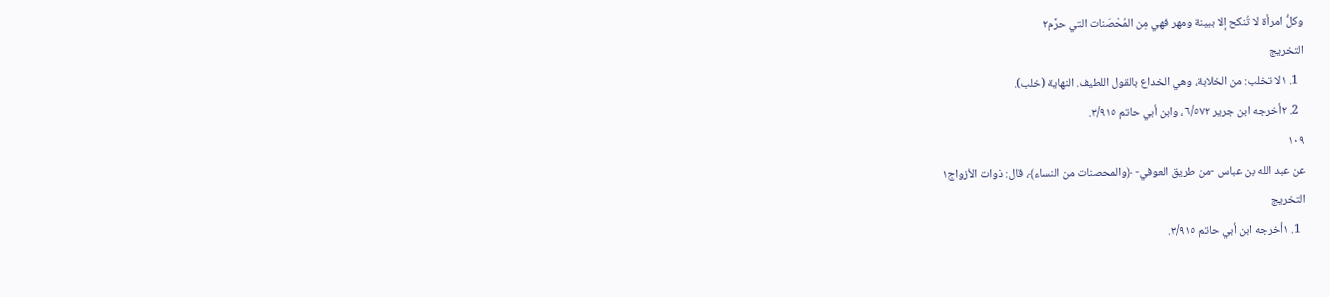وكلُّ امرأة لا تُنكح إلا ببينة ومهر فهي مِن المُحْصَنات التي حرَّم٢
التخريج
  1. ١لا تخلب: من الخلابة، وهي الخداع بالقول اللطيف. النهاية (خلب).
  2. ٢أخرجه ابن جرير ٦/٥٧٢، وابن أبي حاتم ٣/٩١٥.
١٠٩
عن عبد الله بن عباس -من طريق العوفي- ﴿والمحصنات من النساء﴾، قال: ذوات الأزواج١
التخريج
  1. ١أخرجه ابن أبي حاتم ٣/٩١٥.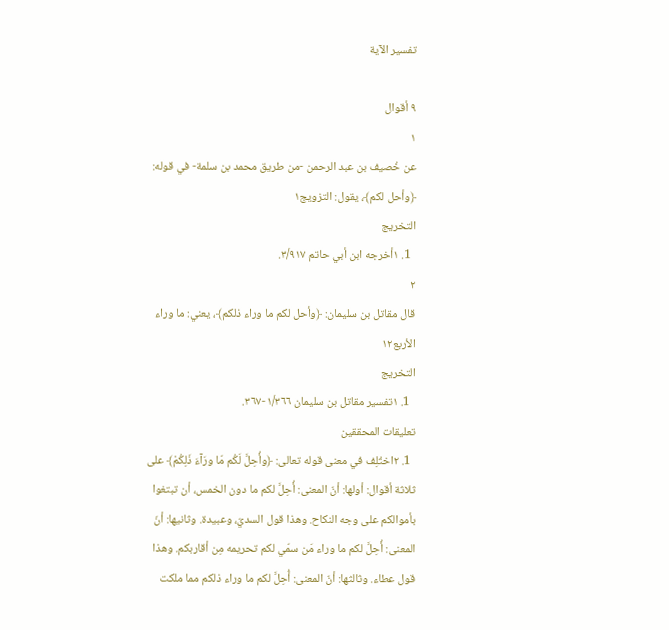تفسير الآية

٩ أقوال
١
عن خُصيف بن عبد الرحمن -من طريق محمد بن سلمة- في قوله: ﴿وأحل لكم﴾، يقول: التزويج١
التخريج
  1. ١أخرجه ابن أبي حاتم ٣/٩١٧.
٢
قال مقاتل بن سليمان: ﴿وأحل لكم ما وراء ذلكم﴾، يعني: ما وراء الأربع١٢
التخريج
  1. ١تفسير مقاتل بن سليمان ١/٣٦٦-٣٦٧.
تعليقات المحققين
  1. ٢اختُلِف في معنى قوله تعالى: ﴿وأُحِلَّ لَكُم مّا ورَآءَ ذَلِكُمْ﴾ على ثلاثة أقوال: أولها: أنّ المعنى: أُحِلَّ لكم ما دون الخمس، أن تبتغوا بأموالكم على وجه النكاح. وهذا قول السديّ، وعبيدة. وثانيها: أنّ المعنى: أُحِلَّ لكم ما وراء مَن سمّي لكم تحريمه مِن أقاربكم. وهذا قول عطاء. وثالثها: أنّ المعنى: أُحِلَّ لكم ما وراء ذلكم مما ملكت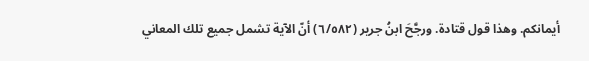أيمانكم. وهذا قول قتادة. ورجَّحَ ابنُ جرير (٦/٥٨٢) أنّ الآية تشمل جميع تلك المعاني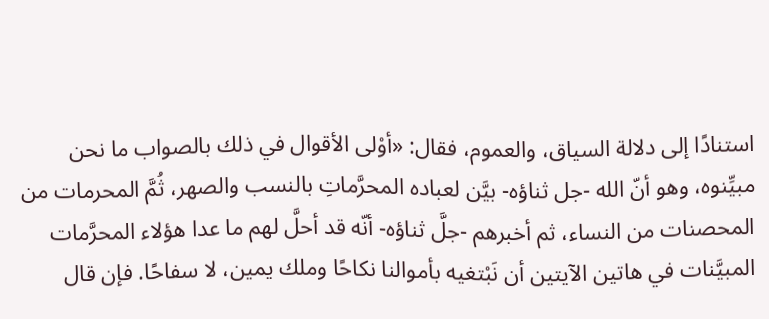استنادًا إلى دلالة السياق، والعموم، فقال: «أوْلى الأقوال في ذلك بالصواب ما نحن مبيِّنوه، وهو أنّ الله -جل ثناؤه- بيَّن لعباده المحرَّماتِ بالنسب والصهر، ثُمَّ المحرمات من المحصنات من النساء، ثم أخبرهم -جلَّ ثناؤه- أنّه قد أحلَّ لهم ما عدا هؤلاء المحرَّمات المبيَّنات في هاتين الآيتين أن نَبْتغيه بأموالنا نكاحًا وملك يمين، لا سفاحًا. فإن قال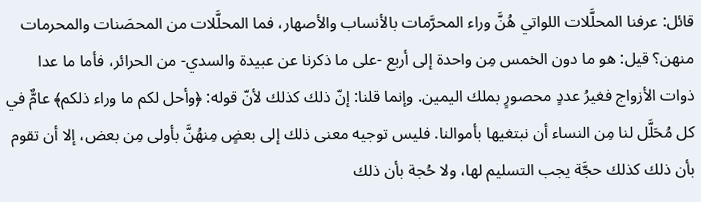قائل: عرفنا المحلَّلات اللواتي هُنَّ وراء المحرَّمات بالأنساب والأصهار، فما المحلَّلات من المحصَنات والمحرمات منهن؟ قيل: هو ما دون الخمس مِن واحدة إلى أربع -على ما ذكرنا عن عبيدة والسدي- من الحرائر، فأما ما عدا ذوات الأزواج فغيرُ عددٍ محصورٍ بملك اليمين. وإنما قلنا: إنّ ذلك كذلك لأنّ قوله: ﴿وأحل لكم ما وراء ذلكم﴾ عامٌّ في كل مُحَلَّل لنا مِن النساء أن نبتغيها بأموالنا. فليس توجيه معنى ذلك إلى بعضٍ مِنهُنَّ بأولى مِن بعض، إلا أن تقوم بأن ذلك كذلك حجَّة يجب التسليم لها، ولا حُجة بأن ذلك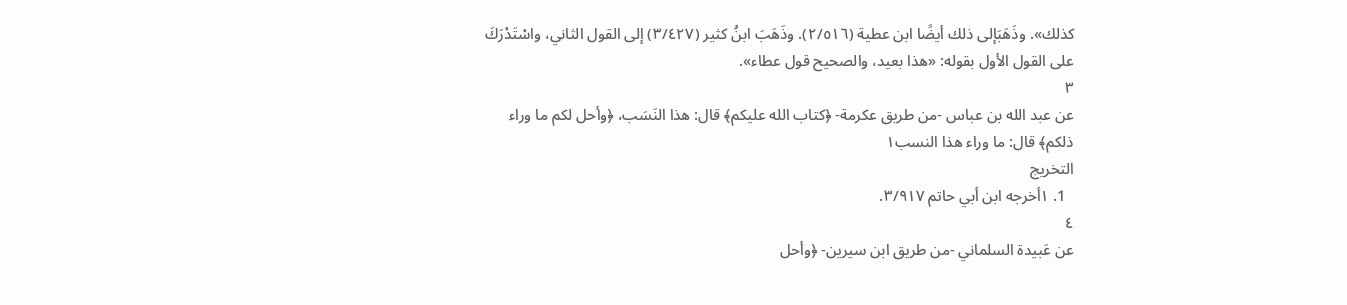كذلك». وذَهَبَإلى ذلك أيضًا ابن عطية (٢/٥١٦). وذَهَبَ ابنُ كثير (٣/٤٢٧) إلى القول الثاني، واسْتَدْرَكَ على القول الأول بقوله: «هذا بعيد، والصحيح قول عطاء».
٣
عن عبد الله بن عباس -من طريق عكرمة- ﴿كتاب الله عليكم﴾ قال: هذا النَسَب، ﴿وأحل لكم ما وراء ذلكم﴾ قال: ما وراء هذا النسب١
التخريج
  1. ١أخرجه ابن أبي حاتم ٣/٩١٧.
٤
عن عَبيدة السلماني -من طريق ابن سيرين- ﴿وأحل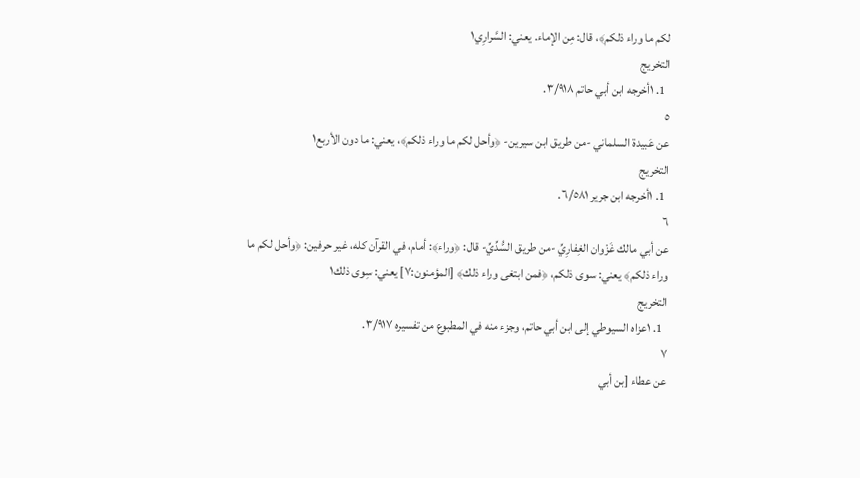لكم ما وراء ذلكم﴾، قال: مِن الإماء. يعني: السَّرارِي١
التخريج
  1. ١أخرجه ابن أبي حاتم ٣/٩١٨.
٥
عن عَبيدة السلماني -من طريق ابن سيرين- ﴿وأحل لكم ما وراء ذلكم﴾، يعني: ما دون الأربع١
التخريج
  1. ١أخرجه ابن جرير ٦/٥٨١.
٦
عن أبي مالك غَزْوان الغِفارِيِّ -من طريق السُّدِّيِّ- قال: ﴿وراء﴾: أمام، في القرآن كله، غير حرفين: ﴿وأحل لكم ما وراء ذلكم﴾ يعني: سوى ذلكم، ﴿فمن ابتغى وراء ذلك﴾ [المؤمنون:٧] يعني: سِوى ذلك١
التخريج
  1. ١عزاه السيوطي إلى ابن أبي حاتم، وجزء منه في المطبوع من تفسيره ٣/٩١٧.
٧
عن عطاء [بن أبي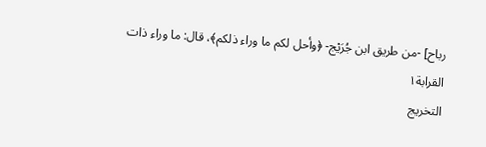رباح] -من طريق ابن جُرَيْج- ﴿وأحل لكم ما وراء ذلكم﴾، قال: ما وراء ذات القرابة١
التخريج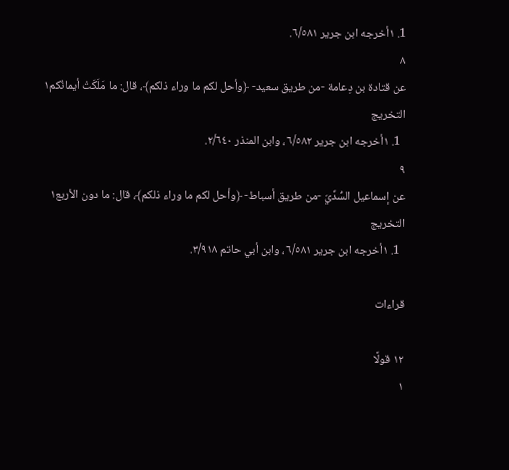1. ١أخرجه ابن جرير ٦/٥٨١.
٨
عن قتادة بن دِعامة -من طريق سعيد- ﴿وأحل لكم ما وراء ذلكم﴾، قال: ما مَلَكَتْ أيمانُكم١
التخريج
  1. ١أخرجه ابن جرير ٦/٥٨٢، وابن المنذر ٢/٦٤٠.
٩
عن إسماعيل السُّدِّيّ -من طريق أسباط- ﴿وأحل لكم ما وراء ذلكم﴾، قال: ما دون الأربع١
التخريج
  1. ١أخرجه ابن جرير ٦/٥٨١، وابن أبي حاتم ٣/٩١٨.

قراءات

١٢ قولًا
١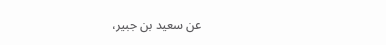عن سعيد بن جبير،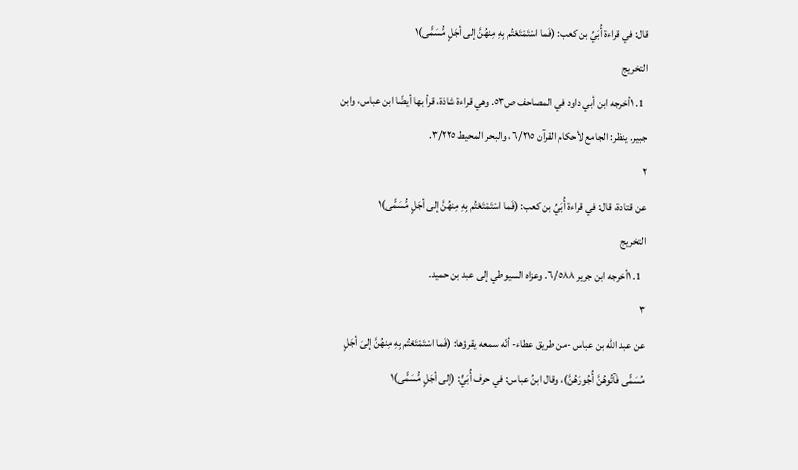قال: في قراءة أُبَيِّ بن كعب: (فَما اسْتَمْتَعْتُم بِهِ مِنهُنَّ إلى أجَلٍ مُّسَمًّى)١
التخريج
  1. ١أخرجه ابن أبي داود في المصاحف ص٥٣. وهي قراءة شاذة، قرأ بها أيضًا ابن عباس، وابن جبير. ينظر: الجامع لأحكام القرآن ٦/٢١٥، والبحر المحيط ٣/٢٢٥.
٢
عن قتادة، قال: في قراءة أُبَيِّ بن كعب: (فَما اسْتَمْتَعْتُم بِهِ مِنهُنَّ إلى أجَلٍ مُّسَمًّى)١
التخريج
  1. ١أخرجه ابن جرير ٦/٥٨٨. وعزاه السيوطي إلى عبد بن حميد.
٣
عن عبد الله بن عباس -من طريق عطاء- أنّه سمعه يقرؤها: (فَما اسْتَمْتَعْتُم بِهِ مِنهُنَّ إلىَ أجَلٍ مُسَمًّى فَآتُوهُنَّ أُجُورَهُنَّ)، وقال ابنُ عباس: في حرف أُبَيٍّ: (إلى أجَلٍ مُّسَمًّى)١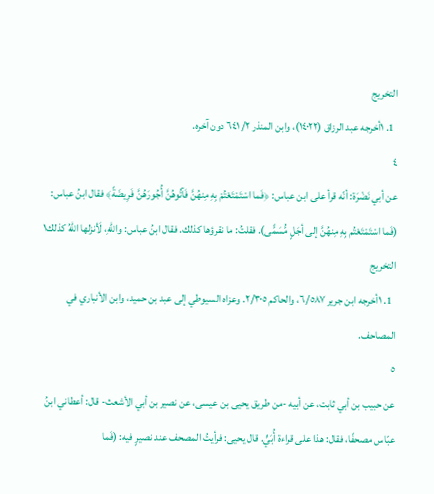التخريج
  1. ١أخرجه عبد الرزاق (١٤٠٢٢)، وابن المنذر ٢/ ٦٤١ دون آخره.
٤
عن أبي نَضْرَة: أنّه قرأ على ابن عباس: ﴿فَما اسْتَمْتَعْتُمْ بِهِ مِنهُنَّ فَآتُوهُنَّ أُجُورَهُنَّ فَرِيضَةً﴾ فقال ابنُ عباس: (فَما اسْتَمْتَعْتُم بِهِ مِنهُنَّ إلى أجَلٍ مُّسَمًّى). فقلتُ: ما نقرؤها كذلك. فقال ابنُ عباس: واللهِ، لَأنزلها اللهُ كذلك١
التخريج
  1. ١أخرجه ابن جرير ٦/٥٨٧، والحاكم ٢/٣٠٥. وعزاه السيوطي إلى عبد بن حميد، وابن الأنباري في المصاحف.
٥
عن حبيب بن أبي ثابت، عن أبيه -من طريق يحيى بن عيسى، عن نصير بن أبي الأشعث- قال: أعطاني ابنُ عبّاس مصحفًا، فقال: هذا على قراءة أُبَيٍّ. قال يحيى: فرأيتُ المصحف عند نصيرٍ فيه: (فَما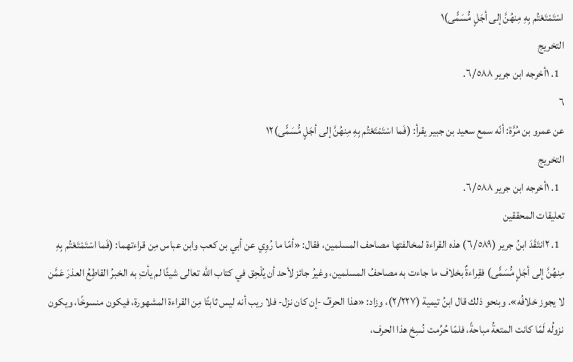اسْتَمْتَعْتُم بِهِ مِنهُنَّ إلى أجَلٍ مُّسَمًّى)١
التخريج
  1. ١أخرجه ابن جرير ٦/٥٨٨.
٦
عن عمرو بن مُرَّة: أنّه سمع سعيد بن جبير يقرأ: (فَما اسْتَمْتَعْتُم بِهِ مِنهُنَّ إلى أجَلٍ مُّسَمًّى)١٢
التخريج
  1. ١أخرجه ابن جرير ٦/٥٨٨.
تعليقات المحققين
  1. ٢انتَقَدَ ابنُ جرير (٦/٥٨٩) هذه القراءة لمخالفتها مصاحف المسلمين، فقال: «أمّا ما رُوِي عن أبي بن كعب وابن عباس مِن قراءتهما: (فَما اسْتَمْتَعْتُم بِهِ مِنهُنَّ إلى أجَلٍ مُّسَمًّى) فقِراءةٌ بخلاف ما جاءت به مصاحفُ المسلمين، وغيرُ جائز لأحد أن يُلْحِق في كتاب الله تعالى شيئًا لم يأتِ به الخبرُ القاطِعُ العذرَ عَمَّن لا يجوز خلافُه». وبنحو ذلك قال ابنُ تيمية (٢/٢٢٧)، وزاد: «هذا الحرفُ -إن كان نزل- فلا ريب أنه ليس ثابتًا مِن القراءة المشهورة، فيكون منسوخًا، ويكون نزولُه لَمّا كانت المتعةُ مباحةً، فلمّا حُرِّمت نُسِخ هذا الحرف،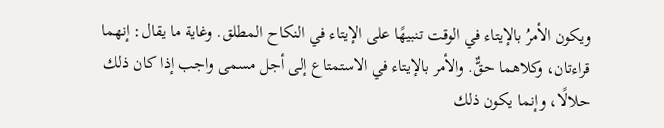ويكون الأمرُ بالإيتاء في الوقت تنبيهًا على الإيتاء في النكاح المطلق. وغاية ما يقال: إنهما قراءتان، وكلاهما حقٌّ. والأمر بالإيتاء في الاستمتاع إلى أجل مسمى واجب إذا كان ذلك حلالًا، وإنما يكون ذلك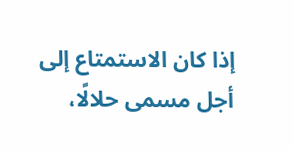إذا كان الاستمتاع إلى أجل مسمى حلالًا،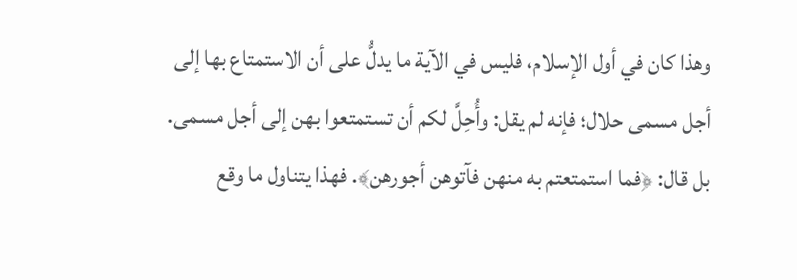وهذا كان في أول الإسلام، فليس في الآية ما يدلُّ على أن الاستمتاع بها إلى أجل مسمى حلال؛ فإنه لم يقل: وأُحِلَّ لكم أن تستمتعوا بهن إلى أجل مسمى. بل قال: ﴿فما استمتعتم به منهن فآتوهن أجورهن﴾. فهذا يتناول ما وقع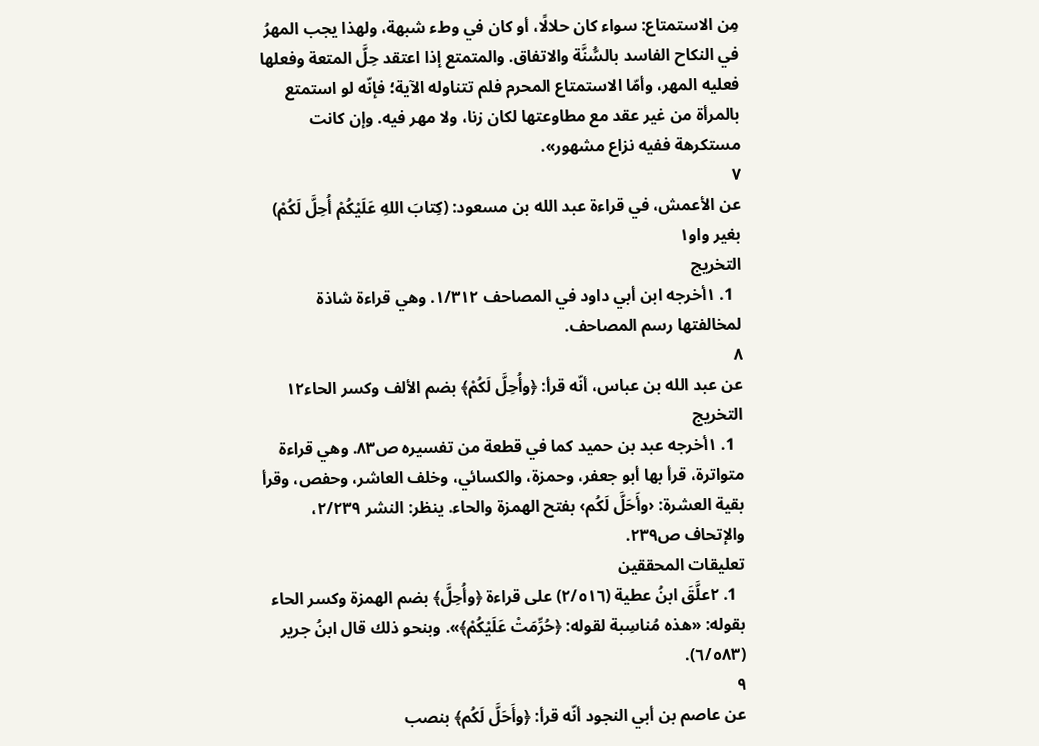مِن الاستمتاع: سواء كان حلالًا، أو كان في وطء شبهة، ولهذا يجب المهرُ في النكاح الفاسد بالسُّنَّة والاتفاق. والمتمتع إذا اعتقد حِلَّ المتعة وفعلها فعليه المهر، وأمّا الاستمتاع المحرم فلم تتناوله الآية؛ فإنّه لو استمتع بالمرأة من غير عقد مع مطاوعتها لكان زنا، ولا مهر فيه. وإن كانت مستكرهة ففيه نزاع مشهور».
٧
عن الأعمش، في قراءة عبد الله بن مسعود: (كِتابَ اللهِ عَلَيْكُمْ أُحِلَّ لَكُمْ) بغير واو١
التخريج
  1. ١أخرجه ابن أبي داود في المصاحف ١/٣١٢. وهي قراءة شاذة لمخالفتها رسم المصاحف.
٨
عن عبد الله بن عباس، أنّه قرأ: ﴿وأُحِلَّ لَكُمْ﴾ بضم الألف وكسر الحاء١٢
التخريج
  1. ١أخرجه عبد بن حميد كما في قطعة من تفسيره ص٨٣. وهي قراءة متواترة، قرأ بها أبو جعفر، وحمزة، والكسائي، وخلف العاشر، وحفص، وقرأ بقية العشرة: ‹وأَحَلَّ لَكُم› بفتح الهمزة والحاء. ينظر: النشر ٢/٢٣٩، والإتحاف ص٢٣٩.
تعليقات المحققين
  1. ٢علَّقَ ابنُ عطية (٢/٥١٦) على قراءة ﴿وأُحِلَّ﴾ بضم الهمزة وكسر الحاء بقوله: «هذه مُناسِبة لقوله: ﴿حُرِّمَتْ عَلَيْكُمْ﴾». وبنحو ذلك قال ابنُ جرير (٦/٥٨٣).
٩
عن عاصم بن أبي النجود أنّه قرأ: ﴿وأَحَلَّ لَكُم﴾ بنصب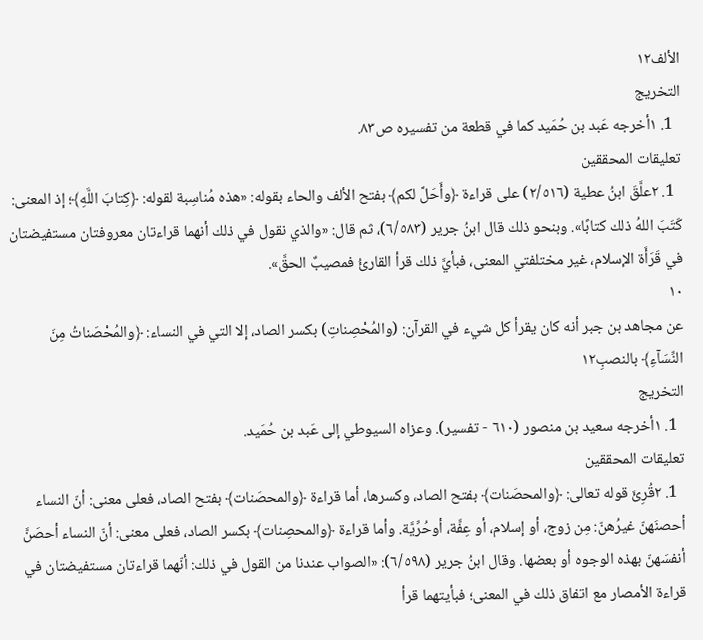الألف١٢
التخريج
  1. ١أخرجه عَبد بن حُمَيد كما في قطعة من تفسيره ص٨٣.
تعليقات المحققين
  1. ٢علَّقَ ابنُ عطية (٢/٥١٦) على قراءة ﴿وأَحَلَّ لكم﴾ بفتح الألف والحاء بقوله: «هذه مُناسِبة لقوله: ﴿كِتابَ اللَّهِ﴾؛ إذ المعنى: كَتَبَ اللهُ ذلك كتابًا». وبنحو ذلك قال ابنُ جرير (٦/٥٨٣)، ثم قال: «والذي نقول في ذلك أنهما قراءتان معروفتان مستفيضتان في قَرَأَة الإسلام، غير مختلفتي المعنى، فبأيَّ ذلك قرأ القارئُ فمصيبٌ الحقَّ».
١٠
عن مجاهد بن جبر أنه كان يقرأ كل شيء في القرآن: (والمُحْصِناتِ) بكسر الصاد، إلا التي في النساء: ﴿والمُحْصَناتُ مِنَ النِّسَآءِ﴾ بالنصبِ١٢
التخريج
  1. ١أخرجه سعيد بن منصور (٦١٠ - تفسير). وعزاه السيوطي إلى عَبد بن حُمَيد.
تعليقات المحققين
  1. ٢قُرِئَ قوله تعالى: ﴿والمحصَنات﴾ بفتح الصاد، وكسرها، أما قراءة ﴿والمحصَنات﴾ بفتح الصاد، فعلى معنى: أنّ النساء أحصنَهنّ غيرُهنّ: مِن زوج، أو إسلام، أو عِفَّة، أوحُرِّيَّة. وأما قراءة ﴿والمحصِنات﴾ بكسر الصاد، فعلى معنى: أنّ النساء أحصَنَّ أنفسَهنّ بهذه الوجوه أو بعضها. وقال ابنُ جرير (٦/٥٩٨): «الصواب عندنا من القول في ذلك: أنّهما قراءتان مستفيضتان في قراءة الأمصار مع اتفاق ذلك في المعنى؛ فبأيتهما قرأ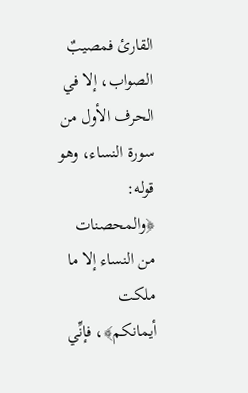القارئ فمصيبٌ الصواب، إلا في الحرف الأول من سورة النساء، وهو قوله: ﴿والمحصنات من النساء إلا ما ملكت أيمانكم﴾، فإنِّي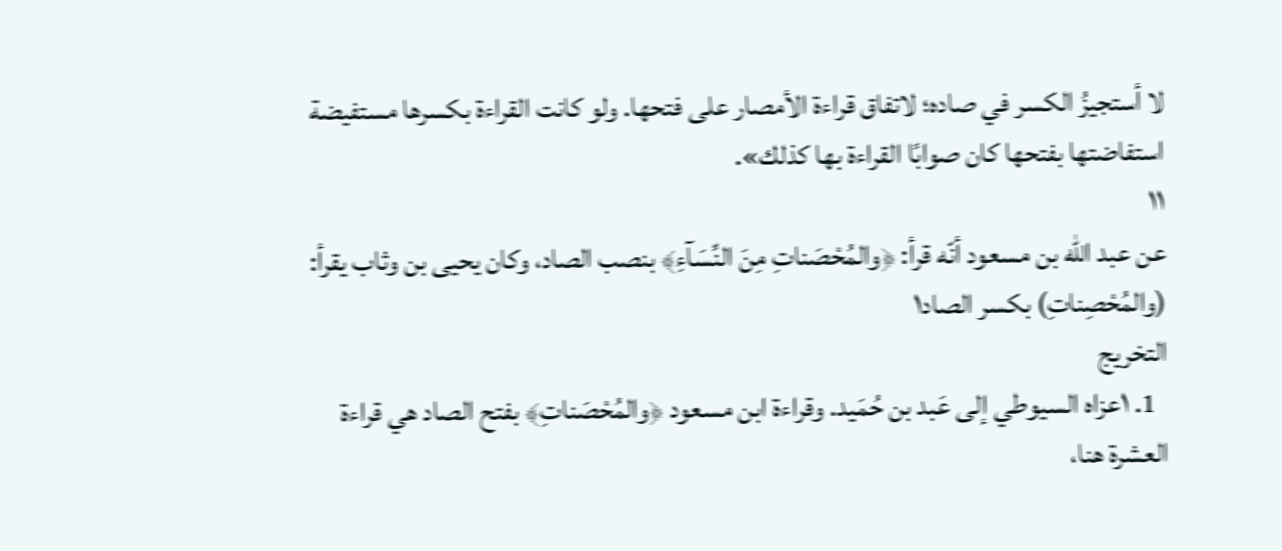لا أستجيزُ الكسر في صاده؛ لاتفاق قراءة الأمصار على فتحها. ولو كانت القراءة بكسرها مستفيضة استفاضتها بفتحها كان صوابًا القراءة بها كذلك».
١١
عن عبد الله بن مسعود أنّه قرأ: ﴿والمُحْصَناتِ مِنَ النِّسَآءِ﴾ بنصب الصاد، وكان يحيى بن وثاب يقرأ: (والمُحْصِناتِ) بكسر الصاد١
التخريج
  1. ١عزاه السيوطي إلى عَبد بن حُمَيد. وقراءة ابن مسعود ﴿والمُحْصَناتِ﴾ بفتح الصاد هي قراءة العشرة هنا،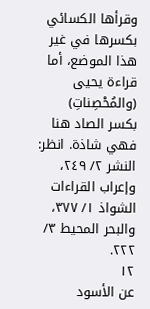وقرأها الكسائي بكسرها في غير هذا الموضع، أما قراءة يحيى (والمُحْصِناتِ) بكسر الصاد هنا فهي شاذة. انظر: النشر ٢/ ٢٤٩، وإعراب القراءات الشواذ ١/ ٣٧٧، والبحر المحيط ٣/ ٢٢٢.
١٢
عن الأسود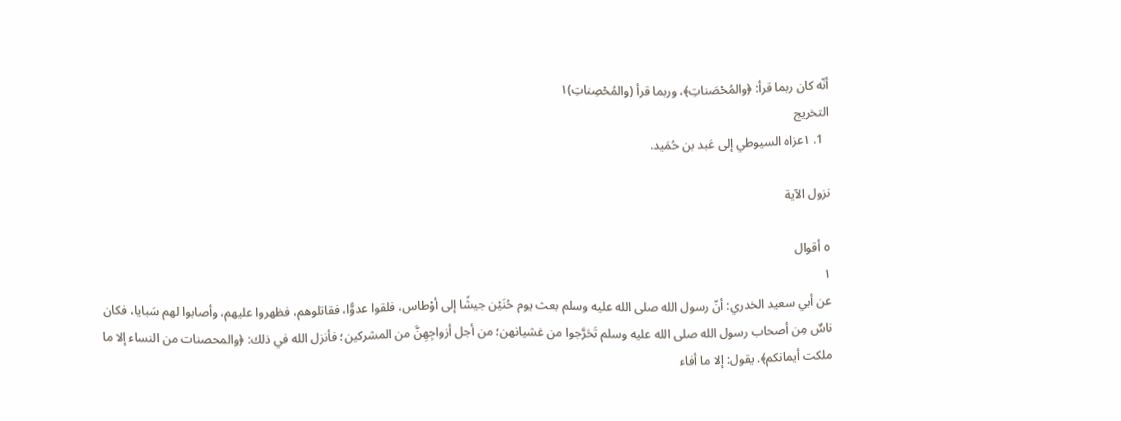أنّه كان ربما قرأ: ﴿والمُحْصَناتِ﴾، وربما قرأ (والمُحْصِناتِ)١
التخريج
  1. ١عزاه السيوطي إلى عَبد بن حُمَيد.

نزول الآية

٥ أقوال
١
عن أبي سعيد الخدري: أنّ رسول الله صلى الله عليه وسلم بعث يوم حُنَيْن جيشًا إلى أوْطاس، فلقوا عدوًّا، فقاتلوهم، فظهروا عليهم، وأصابوا لهم سَبايا، فكان ناسٌ مِن أصحاب رسول الله صلى الله عليه وسلم تَحَرَّجوا من غشيانهن؛ من أجل أزواجِهِنَّ من المشركين؛ فأنزل الله في ذلك: ﴿والمحصنات من النساء إلا ما ملكت أيمانكم﴾. يقول: إلا ما أفاء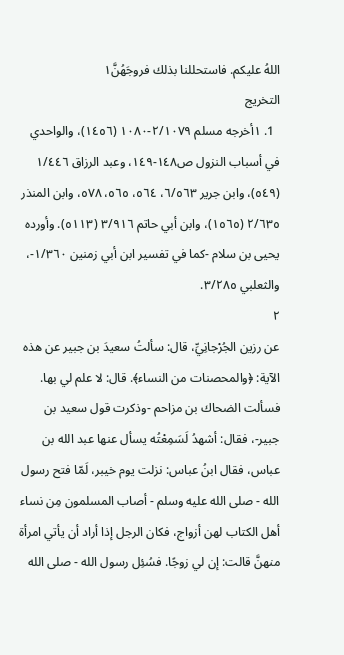اللهُ عليكم. فاستحللنا بذلك فروجَهُنَّ١
التخريج
  1. ١أخرجه مسلم ٢/١٠٧٩-١٠٨٠ (١٤٥٦)، والواحدي في أسباب النزول ص١٤٨-١٤٩، وعبد الرزاق ١/٤٤٦ (٥٤٩)، وابن جرير ٦/٥٦٣، ٥٦٤، ٥٦٥، ٥٧٨، وابن المنذر ٢/٦٣٥ (١٥٦٥)، وابن أبي حاتم ٣/٩١٦ (٥١١٣). وأورده يحيى بن سلام -كما في تفسير ابن أبي زمنين ١/٣٦٠-، والثعلبي ٣/٢٨٥.
٢
عن رزين الجُرْجانِيِّ، قال: سألتُ سعيدَ بن جبير عن هذه الآية: ﴿والمحصنات من النساء﴾. قال: لا علم لي بها. فسألت الضحاك بن مزاحم -وذكرت قول سعيد بن جبير-، فقال: أشهدُ لَسَمِعْتُه يسأل عنها عبد الله بن عباس، فقال ابنُ عباس: نزلت يوم خيبر، لَمّا فتح رسول الله - صلى الله عليه وسلم - أصاب المسلمون مِن نساء أهل الكتاب لهن أزواج، فكان الرجل إذا أراد أن يأتي امرأة منهنَّ قالت: إن لي زوجًا. فسُئِل رسول الله - صلى الله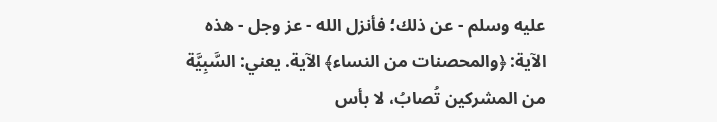عليه وسلم - عن ذلك؛ فأنزل الله - عز وجل - هذه الآية: ﴿والمحصنات من النساء﴾ الآية. يعني: السَّبِيَّة من المشركين تُصابُ، لا بأس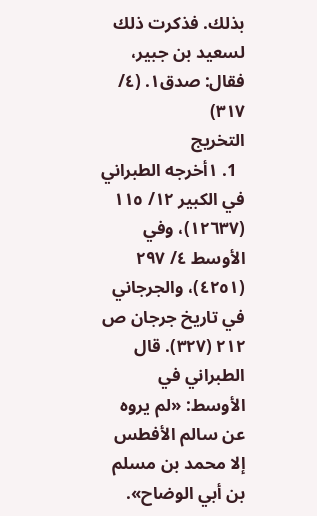بذلك. فذكرت ذلك لسعيد بن جبير، فقال: صدق١. (٤/ ٣١٧)
التخريج
  1. ١أخرجه الطبراني في الكبير ١٢/ ١١٥ (١٢٦٣٧)، وفي الأوسط ٤/ ٢٩٧ (٤٢٥١)، والجرجاني في تاريخ جرجان ص ٢١٢ (٣٢٧). قال الطبراني في الأوسط: «لم يروه عن سالم الأفطس إلا محمد بن مسلم بن أبي الوضاح».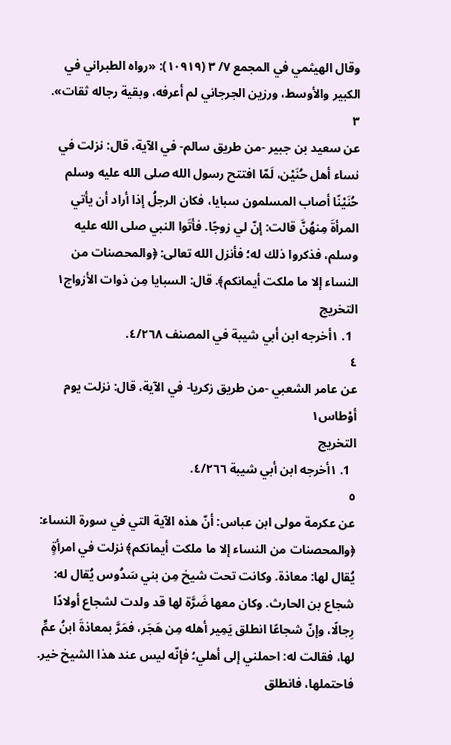وقال الهيثمي في المجمع ٧/ ٣ (١٠٩١٩): «رواه الطبراني في الكبير والأوسط، ورزين الجرجاني لم أعرفه، وبقية رجاله ثقات».
٣
عن سعيد بن جبير -من طريق سالم- في الآية، قال: نزلت في نساء أهل حُنَيْن، لَمّا افتتح رسول الله صلى الله عليه وسلم حُنَيْنًا أصاب المسلمون سبايا، فكان الرجلُ إذا أراد أن يأتي المرأةَ مِنهُنَّ قالت: إنّ لي زوجًا. فأتَوا النبي صلى الله عليه وسلم، فذكروا ذلك له؛ فأنزل الله تعالى: ﴿والمحصنات من النساء إلا ما ملكت أيمانكم﴾. قال: السبايا مِن ذوات الأزواج١
التخريج
  1. ١أخرجه ابن أبي شيبة في المصنف ٤/٢٦٨.
٤
عن عامر الشعبي -من طريق زكريا- في الآية، قال: نزلت يوم أوْطاس١
التخريج
  1. ١أخرجه ابن أبي شيبة ٤/٢٦٦.
٥
عن عكرمة مولى ابن عباس: أنّ هذه الآية التي في سورة النساء: ﴿والمحصنات من النساء إلا ما ملكت أيمانكم﴾ نزلت في امرأةٍ يُقال لها: معاذة. وكانت تحت شيخ مِن بني سَدُوس يُقال له: شجاع بن الحارث. وكان معها ضَرَّة لها قد ولدت لشجاع أولادًا رِجالًا، وإنّ شجاعًا انطلق يَمِير أهله مِن هَجَر، فمَرَّ بمعاذةَ ابنُ عمٍّ لها، فقالت له: احملني إلى أهلي؛ فإنّه ليس عند هذا الشيخ خير. فاحتملها، فانطلق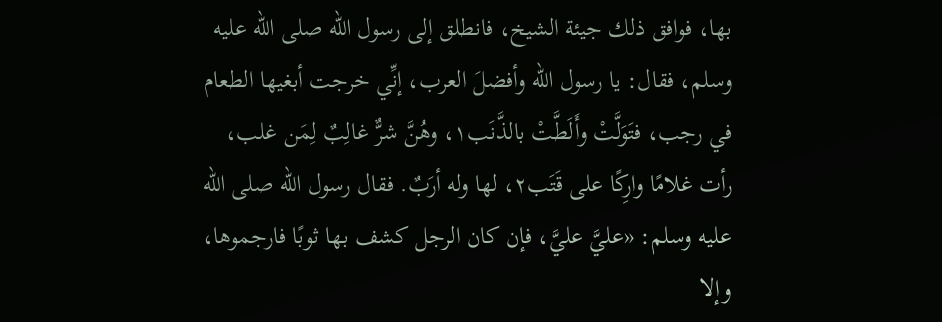بها، فوافق ذلك جيئة الشيخ، فانطلق إلى رسول الله صلى الله عليه وسلم، فقال: يا رسول الله وأفضلَ العرب، إنِّي خرجت أبغيها الطعام في رجب، فتَوَلَّتْ وأَلَطَّتْ بالذَّنَب١، وهُنَّ شرٌّ غالِبٌ لِمَن غلب، رأت غلامًا وارِكًا على قَتَب٢، لها وله أرَبٌ. فقال رسول الله صلى الله عليه وسلم: «عليَّ عليَّ، فإن كان الرجل كشف بها ثوبًا فارجموها، وإلا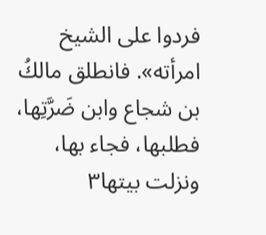فردوا على الشيخ امرأته». فانطلق مالكُ بن شجاع وابن ضَرَّتِها، فطلبها، فجاء بها، ونزلت بيتها٣